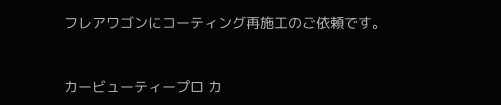フレアワゴンにコーティング再施工のご依頼です。



カービューティープロ カ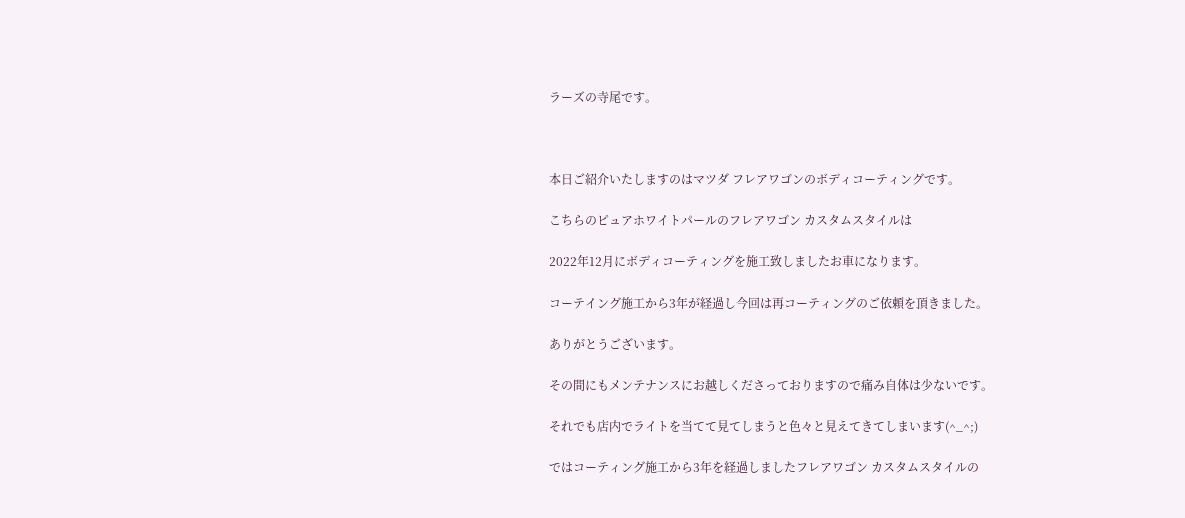ラーズの寺尾です。



本日ご紹介いたしますのはマツダ フレアワゴンのボディコーティングです。

こちらのピュアホワイトパールのフレアワゴン カスタムスタイルは

2022年12月にボディコーティングを施工致しましたお車になります。

コーテイング施工から3年が経過し今回は再コーティングのご依頼を頂きました。

ありがとうございます。

その間にもメンテナンスにお越しくださっておりますので痛み自体は少ないです。

それでも店内でライトを当てて見てしまうと色々と見えてきてしまいます(^_^;)

ではコーティング施工から3年を経過しましたフレアワゴン カスタムスタイルの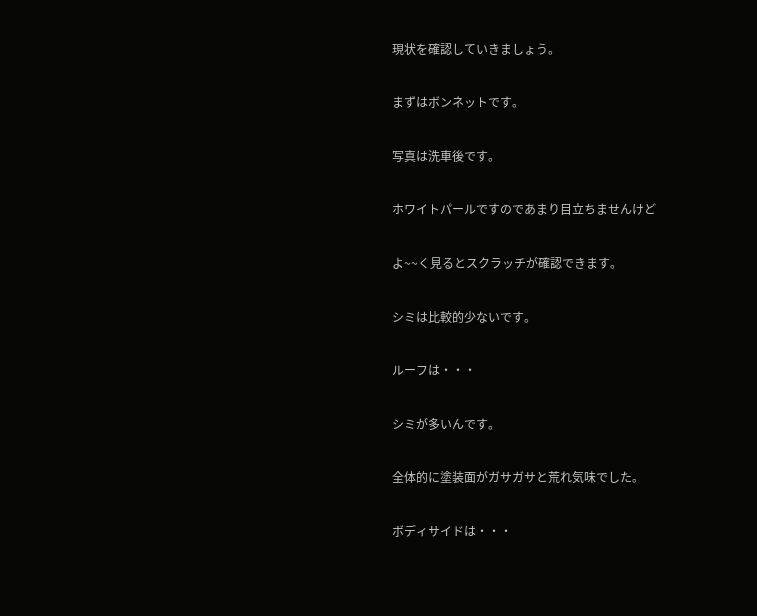現状を確認していきましょう。

まずはボンネットです。

写真は洗車後です。

ホワイトパールですのであまり目立ちませんけど

よ~~く見るとスクラッチが確認できます。

シミは比較的少ないです。

ルーフは・・・

シミが多いんです。

全体的に塗装面がガサガサと荒れ気味でした。

ボディサイドは・・・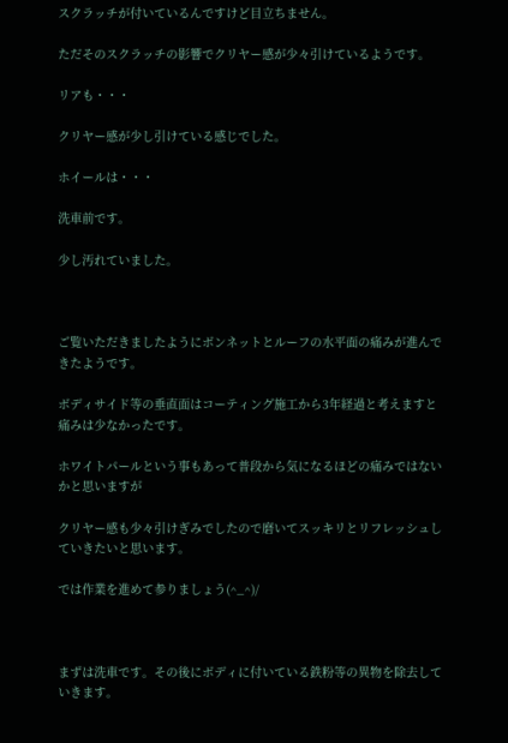スクラッチが付いているんですけど目立ちません。

ただそのスクラッチの影響でクリヤー感が少々引けているようです。

リアも・・・

クリヤー感が少し引けている感じでした。

ホイールは・・・

洗車前です。

少し汚れていました。



ご覧いただきましたようにボンネットとルーフの水平面の痛みが進んできたようです。

ボディサイド等の垂直面はコーティング施工から3年経過と考えますと痛みは少なかったです。

ホワイトパールという事もあって普段から気になるほどの痛みではないかと思いますが

クリヤー感も少々引けぎみでしたので磨いてスッキリとリフレッシュしていきたいと思います。

では作業を進めて参りましょう(^_^)/



まずは洗車です。その後にボディに付いている鉄粉等の異物を除去していきます。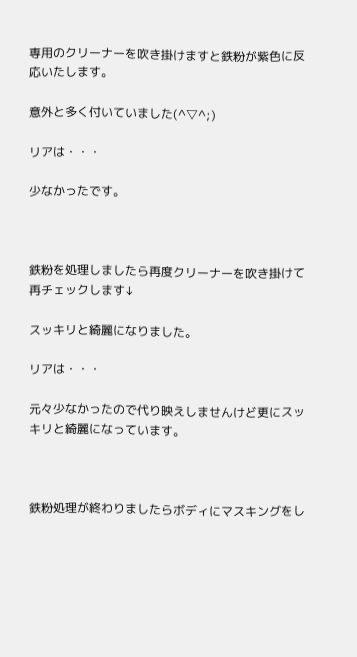専用のクリーナーを吹き掛けますと鉄粉が紫色に反応いたします。

意外と多く付いていました(^▽^;)

リアは・・・

少なかったです。



鉄粉を処理しましたら再度クリーナーを吹き掛けて再チェックします↓

スッキリと綺麗になりました。

リアは・・・

元々少なかったので代り映えしませんけど更にスッキリと綺麗になっています。



鉄粉処理が終わりましたらボディにマスキングをし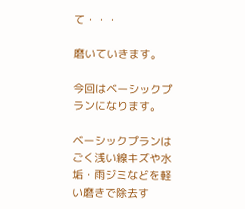て・・・

磨いていきます。

今回はベーシックプランになります。

ベーシックプランはごく浅い線キズや水垢・雨ジミなどを軽い磨きで除去す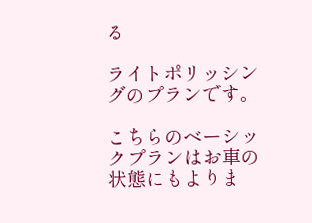る

ライトポリッシングのプランです。

こちらのベーシックプランはお車の状態にもよりま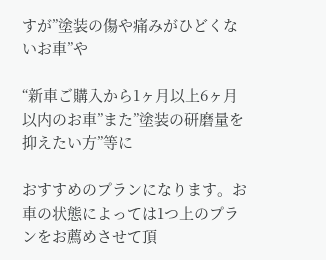すが”塗装の傷や痛みがひどくないお車”や

“新車ご購入から1ヶ月以上6ヶ月以内のお車”また”塗装の研磨量を抑えたい方”等に

おすすめのプランになります。お車の状態によっては1つ上のプランをお薦めさせて頂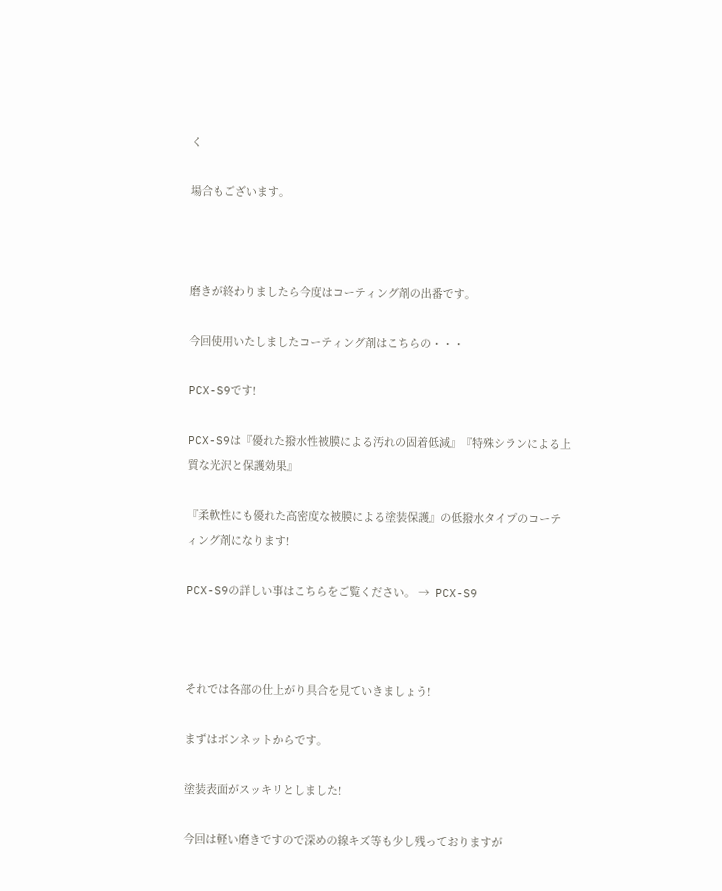く

場合もございます。



磨きが終わりましたら今度はコーティング剤の出番です。

今回使用いたしましたコーティング剤はこちらの・・・

PCX-S9です!

PCX-S9は『優れた撥水性被膜による汚れの固着低減』『特殊シランによる上質な光沢と保護効果』

『柔軟性にも優れた高密度な被膜による塗装保護』の低撥水タイプのコーティング剤になります!

PCX-S9の詳しい事はこちらをご覧ください。 →  PCX-S9



それでは各部の仕上がり具合を見ていきましょう!

まずはボンネットからです。

塗装表面がスッキリとしました!

今回は軽い磨きですので深めの線キズ等も少し残っておりますが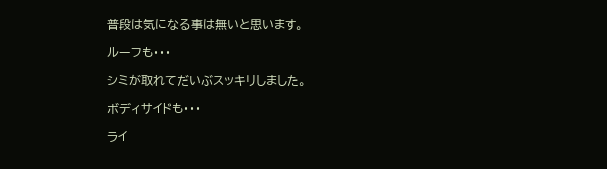普段は気になる事は無いと思います。

ルーフも・・・

シミが取れてだいぶスッキリしました。

ボディサイドも・・・

ライ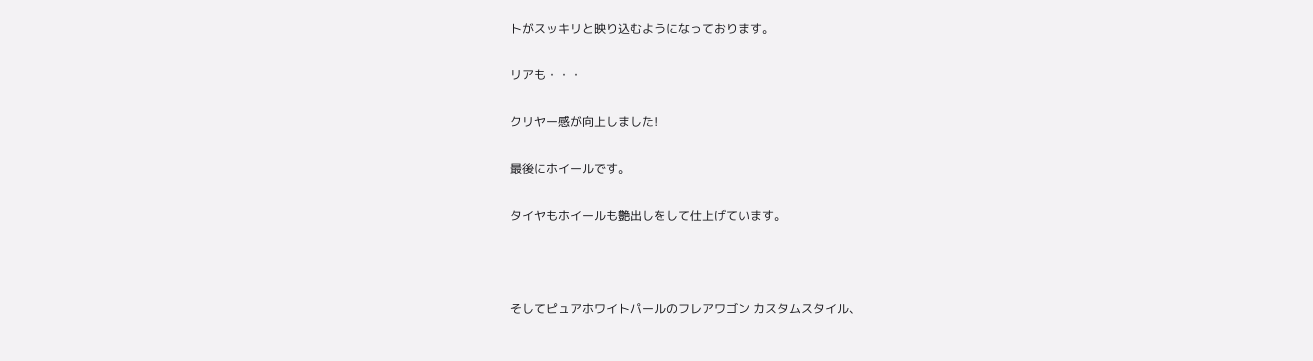トがスッキリと映り込むようになっております。

リアも・・・

クリヤー感が向上しました!

最後にホイールです。

タイヤもホイールも艶出しをして仕上げています。



そしてピュアホワイトパールのフレアワゴン カスタムスタイル、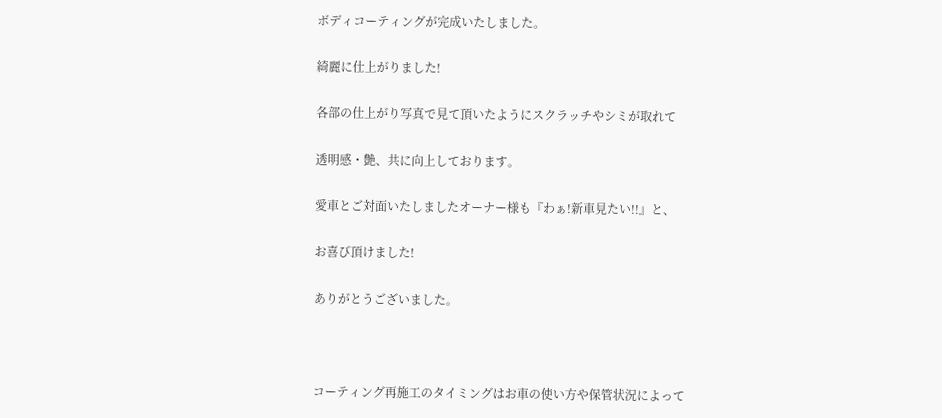ボディコーティングが完成いたしました。

綺麗に仕上がりました!

各部の仕上がり写真で見て頂いたようにスクラッチやシミが取れて

透明感・艶、共に向上しております。

愛車とご対面いたしましたオーナー様も『わぁ!新車見たい!!』と、

お喜び頂けました!

ありがとうございました。



コーティング再施工のタイミングはお車の使い方や保管状況によって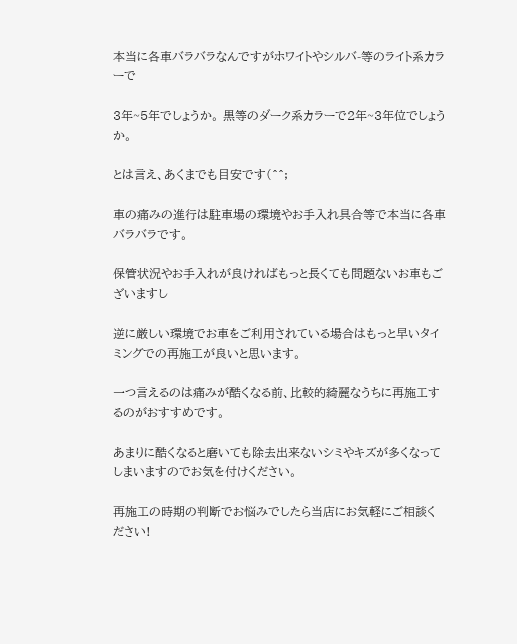本当に各車バラバラなんですがホワイトやシルバ-等のライト系カラーで

3年~5年でしょうか。 黒等のダーク系カラーで2年~3年位でしょうか。

とは言え、あくまでも目安です(^^;

車の痛みの進行は駐車場の環境やお手入れ具合等で本当に各車バラバラです。

保管状況やお手入れが良ければもっと長くても問題ないお車もございますし

逆に厳しい環境でお車をご利用されている場合はもっと早いタイミングでの再施工が良いと思います。

一つ言えるのは痛みが酷くなる前、比較的綺麗なうちに再施工するのがおすすめです。

あまりに酷くなると磨いても除去出来ないシミやキズが多くなってしまいますのでお気を付けください。

再施工の時期の判断でお悩みでしたら当店にお気軽にご相談ください!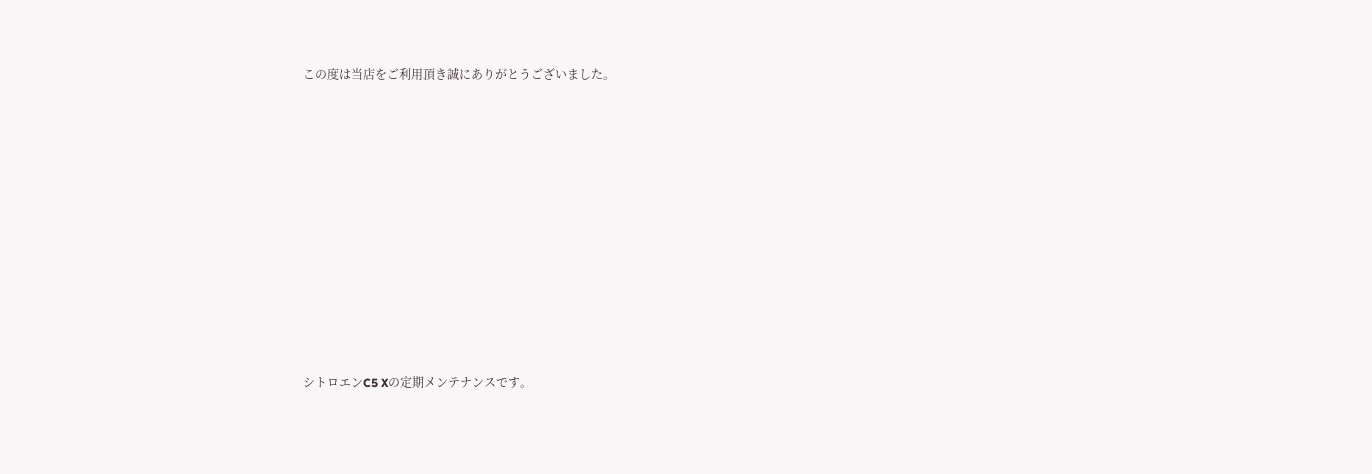この度は当店をご利用頂き誠にありがとうございました。













シトロエンC5 Xの定期メンテナンスです。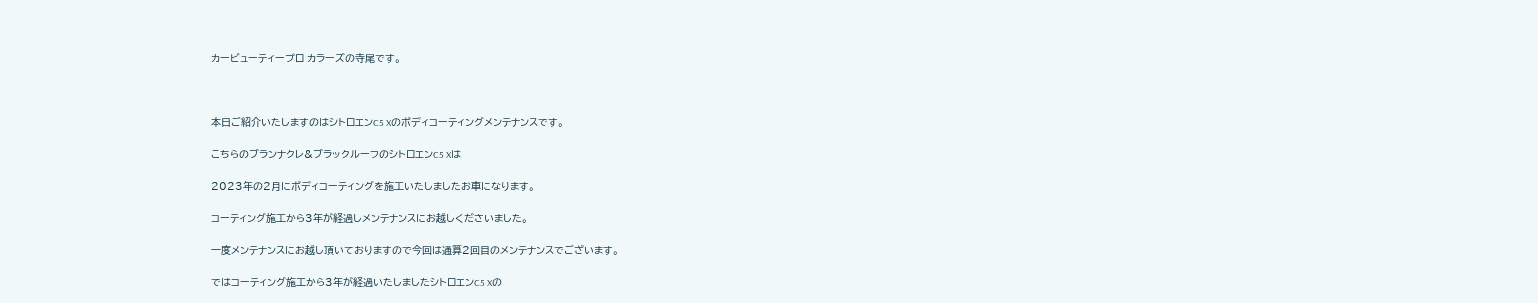カービューティープロ カラーズの寺尾です。



本日ご紹介いたしますのはシトロエンC5 Xのボディコーティングメンテナンスです。

こちらのブランナクレ&ブラックルーフのシトロエンC5 Xは

2023年の2月にボディコーティングを施工いたしましたお車になります。

コーティング施工から3年が経過しメンテナンスにお越しくださいました。

一度メンテナンスにお越し頂いておりますので今回は通算2回目のメンテナンスでございます。

ではコーティング施工から3年が経過いたしましたシトロエンC5 Xの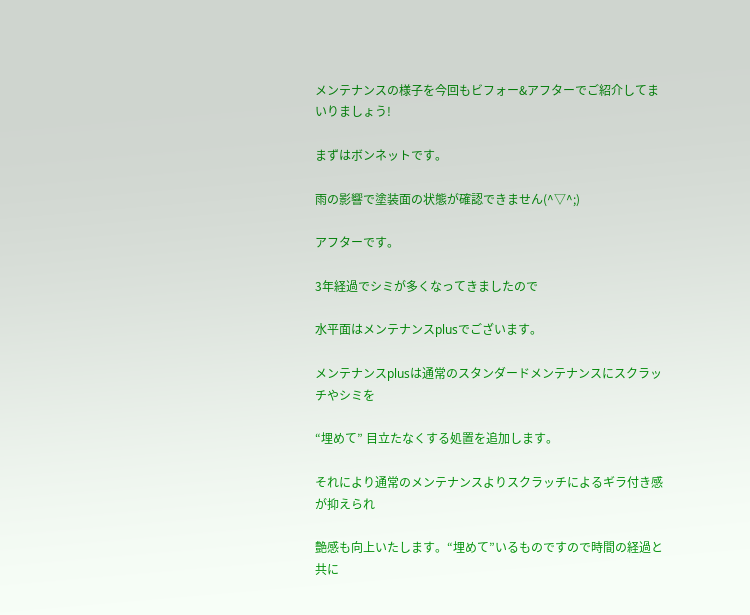メンテナンスの様子を今回もビフォー&アフターでご紹介してまいりましょう!

まずはボンネットです。

雨の影響で塗装面の状態が確認できません(^▽^;)

アフターです。

3年経過でシミが多くなってきましたので

水平面はメンテナンスplusでございます。

メンテナンスplusは通常のスタンダードメンテナンスにスクラッチやシミを

“埋めて” 目立たなくする処置を追加します。

それにより通常のメンテナンスよりスクラッチによるギラ付き感が抑えられ

艶感も向上いたします。“埋めて”いるものですので時間の経過と共に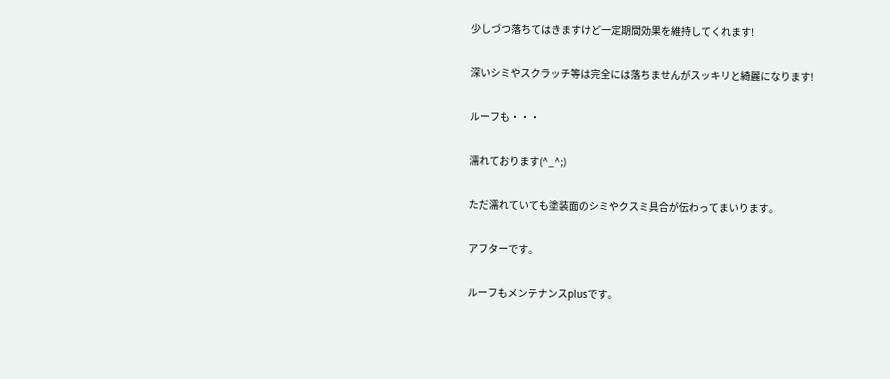少しづつ落ちてはきますけど一定期間効果を維持してくれます!

深いシミやスクラッチ等は完全には落ちませんがスッキリと綺麗になります!

ルーフも・・・

濡れております(^_^;)

ただ濡れていても塗装面のシミやクスミ具合が伝わってまいります。

アフターです。

ルーフもメンテナンスplusです。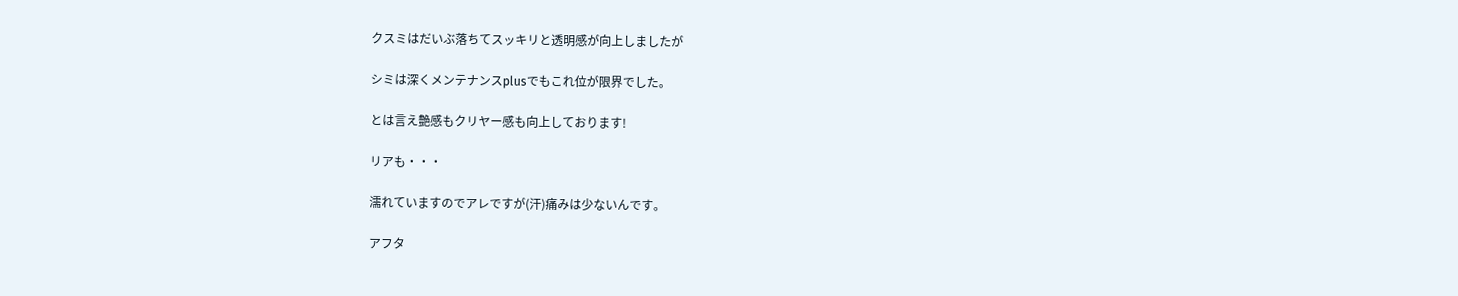クスミはだいぶ落ちてスッキリと透明感が向上しましたが

シミは深くメンテナンスplusでもこれ位が限界でした。

とは言え艶感もクリヤー感も向上しております!

リアも・・・

濡れていますのでアレですが(汗)痛みは少ないんです。

アフタ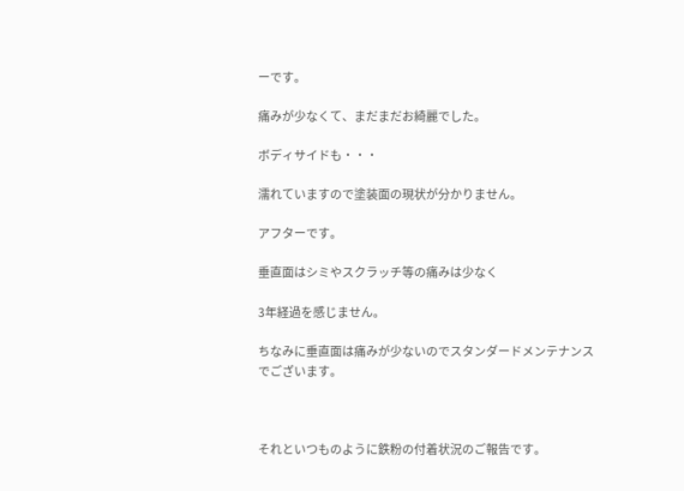ーです。

痛みが少なくて、まだまだお綺麗でした。

ボディサイドも・・・

濡れていますので塗装面の現状が分かりません。

アフターです。

垂直面はシミやスクラッチ等の痛みは少なく

3年経過を感じません。

ちなみに垂直面は痛みが少ないのでスタンダードメンテナンスでございます。



それといつものように鉄粉の付着状況のご報告です。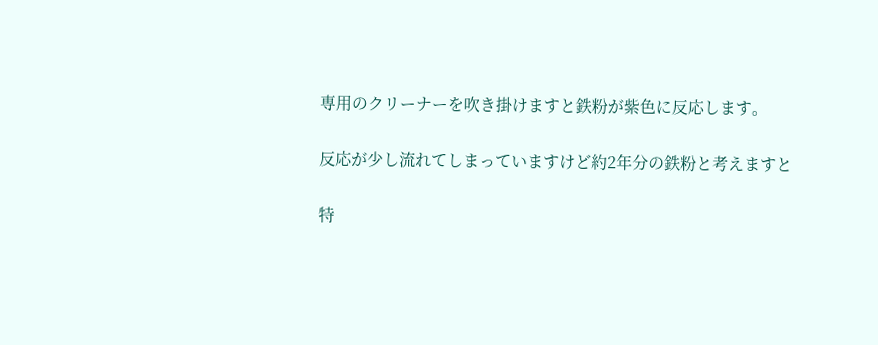専用のクリーナーを吹き掛けますと鉄粉が紫色に反応します。

反応が少し流れてしまっていますけど約2年分の鉄粉と考えますと

特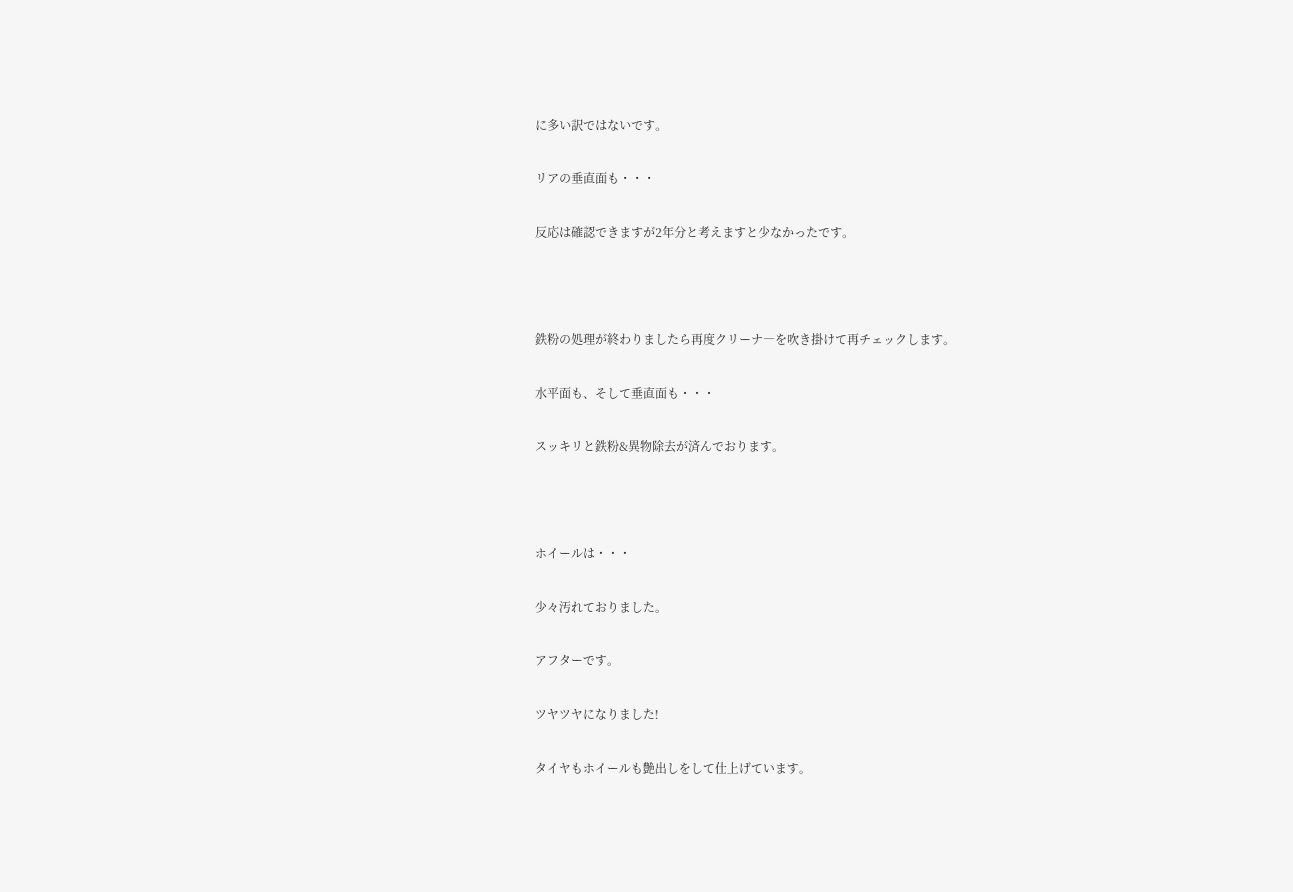に多い訳ではないです。

リアの垂直面も・・・

反応は確認できますが2年分と考えますと少なかったです。



鉄粉の処理が終わりましたら再度クリーナ―を吹き掛けて再チェックします。

水平面も、そして垂直面も・・・

スッキリと鉄粉&異物除去が済んでおります。



ホイールは・・・

少々汚れておりました。

アフターです。

ツヤツヤになりました!

タイヤもホイールも艶出しをして仕上げています。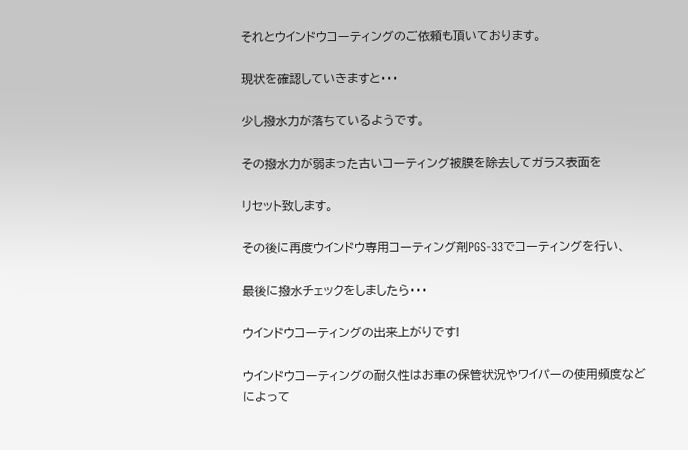それとウインドウコーティングのご依頼も頂いております。

現状を確認していきますと・・・

少し撥水力が落ちているようです。

その撥水力が弱まった古いコーティング被膜を除去してガラス表面を

リセット致します。

その後に再度ウインドウ専用コーティング剤PGS-33でコーティングを行い、

最後に撥水チェックをしましたら・・・

ウインドウコーティングの出来上がりです!

ウインドウコーティングの耐久性はお車の保管状況やワイパーの使用頻度などによって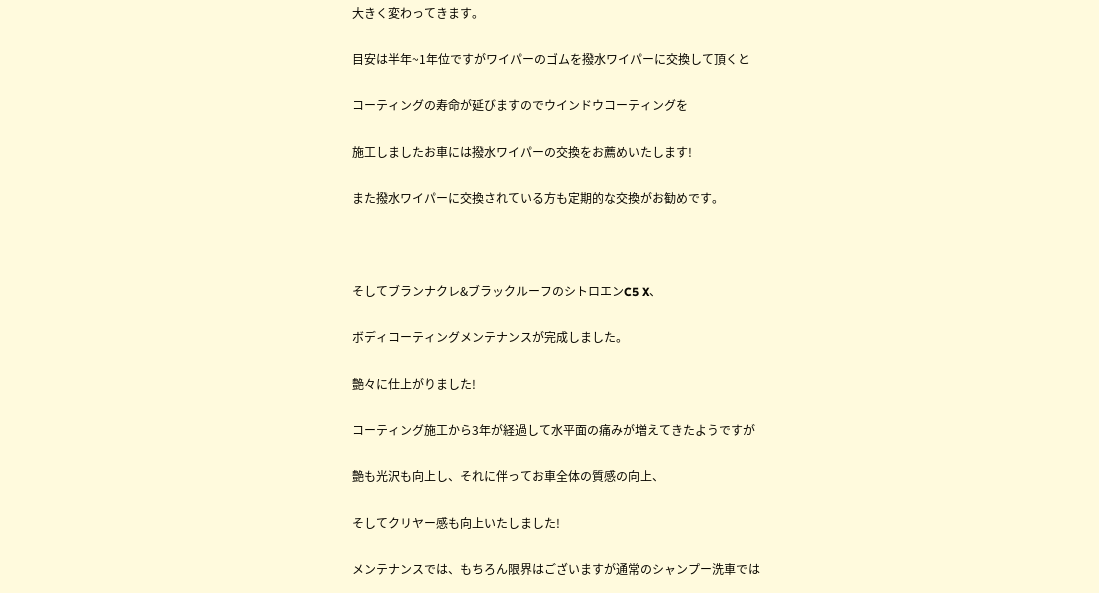大きく変わってきます。

目安は半年~1年位ですがワイパーのゴムを撥水ワイパーに交換して頂くと

コーティングの寿命が延びますのでウインドウコーティングを

施工しましたお車には撥水ワイパーの交換をお薦めいたします!

また撥水ワイパーに交換されている方も定期的な交換がお勧めです。



そしてブランナクレ&ブラックルーフのシトロエンC5 X、

ボディコーティングメンテナンスが完成しました。

艶々に仕上がりました!

コーティング施工から3年が経過して水平面の痛みが増えてきたようですが

艶も光沢も向上し、それに伴ってお車全体の質感の向上、

そしてクリヤー感も向上いたしました!

メンテナンスでは、もちろん限界はございますが通常のシャンプー洗車では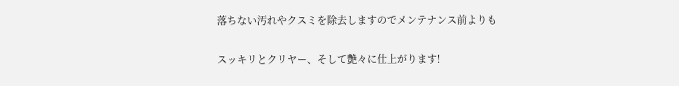落ちない汚れやクスミを除去しますのでメンテナンス前よりも

スッキリとクリヤー、そして艶々に仕上がります!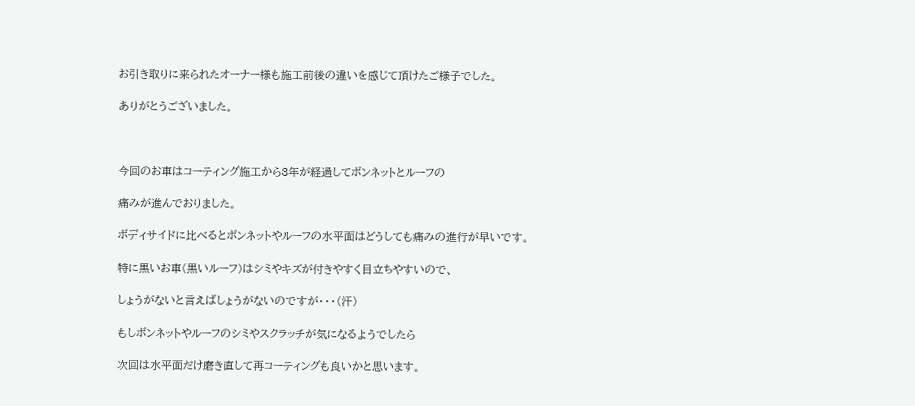お引き取りに来られたオーナー様も施工前後の違いを感じて頂けたご様子でした。

ありがとうございました。



今回のお車はコーティング施工から3年が経過してボンネットとルーフの

痛みが進んでおりました。

ボディサイドに比べるとボンネットやルーフの水平面はどうしても痛みの進行が早いです。

特に黒いお車(黒いルーフ)はシミやキズが付きやすく目立ちやすいので、

しょうがないと言えばしょうがないのですが・・・(汗)

もしボンネットやルーフのシミやスクラッチが気になるようでしたら

次回は水平面だけ磨き直して再コーティングも良いかと思います。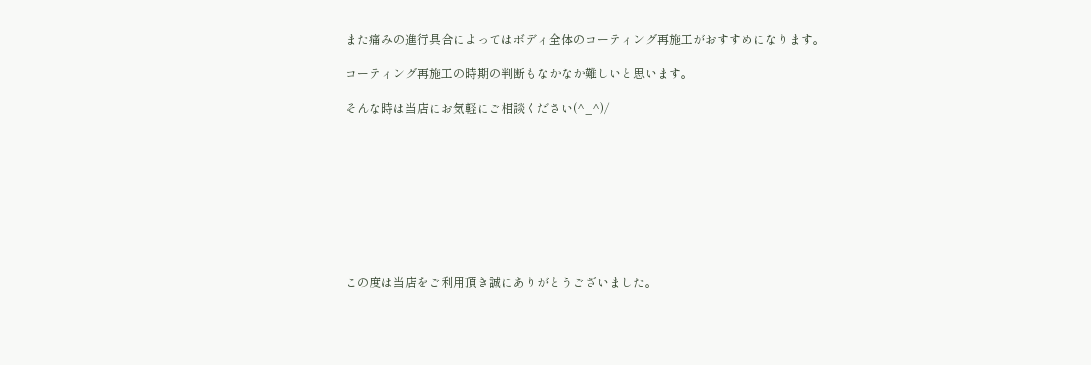また痛みの進行具合によってはボディ全体のコーティング再施工がおすすめになります。

コーティング再施工の時期の判断もなかなか難しいと思います。

そんな時は当店にお気軽にご相談ください(^_^)/









この度は当店をご利用頂き誠にありがとうございました。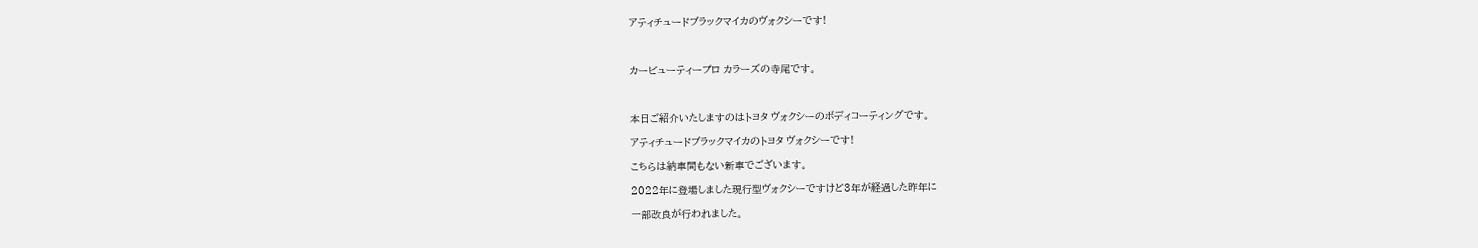アティチュードブラックマイカのヴォクシーです!



カービューティープロ カラーズの寺尾です。



本日ご紹介いたしますのはトヨタ ヴォクシーのボディコーティングです。

アティチュードブラックマイカのトヨタ ヴォクシーです!

こちらは納車間もない新車でございます。

2022年に登場しました現行型ヴォクシーですけど3年が経過した昨年に

一部改良が行われました。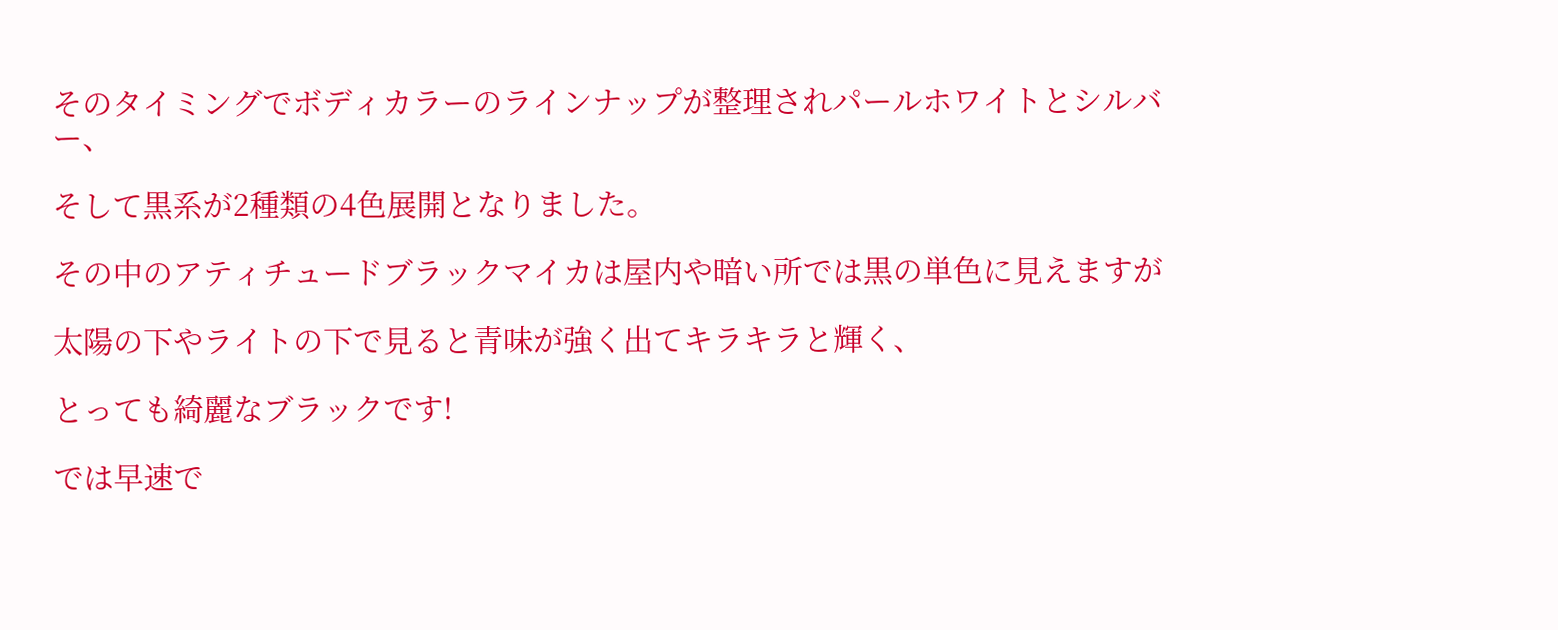そのタイミングでボディカラーのラインナップが整理されパールホワイトとシルバー、

そして黒系が2種類の4色展開となりました。

その中のアティチュードブラックマイカは屋内や暗い所では黒の単色に見えますが

太陽の下やライトの下で見ると青味が強く出てキラキラと輝く、

とっても綺麗なブラックです!

では早速で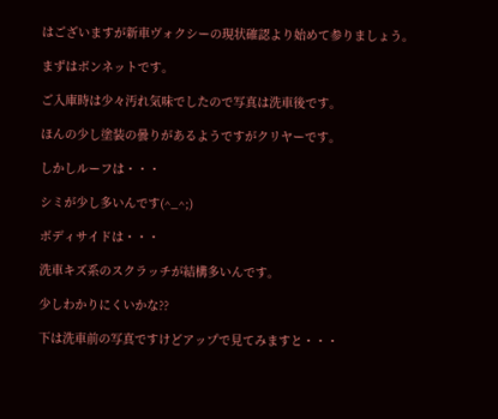はございますが新車ヴォクシーの現状確認より始めて参りましょう。

まずはボンネットです。

ご入庫時は少々汚れ気味でしたので写真は洗車後です。

ほんの少し塗装の曇りがあるようですがクリヤーです。

しかしルーフは・・・

シミが少し多いんです(^_^;)

ボディサイドは・・・

洗車キズ系のスクラッチが結構多いんです。

少しわかりにくいかな??

下は洗車前の写真ですけどアップで見てみますと・・・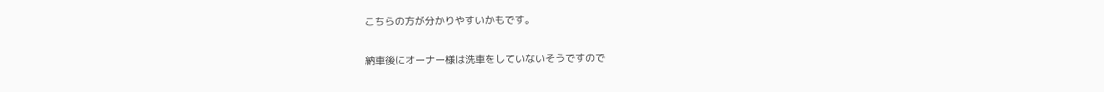こちらの方が分かりやすいかもです。

納車後にオーナー様は洗車をしていないそうですので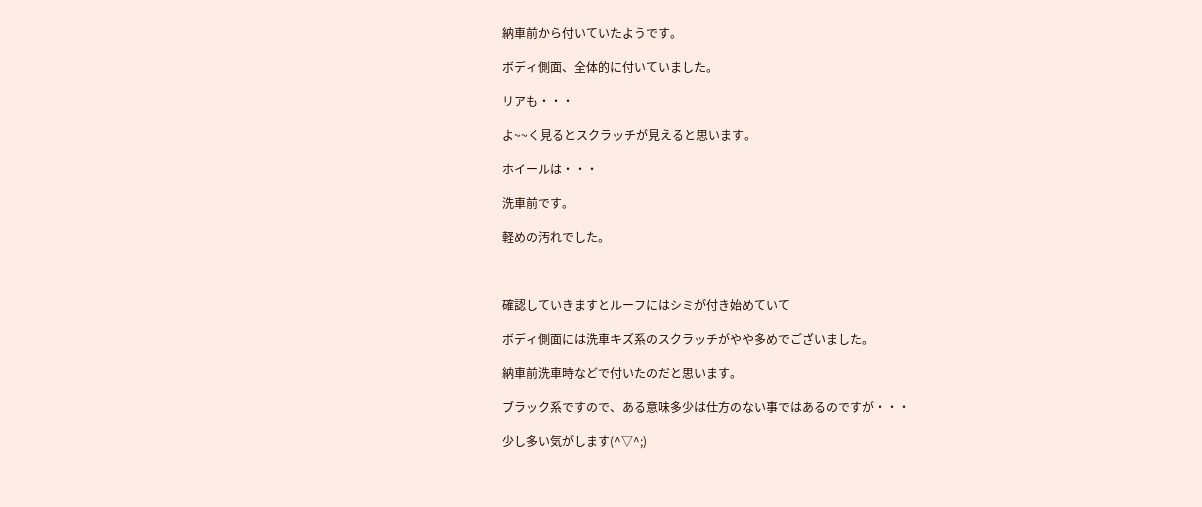納車前から付いていたようです。

ボディ側面、全体的に付いていました。

リアも・・・

よ~~く見るとスクラッチが見えると思います。

ホイールは・・・

洗車前です。

軽めの汚れでした。



確認していきますとルーフにはシミが付き始めていて

ボディ側面には洗車キズ系のスクラッチがやや多めでございました。

納車前洗車時などで付いたのだと思います。

ブラック系ですので、ある意味多少は仕方のない事ではあるのですが・・・

少し多い気がします(^▽^;)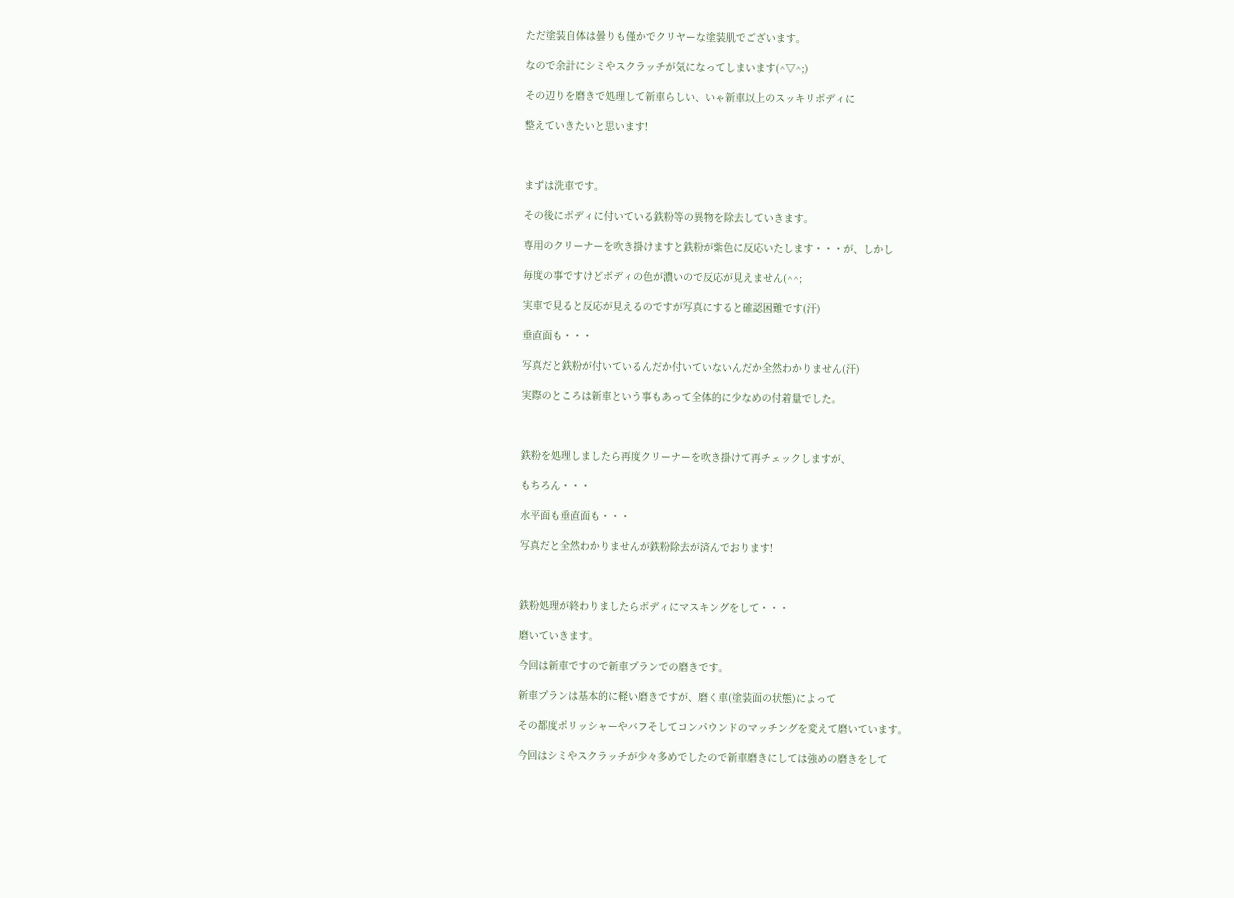ただ塗装自体は曇りも僅かでクリヤーな塗装肌でございます。

なので余計にシミやスクラッチが気になってしまいます(^▽^;)

その辺りを磨きで処理して新車らしい、いゃ新車以上のスッキリボディに

整えていきたいと思います!



まずは洗車です。

その後にボディに付いている鉄粉等の異物を除去していきます。

専用のクリーナーを吹き掛けますと鉄粉が紫色に反応いたします・・・が、しかし

毎度の事ですけどボディの色が濃いので反応が見えません(^^;

実車で見ると反応が見えるのですが写真にすると確認困難です(汗)

垂直面も・・・

写真だと鉄粉が付いているんだか付いていないんだか全然わかりません(汗)

実際のところは新車という事もあって全体的に少なめの付着量でした。



鉄粉を処理しましたら再度クリーナーを吹き掛けて再チェックしますが、

もちろん・・・

水平面も垂直面も・・・

写真だと全然わかりませんが鉄粉除去が済んでおります!



鉄粉処理が終わりましたらボディにマスキングをして・・・

磨いていきます。

今回は新車ですので新車プランでの磨きです。

新車プランは基本的に軽い磨きですが、磨く車(塗装面の状態)によって

その都度ポリッシャーやバフそしてコンパウンドのマッチングを変えて磨いています。

今回はシミやスクラッチが少々多めでしたので新車磨きにしては強めの磨きをして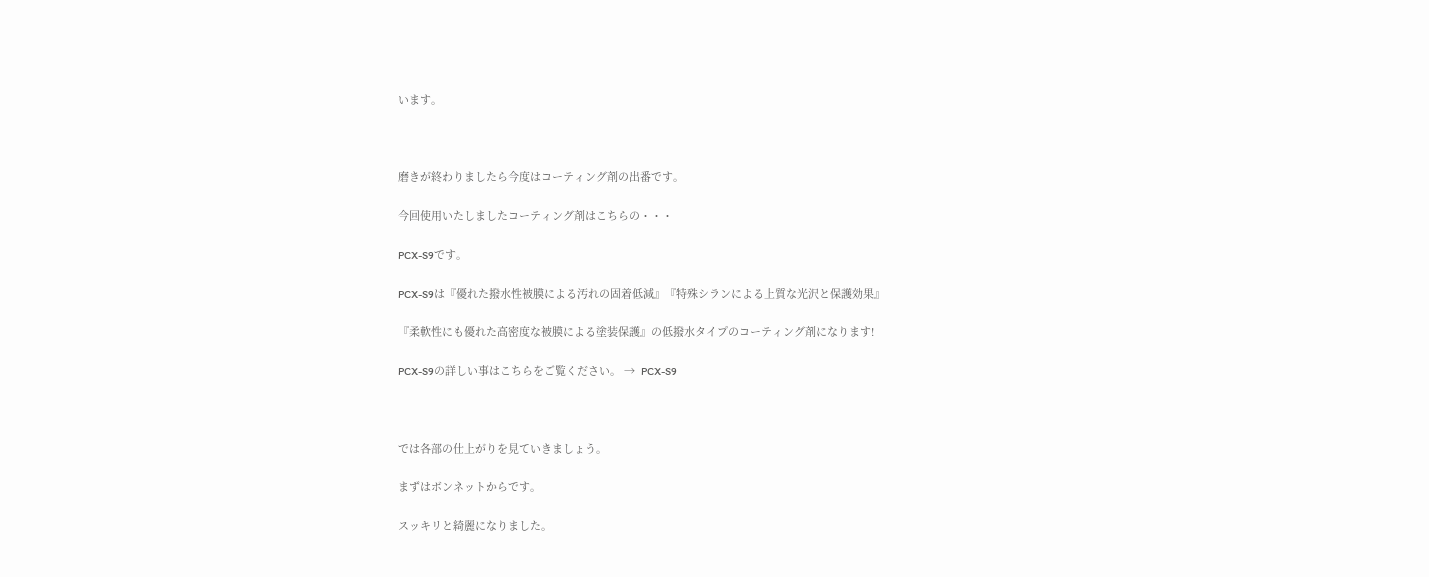います。



磨きが終わりましたら今度はコーティング剤の出番です。

今回使用いたしましたコーティング剤はこちらの・・・

PCX-S9です。

PCX-S9は『優れた撥水性被膜による汚れの固着低減』『特殊シランによる上質な光沢と保護効果』

『柔軟性にも優れた高密度な被膜による塗装保護』の低撥水タイプのコーティング剤になります!

PCX-S9の詳しい事はこちらをご覧ください。 →  PCX-S9



では各部の仕上がりを見ていきましょう。

まずはボンネットからです。

スッキリと綺麗になりました。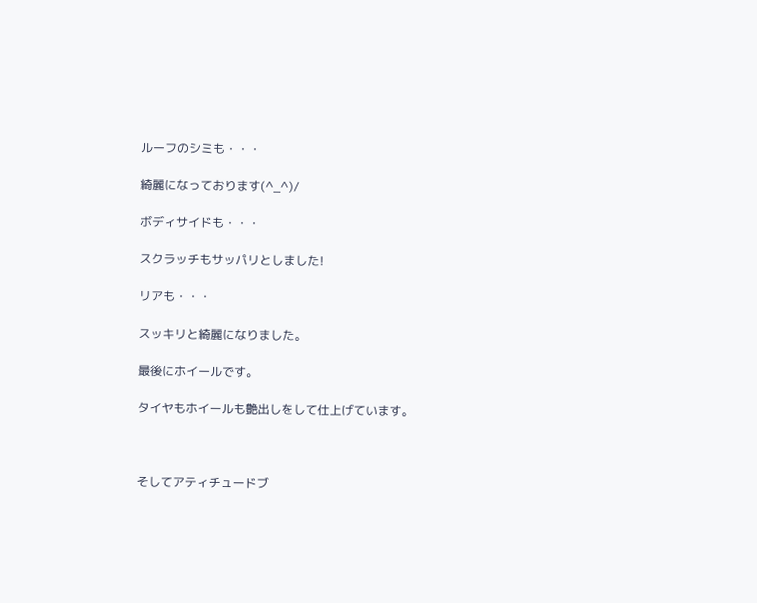ルーフのシミも・・・

綺麗になっております(^_^)/

ボディサイドも・・・

スクラッチもサッパリとしました!

リアも・・・

スッキリと綺麗になりました。

最後にホイールです。

タイヤもホイールも艶出しをして仕上げています。



そしてアティチュードブ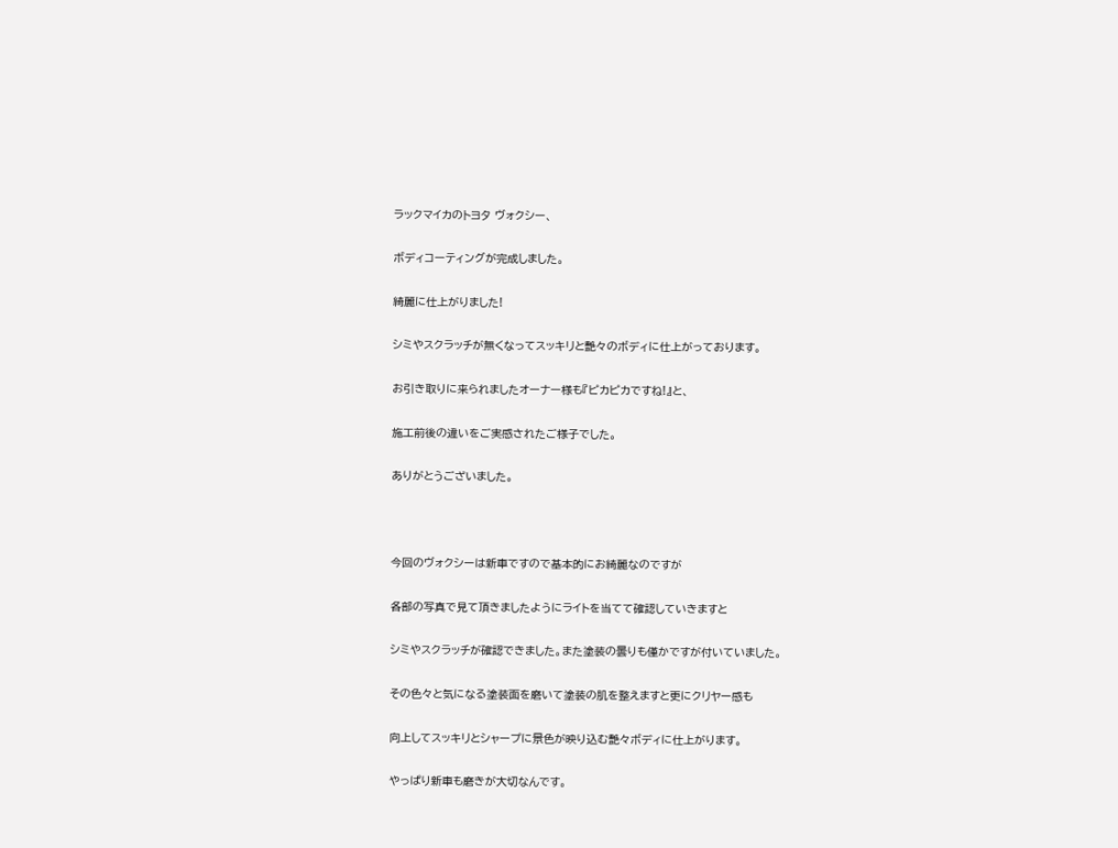ラックマイカのトヨタ ヴォクシー、

ボディコーティングが完成しました。

綺麗に仕上がりました!

シミやスクラッチが無くなってスッキリと艶々のボディに仕上がっております。

お引き取りに来られましたオーナー様も『ピカピカですね!』と、

施工前後の違いをご実感されたご様子でした。

ありがとうございました。



今回のヴォクシーは新車ですので基本的にお綺麗なのですが

各部の写真で見て頂きましたようにライトを当てて確認していきますと

シミやスクラッチが確認できました。また塗装の曇りも僅かですが付いていました。

その色々と気になる塗装面を磨いて塗装の肌を整えますと更にクリヤー感も

向上してスッキリとシャープに景色が映り込む艶々ボディに仕上がります。

やっぱり新車も磨きが大切なんです。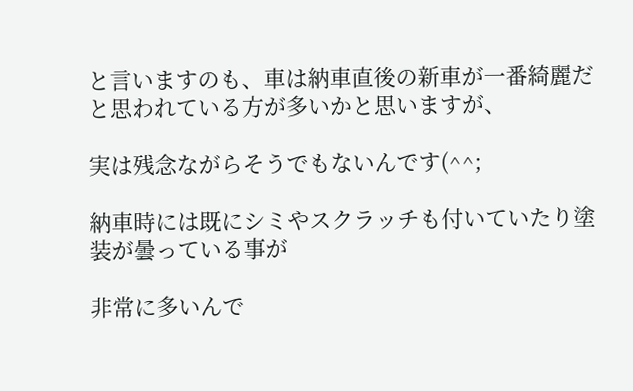と言いますのも、車は納車直後の新車が一番綺麗だと思われている方が多いかと思いますが、

実は残念ながらそうでもないんです(^^;

納車時には既にシミやスクラッチも付いていたり塗装が曇っている事が

非常に多いんで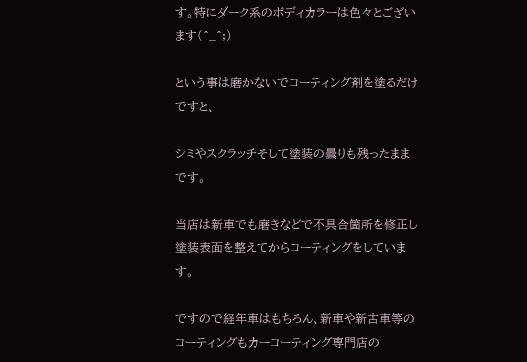す。特にダーク系のボディカラーは色々とございます(^_^;)

という事は磨かないでコーティング剤を塗るだけですと、

シミやスクラッチそして塗装の曇りも残ったままです。

当店は新車でも磨きなどで不具合箇所を修正し塗装表面を整えてからコーティングをしています。

ですので経年車はもちろん、新車や新古車等のコーティングもカーコーティング専門店の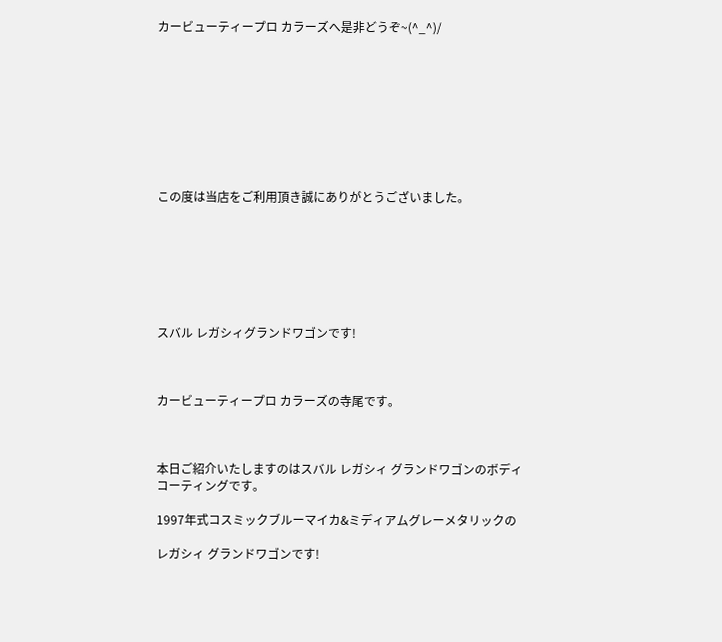カービューティープロ カラーズへ是非どうぞ~(^_^)/









この度は当店をご利用頂き誠にありがとうございました。







スバル レガシィグランドワゴンです!



カービューティープロ カラーズの寺尾です。



本日ご紹介いたしますのはスバル レガシィ グランドワゴンのボディコーティングです。

1997年式コスミックブルーマイカ&ミディアムグレーメタリックの

レガシィ グランドワゴンです!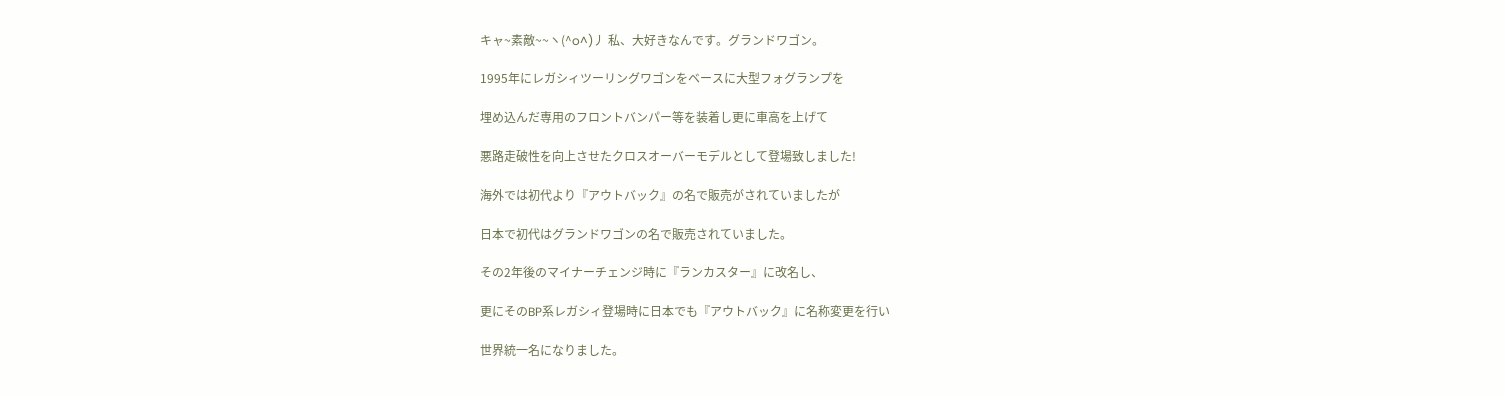キャ~素敵~~ヽ(^o^)丿 私、大好きなんです。グランドワゴン。

1995年にレガシィツーリングワゴンをベースに大型フォグランプを

埋め込んだ専用のフロントバンパー等を装着し更に車高を上げて

悪路走破性を向上させたクロスオーバーモデルとして登場致しました!

海外では初代より『アウトバック』の名で販売がされていましたが

日本で初代はグランドワゴンの名で販売されていました。

その2年後のマイナーチェンジ時に『ランカスター』に改名し、

更にそのBP系レガシィ登場時に日本でも『アウトバック』に名称変更を行い

世界統一名になりました。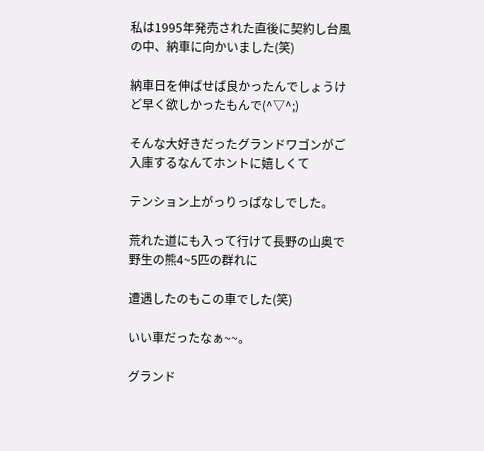私は1995年発売された直後に契約し台風の中、納車に向かいました(笑)

納車日を伸ばせば良かったんでしょうけど早く欲しかったもんで(^▽^;)

そんな大好きだったグランドワゴンがご入庫するなんてホントに嬉しくて

テンション上がっりっぱなしでした。

荒れた道にも入って行けて長野の山奥で野生の熊4~5匹の群れに

遭遇したのもこの車でした(笑)

いい車だったなぁ~~。

グランド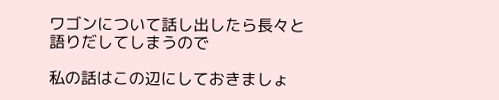ワゴンについて話し出したら長々と語りだしてしまうので

私の話はこの辺にしておきましょ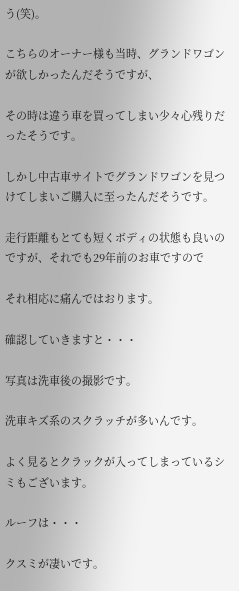う(笑)。

こちらのオーナー様も当時、グランドワゴンが欲しかったんだそうですが、

その時は違う車を買ってしまい少々心残りだったそうです。

しかし中古車サイトでグランドワゴンを見つけてしまいご購入に至ったんだそうです。

走行距離もとても短くボディの状態も良いのですが、それでも29年前のお車ですので

それ相応に痛んではおります。

確認していきますと・・・

写真は洗車後の撮影です。

洗車キズ系のスクラッチが多いんです。

よく見るとクラックが入ってしまっているシミもございます。

ルーフは・・・

クスミが凄いです。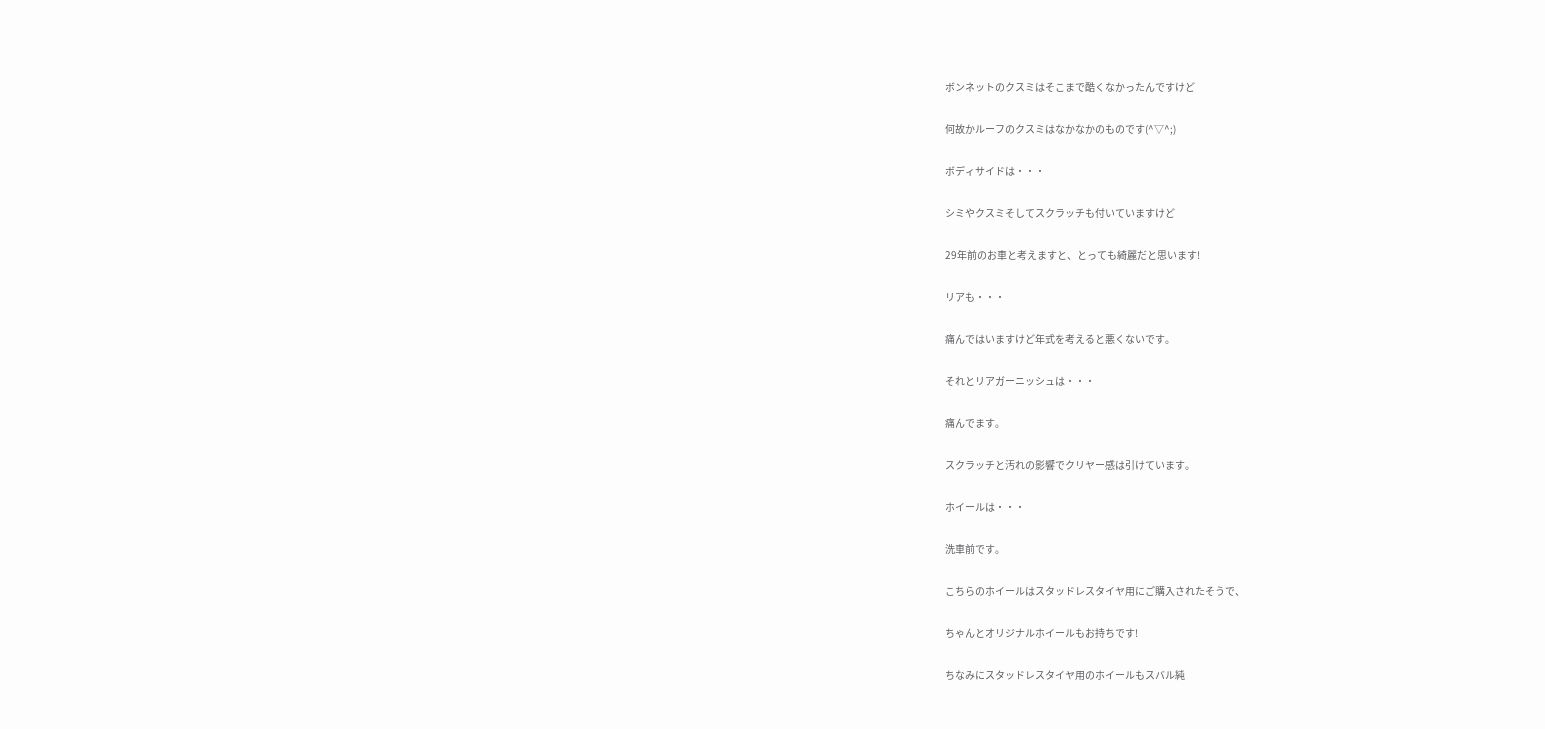ボンネットのクスミはそこまで酷くなかったんですけど

何故かルーフのクスミはなかなかのものです(^▽^;)

ボディサイドは・・・

シミやクスミそしてスクラッチも付いていますけど

29年前のお車と考えますと、とっても綺麗だと思います!

リアも・・・

痛んではいますけど年式を考えると悪くないです。

それとリアガーニッシュは・・・

痛んでます。

スクラッチと汚れの影響でクリヤー感は引けています。

ホイールは・・・

洗車前です。

こちらのホイールはスタッドレスタイヤ用にご購入されたそうで、

ちゃんとオリジナルホイールもお持ちです!

ちなみにスタッドレスタイヤ用のホイールもスバル純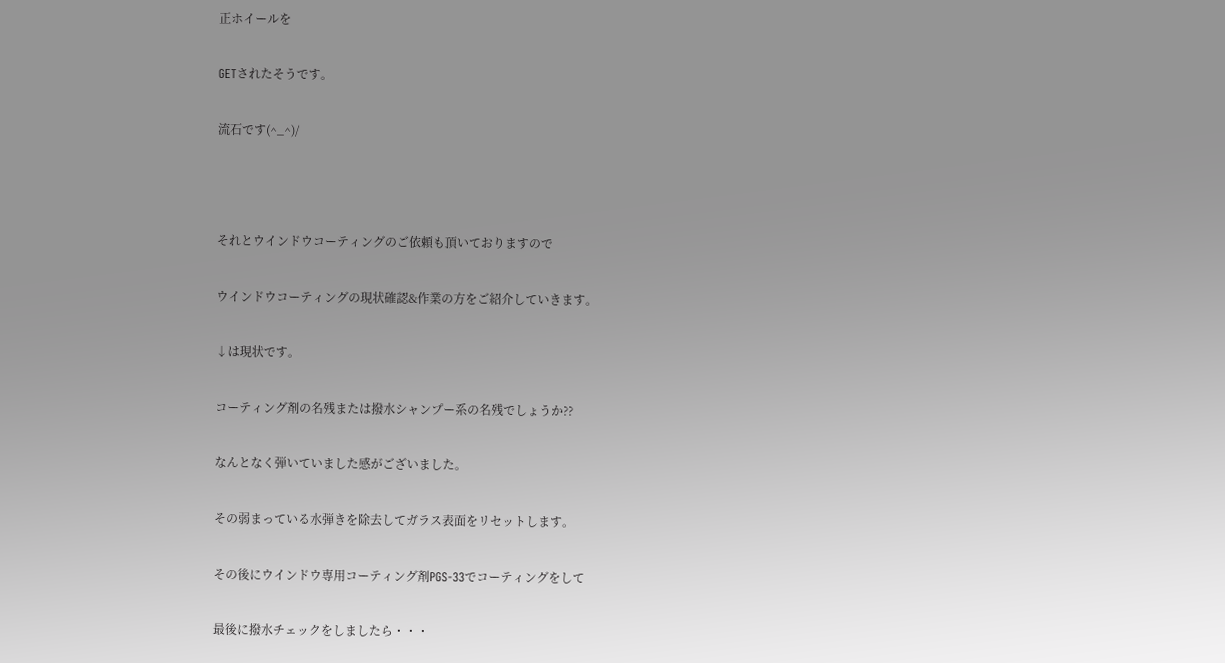正ホイールを

GETされたそうです。

流石です(^_^)/



それとウインドウコーティングのご依頼も頂いておりますので

ウインドウコーティングの現状確認&作業の方をご紹介していきます。

↓は現状です。

コーティング剤の名残または撥水シャンプー系の名残でしょうか??

なんとなく弾いていました感がございました。

その弱まっている水弾きを除去してガラス表面をリセットします。

その後にウインドウ専用コーティング剤PGS-33でコーティングをして

最後に撥水チェックをしましたら・・・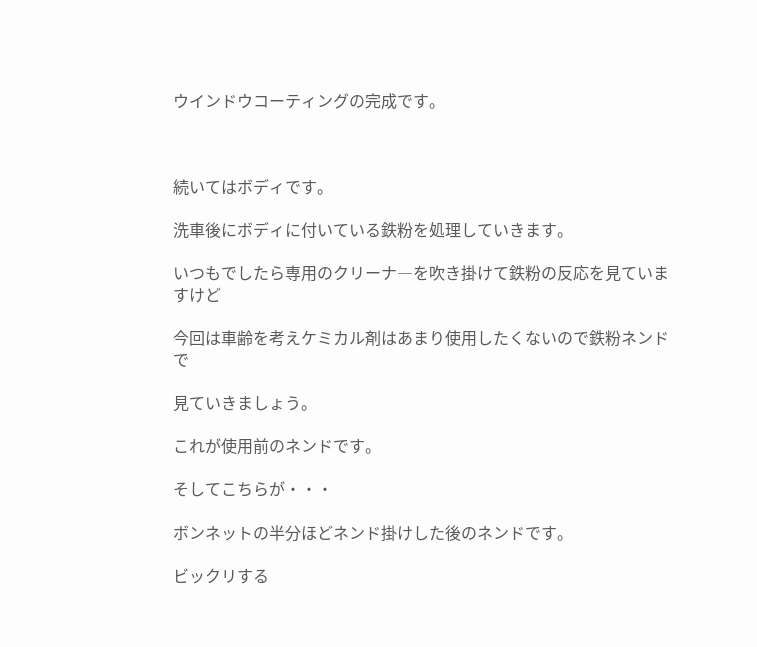ウインドウコーティングの完成です。



続いてはボディです。

洗車後にボディに付いている鉄粉を処理していきます。

いつもでしたら専用のクリーナ―を吹き掛けて鉄粉の反応を見ていますけど

今回は車齢を考えケミカル剤はあまり使用したくないので鉄粉ネンドで

見ていきましょう。

これが使用前のネンドです。

そしてこちらが・・・

ボンネットの半分ほどネンド掛けした後のネンドです。

ビックリする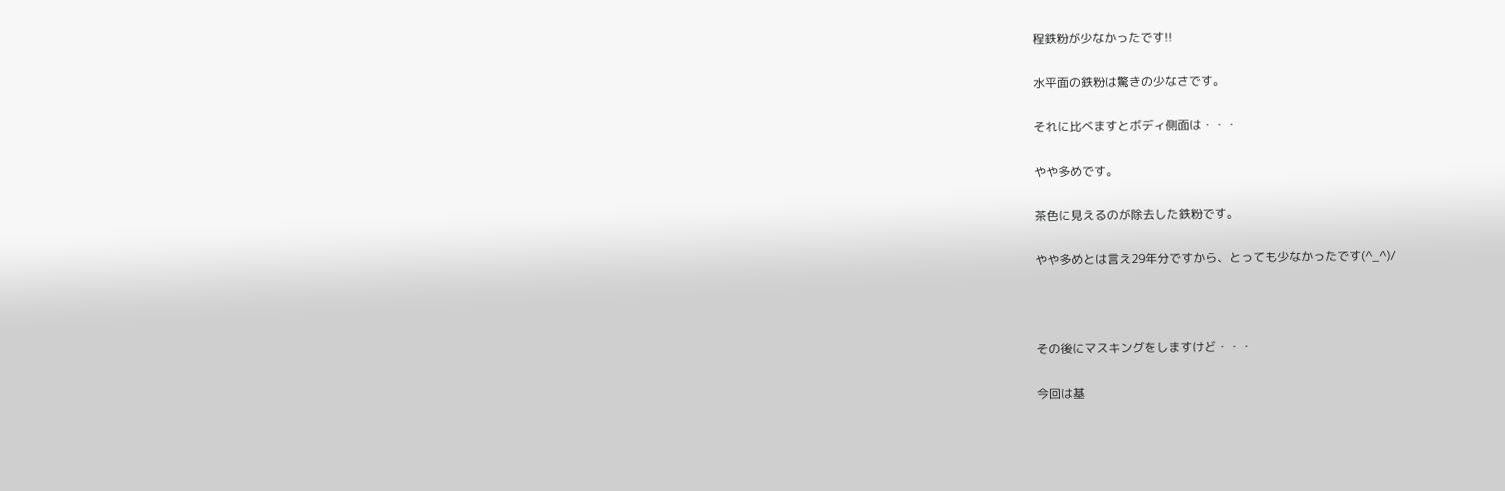程鉄粉が少なかったです!!

水平面の鉄粉は驚きの少なさです。

それに比べますとボディ側面は・・・

やや多めです。

茶色に見えるのが除去した鉄粉です。

やや多めとは言え29年分ですから、とっても少なかったです(^_^)/



その後にマスキングをしますけど・・・

今回は基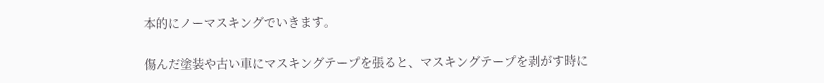本的にノーマスキングでいきます。

傷んだ塗装や古い車にマスキングテープを張ると、マスキングテープを剥がす時に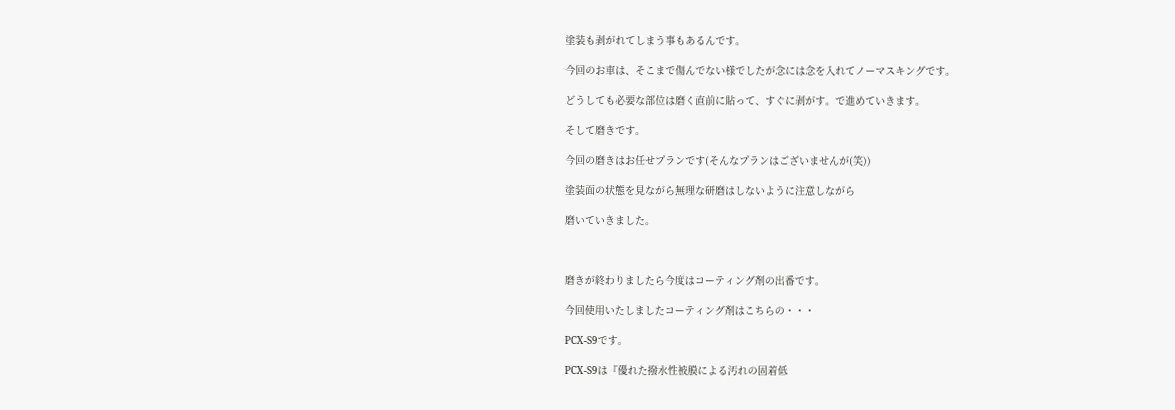塗装も剥がれてしまう事もあるんです。

今回のお車は、そこまで傷んでない様でしたが念には念を入れてノーマスキングです。

どうしても必要な部位は磨く直前に貼って、すぐに剥がす。で進めていきます。

そして磨きです。

今回の磨きはお任せプランです(そんなプランはございませんが(笑))

塗装面の状態を見ながら無理な研磨はしないように注意しながら

磨いていきました。



磨きが終わりましたら今度はコーティング剤の出番です。

今回使用いたしましたコーティング剤はこちらの・・・

PCX-S9です。

PCX-S9は『優れた撥水性被膜による汚れの固着低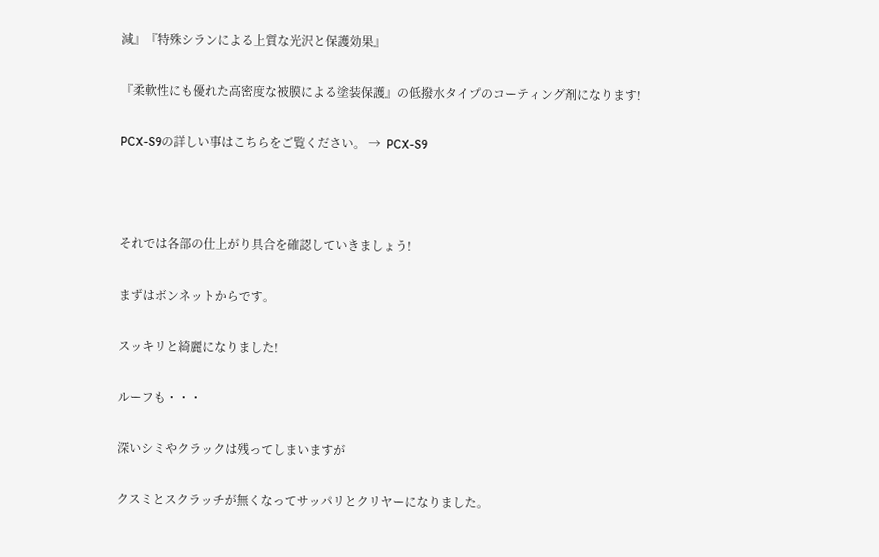減』『特殊シランによる上質な光沢と保護効果』

『柔軟性にも優れた高密度な被膜による塗装保護』の低撥水タイプのコーティング剤になります!

PCX-S9の詳しい事はこちらをご覧ください。 →  PCX-S9



それでは各部の仕上がり具合を確認していきましょう!

まずはボンネットからです。

スッキリと綺麗になりました!

ルーフも・・・

深いシミやクラックは残ってしまいますが

クスミとスクラッチが無くなってサッパリとクリヤーになりました。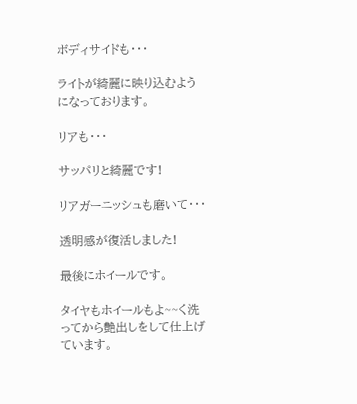ボディサイドも・・・

ライトが綺麗に映り込むようになっております。

リアも・・・

サッパリと綺麗です!

リアガーニッシュも磨いて・・・

透明感が復活しました!

最後にホイールです。

タイヤもホイールもよ~~く洗ってから艶出しをして仕上げています。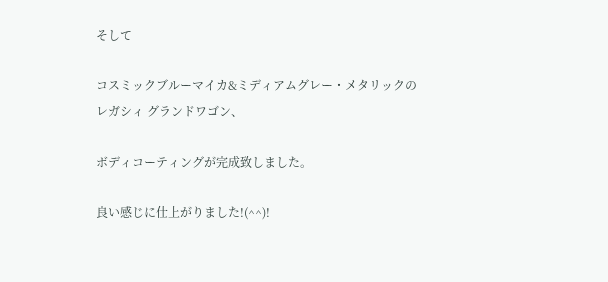そして

コスミックブルーマイカ&ミディアムグレー・メタリックのレガシィ グランドワゴン、

ボディコーティングが完成致しました。

良い感じに仕上がりました!(^^)!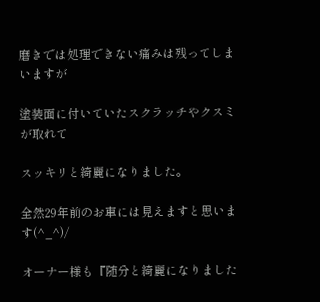磨きでは処理できない痛みは残ってしまいますが

塗装面に付いていたスクラッチやクスミが取れて

スッキリと綺麗になりました。

全然29年前のお車には見えますと思います(^_^)/

オーナー様も『随分と綺麗になりました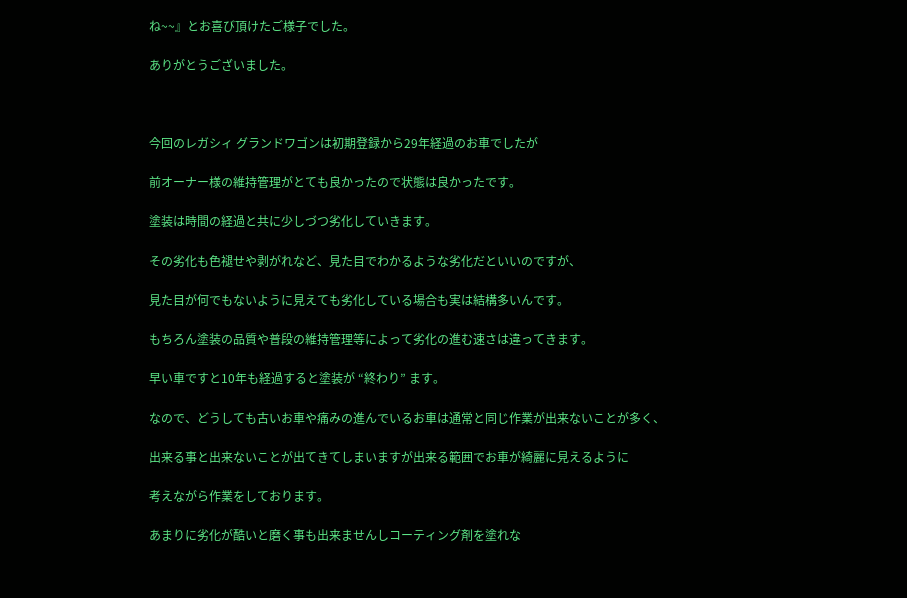ね~~』とお喜び頂けたご様子でした。

ありがとうございました。



今回のレガシィ グランドワゴンは初期登録から29年経過のお車でしたが

前オーナー様の維持管理がとても良かったので状態は良かったです。

塗装は時間の経過と共に少しづつ劣化していきます。

その劣化も色褪せや剥がれなど、見た目でわかるような劣化だといいのですが、

見た目が何でもないように見えても劣化している場合も実は結構多いんです。

もちろん塗装の品質や普段の維持管理等によって劣化の進む速さは違ってきます。

早い車ですと10年も経過すると塗装が “終わり” ます。

なので、どうしても古いお車や痛みの進んでいるお車は通常と同じ作業が出来ないことが多く、

出来る事と出来ないことが出てきてしまいますが出来る範囲でお車が綺麗に見えるように

考えながら作業をしております。

あまりに劣化が酷いと磨く事も出来ませんしコーティング剤を塗れな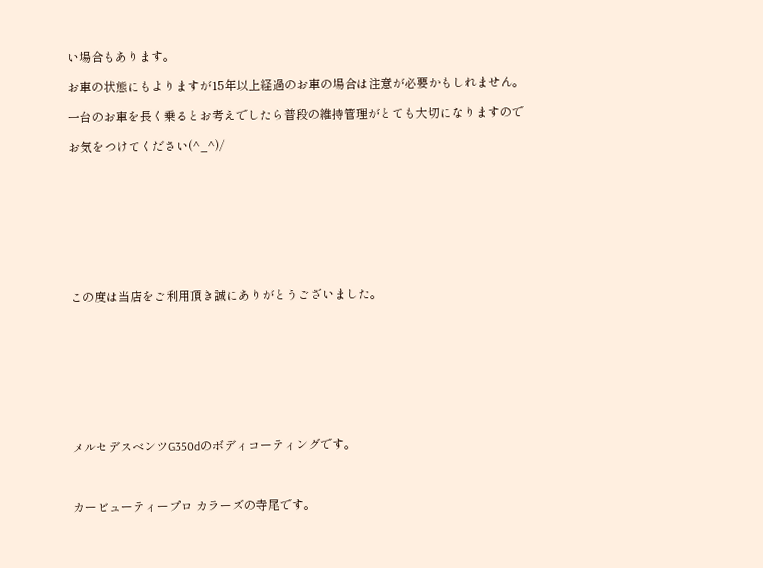い場合もあります。

お車の状態にもよりますが15年以上経過のお車の場合は注意が必要かもしれません。

一台のお車を長く乗るとお考えでしたら普段の維持管理がとても大切になりますので

お気をつけてください(^_^)/









この度は当店をご利用頂き誠にありがとうございました。









メルセデスベンツG350dのボディコーティングです。



カービューティープロ カラーズの寺尾です。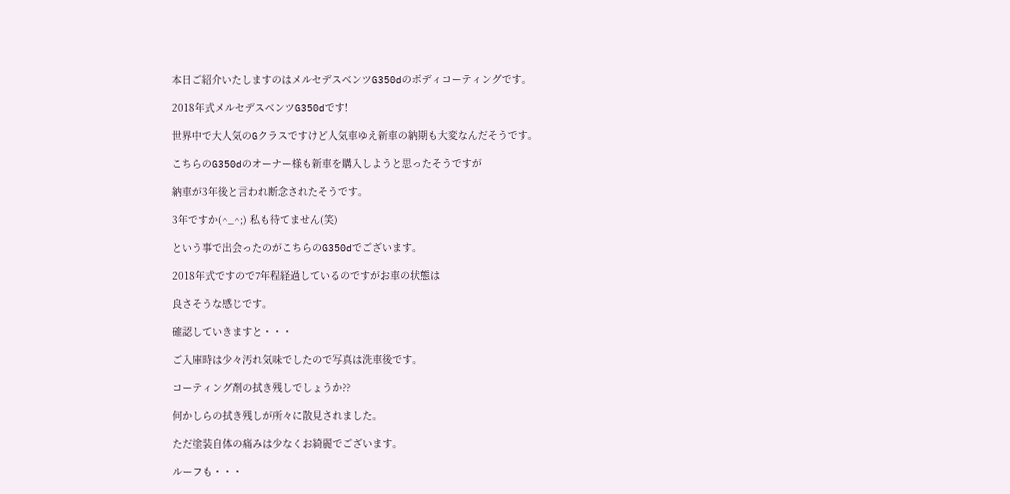本日ご紹介いたしますのはメルセデスベンツG350dのボディコーティングです。

2018年式メルセデスベンツG350dです!

世界中で大人気のGクラスですけど人気車ゆえ新車の納期も大変なんだそうです。

こちらのG350dのオーナー様も新車を購入しようと思ったそうですが

納車が3年後と言われ断念されたそうです。

3年ですか(^_^;) 私も待てません(笑)

という事で出会ったのがこちらのG350dでございます。

2018年式ですので7年程経過しているのですがお車の状態は

良さそうな感じです。

確認していきますと・・・

ご入庫時は少々汚れ気味でしたので写真は洗車後です。

コーティング剤の拭き残しでしょうか??

何かしらの拭き残しが所々に散見されました。

ただ塗装自体の痛みは少なくお綺麗でございます。

ルーフも・・・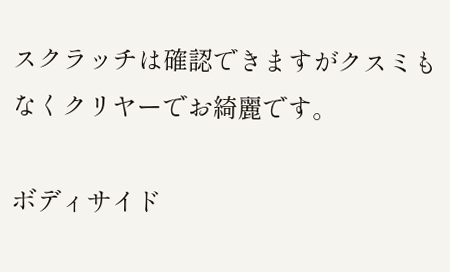スクラッチは確認できますがクスミもなくクリヤーでお綺麗です。

ボディサイド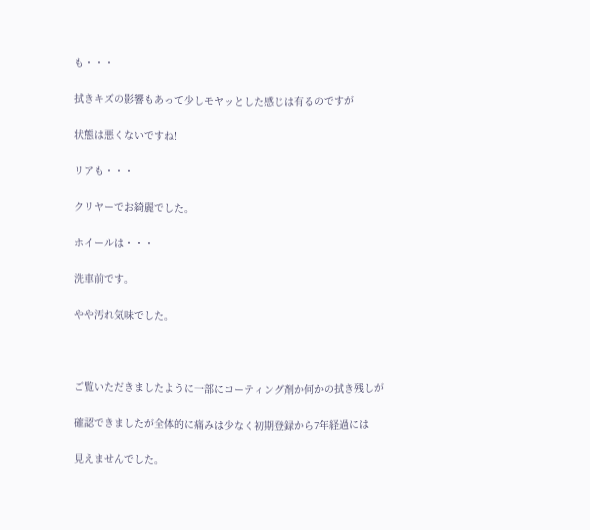も・・・

拭きキズの影響もあって少しモヤッとした感じは有るのですが

状態は悪くないですね!

リアも・・・

クリヤーでお綺麗でした。

ホイールは・・・

洗車前です。

やや汚れ気味でした。



ご覧いただきましたように一部にコーティング剤か何かの拭き残しが

確認できましたが全体的に痛みは少なく初期登録から7年経過には

見えませんでした。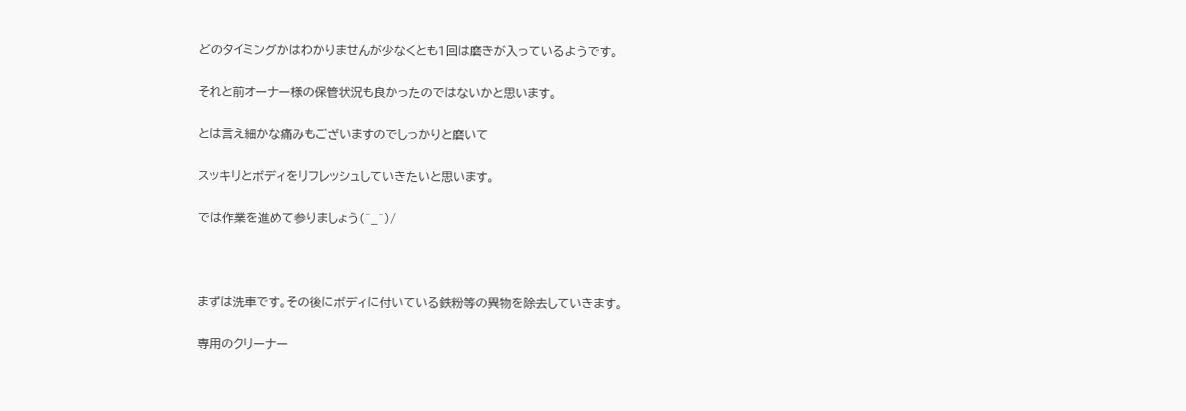どのタイミングかはわかりませんが少なくとも1回は磨きが入っているようです。

それと前オーナー様の保管状況も良かったのではないかと思います。

とは言え細かな痛みもございますのでしっかりと磨いて

スッキリとボディをリフレッシュしていきたいと思います。

では作業を進めて参りましょう(^_^)/



まずは洗車です。その後にボディに付いている鉄粉等の異物を除去していきます。

専用のクリーナー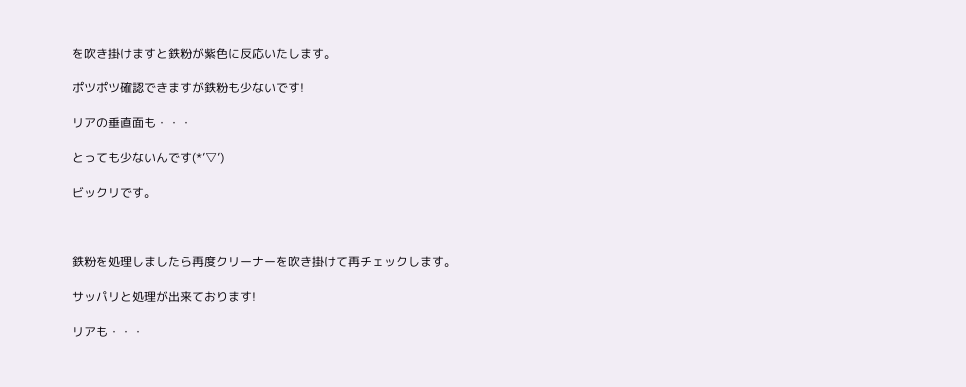を吹き掛けますと鉄粉が紫色に反応いたします。

ポツポツ確認できますが鉄粉も少ないです!

リアの垂直面も・・・

とっても少ないんです(*’▽’)

ビックリです。



鉄粉を処理しましたら再度クリーナーを吹き掛けて再チェックします。

サッパリと処理が出来ております!

リアも・・・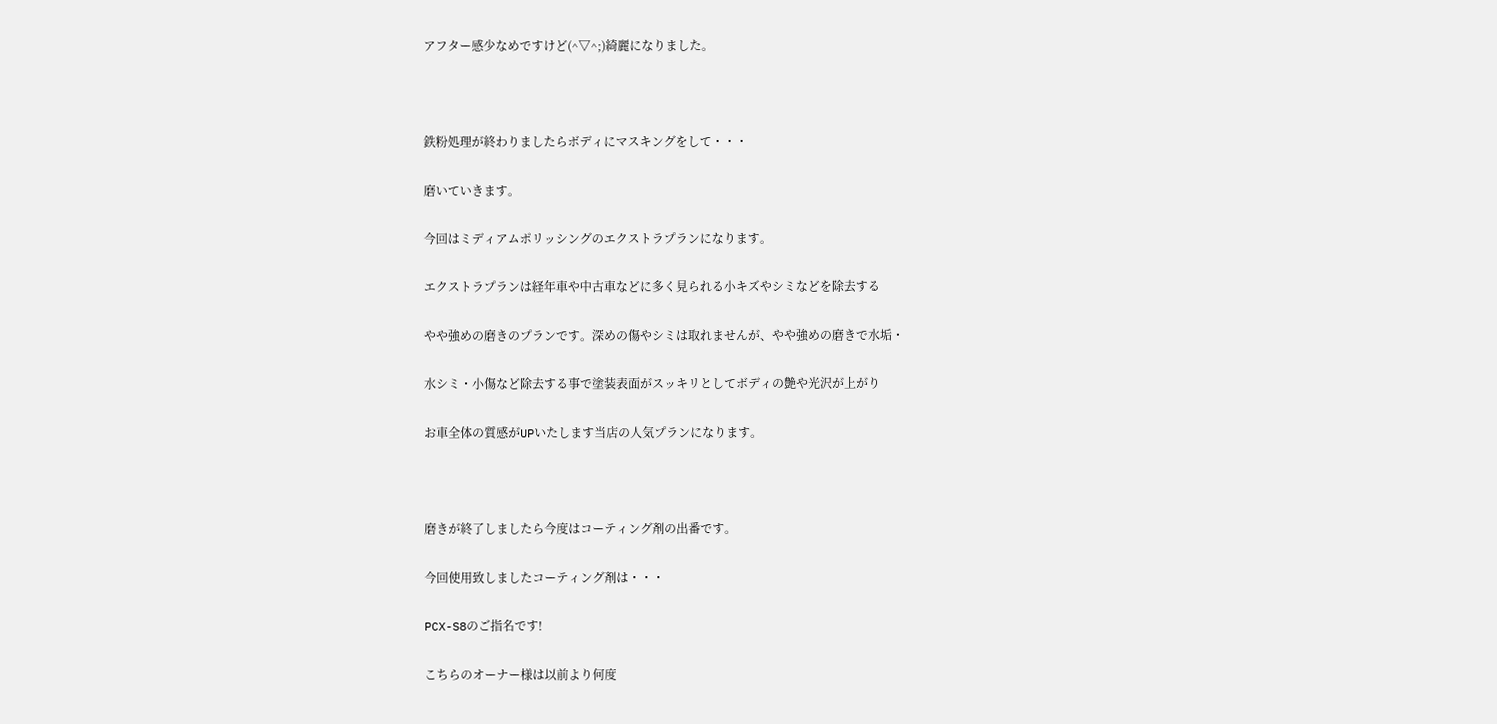アフター感少なめですけど(^▽^;)綺麗になりました。



鉄粉処理が終わりましたらボディにマスキングをして・・・

磨いていきます。

今回はミディアムポリッシングのエクストラプランになります。

エクストラプランは経年車や中古車などに多く見られる小キズやシミなどを除去する

やや強めの磨きのプランです。深めの傷やシミは取れませんが、やや強めの磨きで水垢・

水シミ・小傷など除去する事で塗装表面がスッキリとしてボディの艶や光沢が上がり

お車全体の質感がUPいたします当店の人気プランになります。



磨きが終了しましたら今度はコーティング剤の出番です。

今回使用致しましたコーティング剤は・・・

PCX-S8のご指名です!

こちらのオーナー様は以前より何度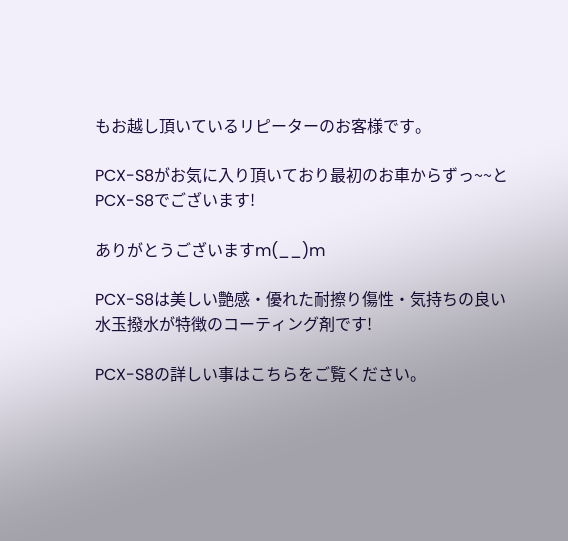もお越し頂いているリピーターのお客様です。

PCX-S8がお気に入り頂いており最初のお車からずっ~~とPCX-S8でございます!

ありがとうございますm(__)m

PCX-S8は美しい艶感・優れた耐擦り傷性・気持ちの良い水玉撥水が特徴のコーティング剤です!

PCX-S8の詳しい事はこちらをご覧ください。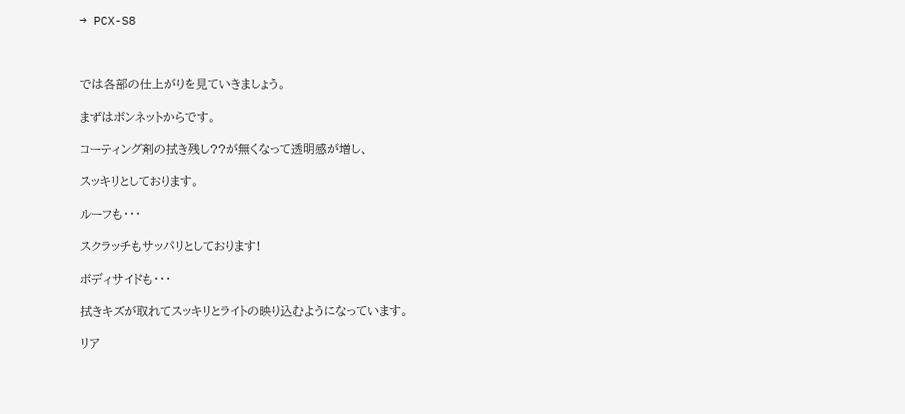→ PCX-S8



では各部の仕上がりを見ていきましょう。

まずはボンネットからです。

コーティング剤の拭き残し??が無くなって透明感が増し、

スッキリとしております。

ルーフも・・・

スクラッチもサッパリとしております!

ボディサイドも・・・

拭きキズが取れてスッキリとライトの映り込むようになっています。

リア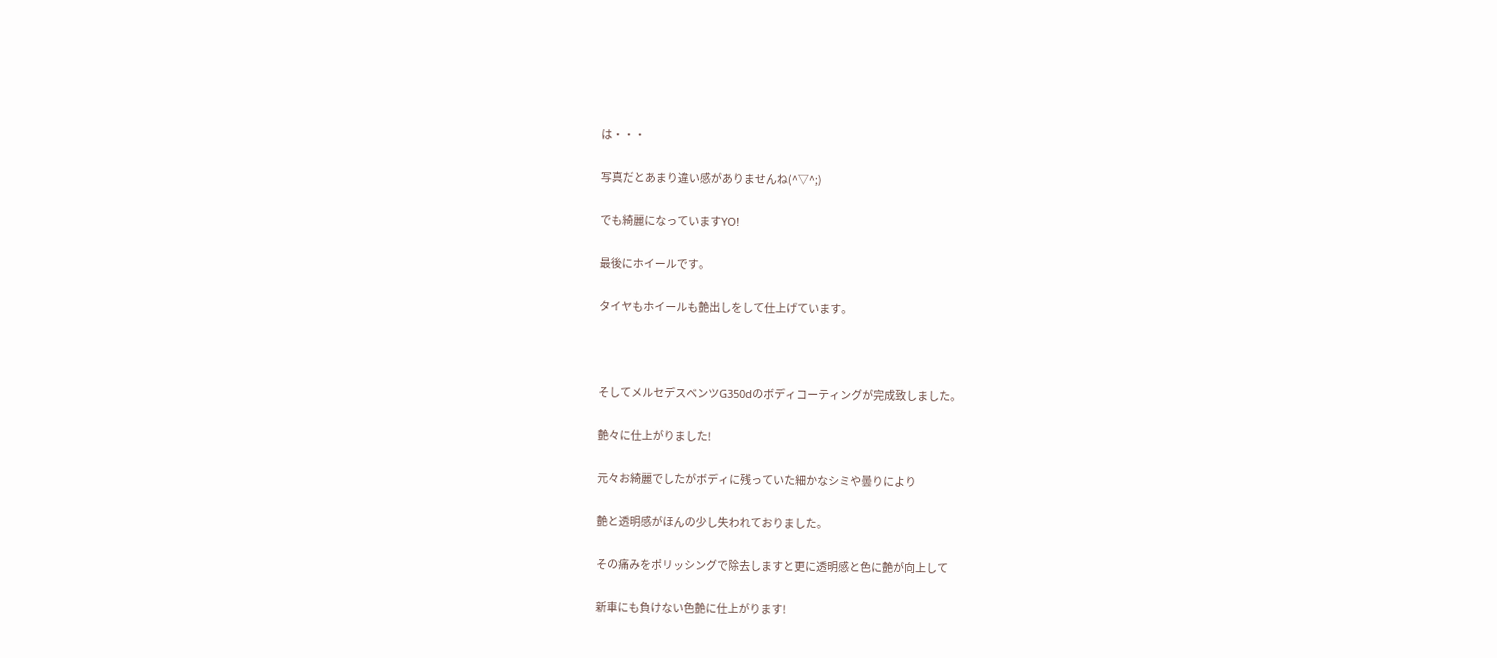は・・・

写真だとあまり違い感がありませんね(^▽^;)

でも綺麗になっていますYO!

最後にホイールです。

タイヤもホイールも艶出しをして仕上げています。



そしてメルセデスベンツG350dのボディコーティングが完成致しました。

艶々に仕上がりました!

元々お綺麗でしたがボディに残っていた細かなシミや曇りにより

艶と透明感がほんの少し失われておりました。

その痛みをポリッシングで除去しますと更に透明感と色に艶が向上して

新車にも負けない色艶に仕上がります!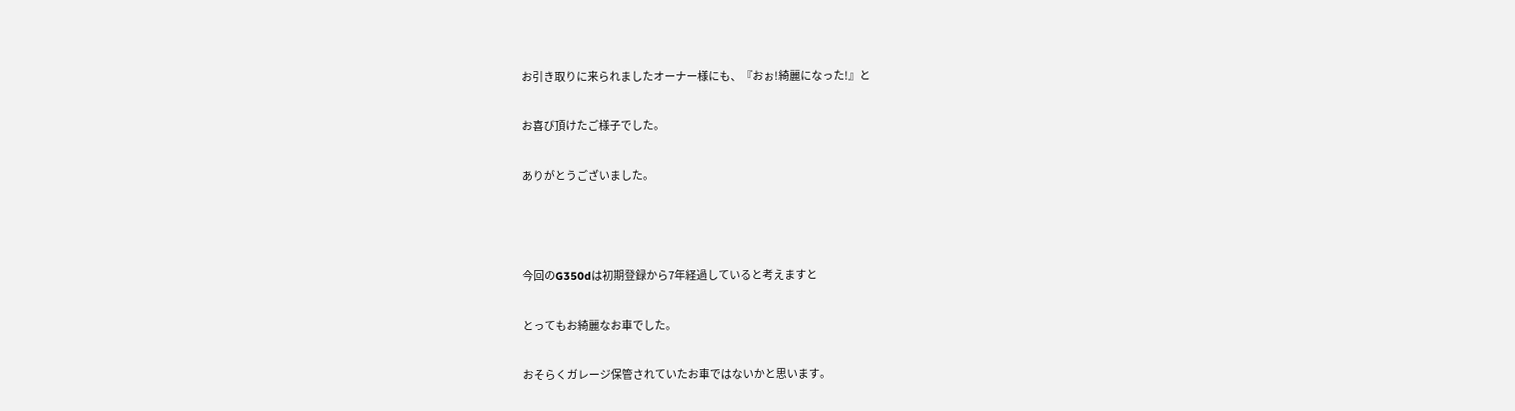お引き取りに来られましたオーナー様にも、『おぉ!綺麗になった!』と

お喜び頂けたご様子でした。

ありがとうございました。



今回のG350dは初期登録から7年経過していると考えますと

とってもお綺麗なお車でした。

おそらくガレージ保管されていたお車ではないかと思います。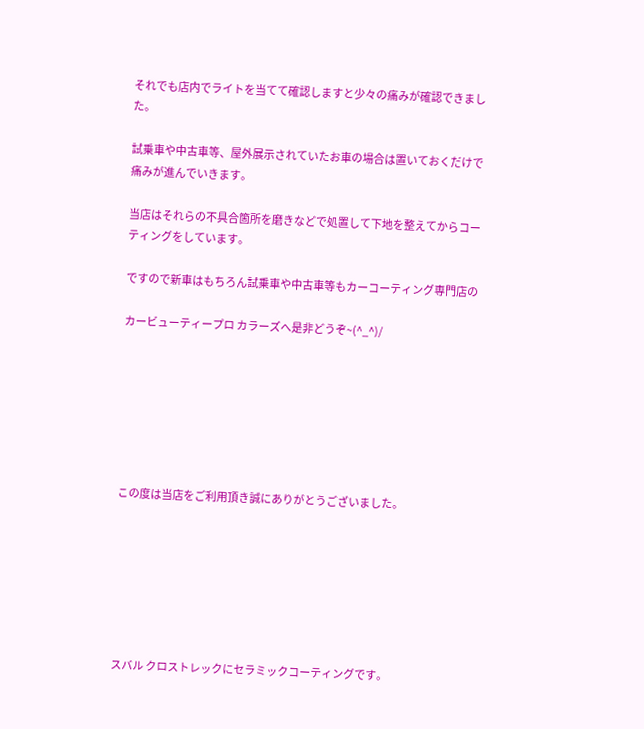それでも店内でライトを当てて確認しますと少々の痛みが確認できました。

試乗車や中古車等、屋外展示されていたお車の場合は置いておくだけで痛みが進んでいきます。

当店はそれらの不具合箇所を磨きなどで処置して下地を整えてからコーティングをしています。

ですので新車はもちろん試乗車や中古車等もカーコーティング専門店の

カービューティープロ カラーズへ是非どうぞ~(^_^)/







この度は当店をご利用頂き誠にありがとうございました。







スバル クロストレックにセラミックコーティングです。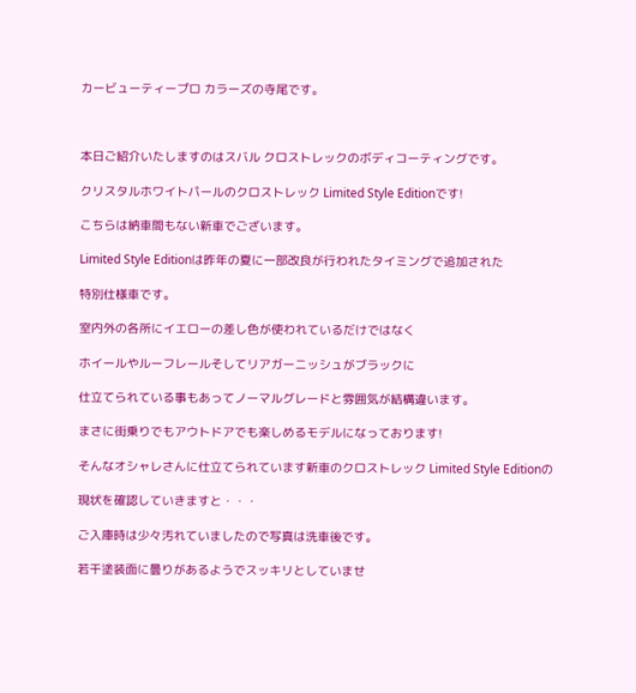カービューティープロ カラーズの寺尾です。



本日ご紹介いたしますのはスバル クロストレックのボディコーティングです。

クリスタルホワイトパールのクロストレック Limited Style Editionです!

こちらは納車間もない新車でございます。

Limited Style Editionは昨年の夏に一部改良が行われたタイミングで追加された

特別仕様車です。

室内外の各所にイエローの差し色が使われているだけではなく

ホイールやルーフレールそしてリアガーニッシュがブラックに

仕立てられている事もあってノーマルグレードと雰囲気が結構違います。

まさに街乗りでもアウトドアでも楽しめるモデルになっております!

そんなオシャレさんに仕立てられています新車のクロストレック Limited Style Editionの

現状を確認していきますと・・・

ご入庫時は少々汚れていましたので写真は洗車後です。

若干塗装面に曇りがあるようでスッキリとしていませ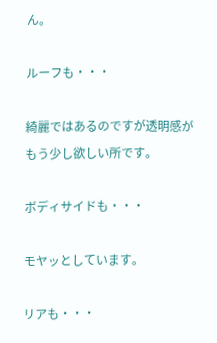ん。

ルーフも・・・

綺麗ではあるのですが透明感がもう少し欲しい所です。

ボディサイドも・・・

モヤッとしています。

リアも・・・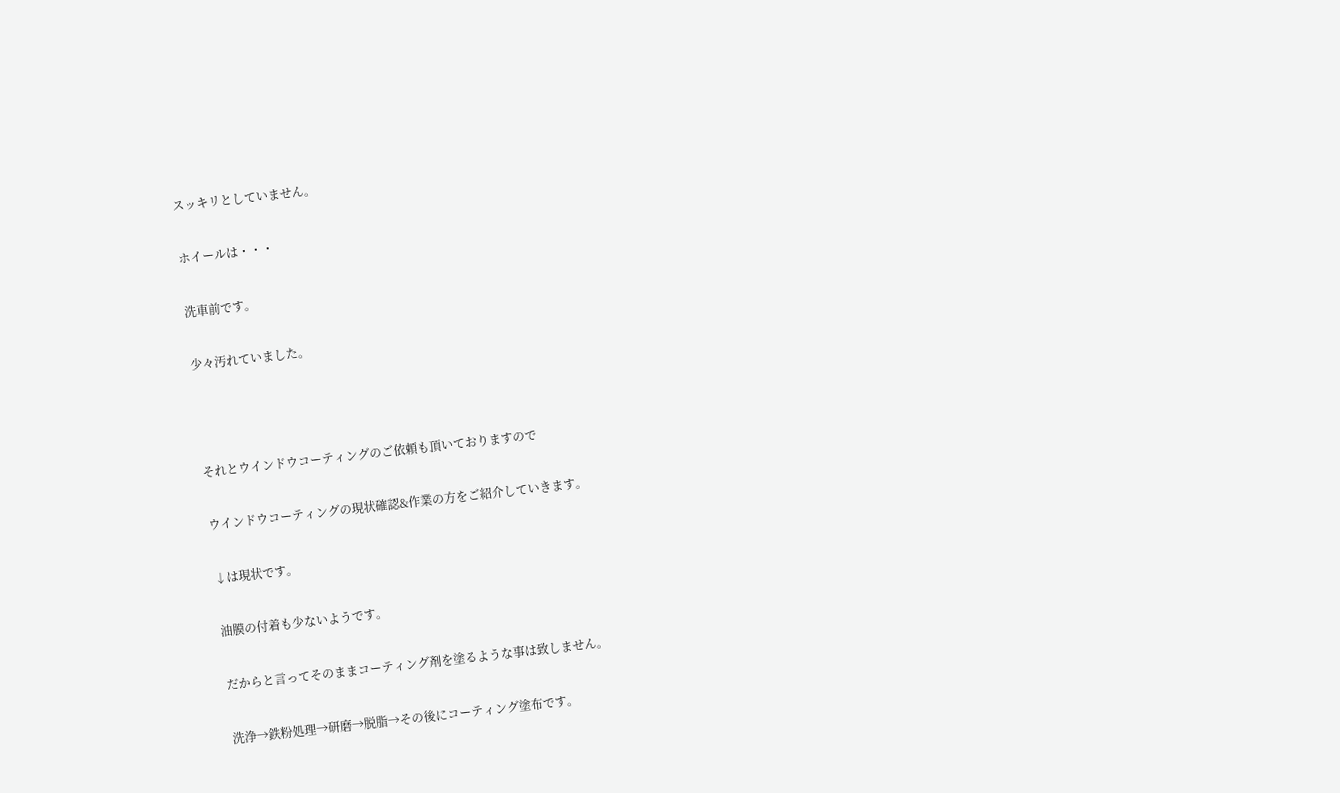スッキリとしていません。

ホイールは・・・

洗車前です。

少々汚れていました。



それとウインドウコーティングのご依頼も頂いておりますので

ウインドウコーティングの現状確認&作業の方をご紹介していきます。

↓は現状です。

油膜の付着も少ないようです。

だからと言ってそのままコーティング剤を塗るような事は致しません。

洗浄→鉄粉処理→研磨→脱脂→その後にコーティング塗布です。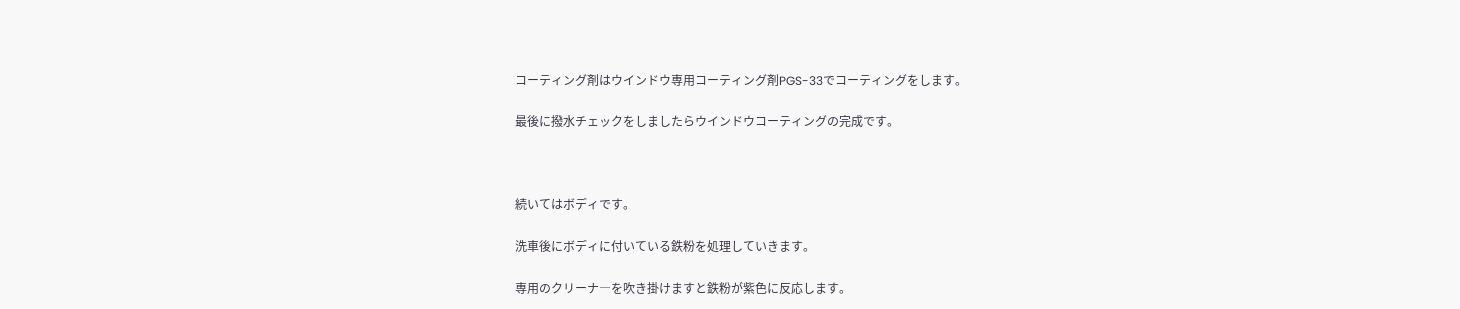コーティング剤はウインドウ専用コーティング剤PGS-33でコーティングをします。

最後に撥水チェックをしましたらウインドウコーティングの完成です。



続いてはボディです。

洗車後にボディに付いている鉄粉を処理していきます。

専用のクリーナ―を吹き掛けますと鉄粉が紫色に反応します。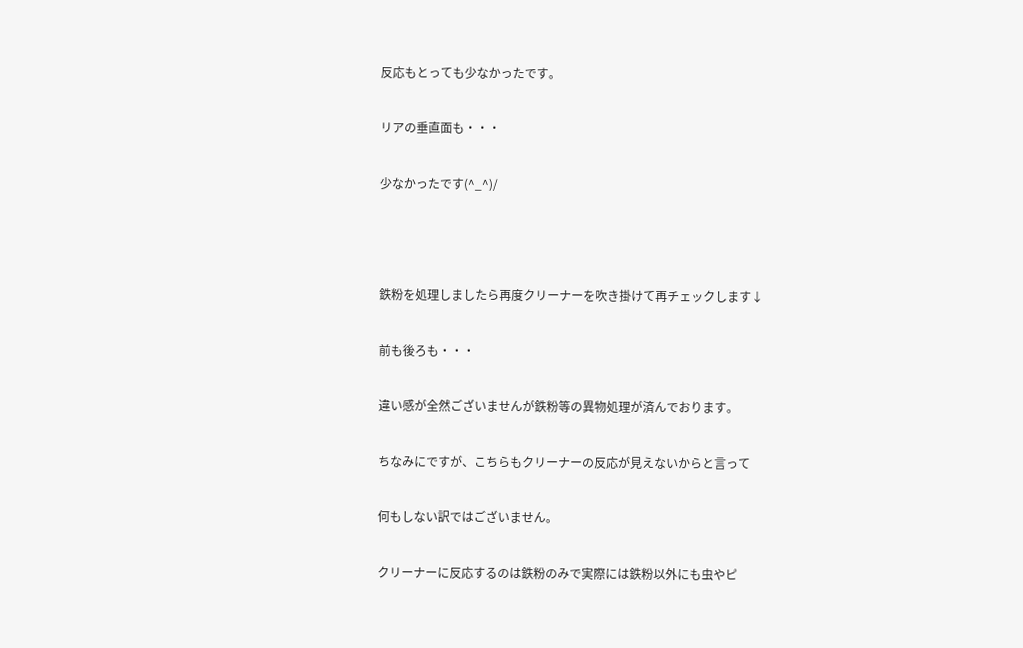反応もとっても少なかったです。

リアの垂直面も・・・

少なかったです(^_^)/



鉄粉を処理しましたら再度クリーナーを吹き掛けて再チェックします↓

前も後ろも・・・

違い感が全然ございませんが鉄粉等の異物処理が済んでおります。

ちなみにですが、こちらもクリーナーの反応が見えないからと言って

何もしない訳ではございません。

クリーナーに反応するのは鉄粉のみで実際には鉄粉以外にも虫やピ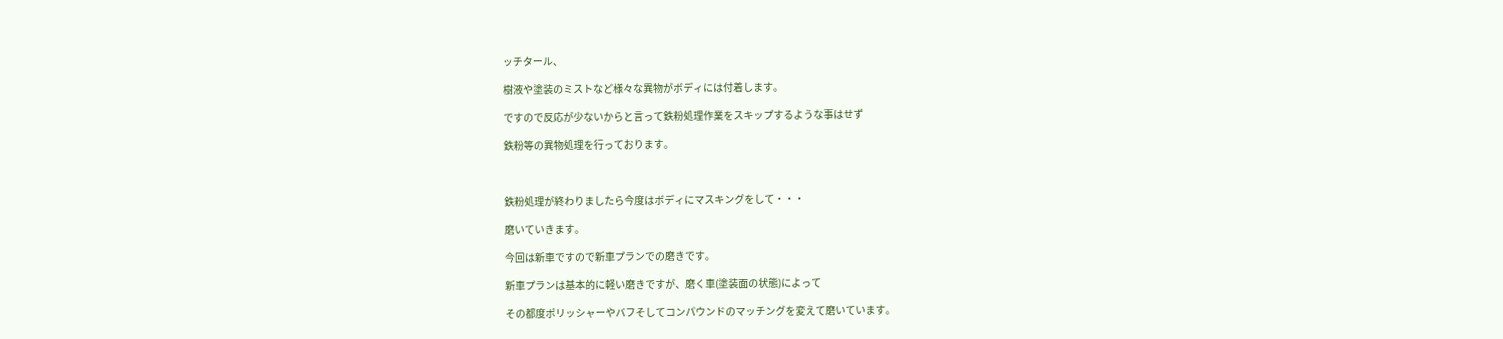ッチタール、

樹液や塗装のミストなど様々な異物がボディには付着します。

ですので反応が少ないからと言って鉄粉処理作業をスキップするような事はせず

鉄粉等の異物処理を行っております。



鉄粉処理が終わりましたら今度はボディにマスキングをして・・・

磨いていきます。

今回は新車ですので新車プランでの磨きです。

新車プランは基本的に軽い磨きですが、磨く車(塗装面の状態)によって

その都度ポリッシャーやバフそしてコンパウンドのマッチングを変えて磨いています。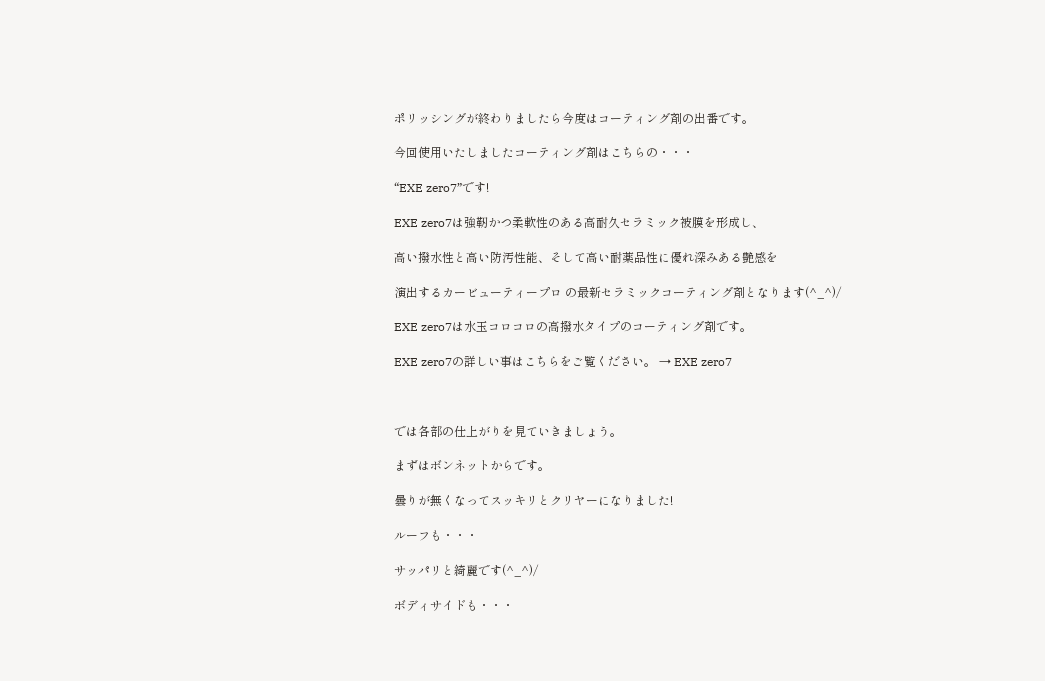ポリッシングが終わりましたら今度はコーティング剤の出番です。

今回使用いたしましたコーティング剤はこちらの・・・

“EXE zero7”です!

EXE zero7は強靭かつ柔軟性のある高耐久セラミック被膜を形成し、

高い撥水性と高い防汚性能、そして高い耐薬品性に優れ深みある艶感を

演出するカービューティープロ の最新セラミックコーティング剤となります(^_^)/

EXE zero7は水玉コロコロの高撥水タイプのコーティング剤です。

EXE zero7の詳しい事はこちらをご覧ください。 → EXE zero7



では各部の仕上がりを見ていきましょう。

まずはボンネットからです。

曇りが無くなってスッキリとクリヤーになりました!

ルーフも・・・

サッパリと綺麗です(^_^)/

ボディサイドも・・・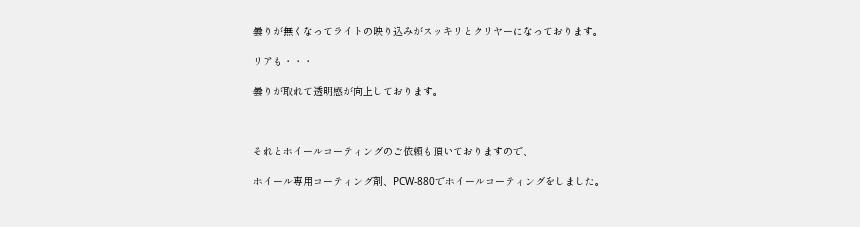曇りが無くなってライトの映り込みがスッキリとクリヤーになっております。

リアも・・・

曇りが取れて透明感が向上しております。



それとホイールコーティングのご依頼も頂いておりますので、

ホイール専用コーティング剤、PCW-880でホイールコーティングをしました。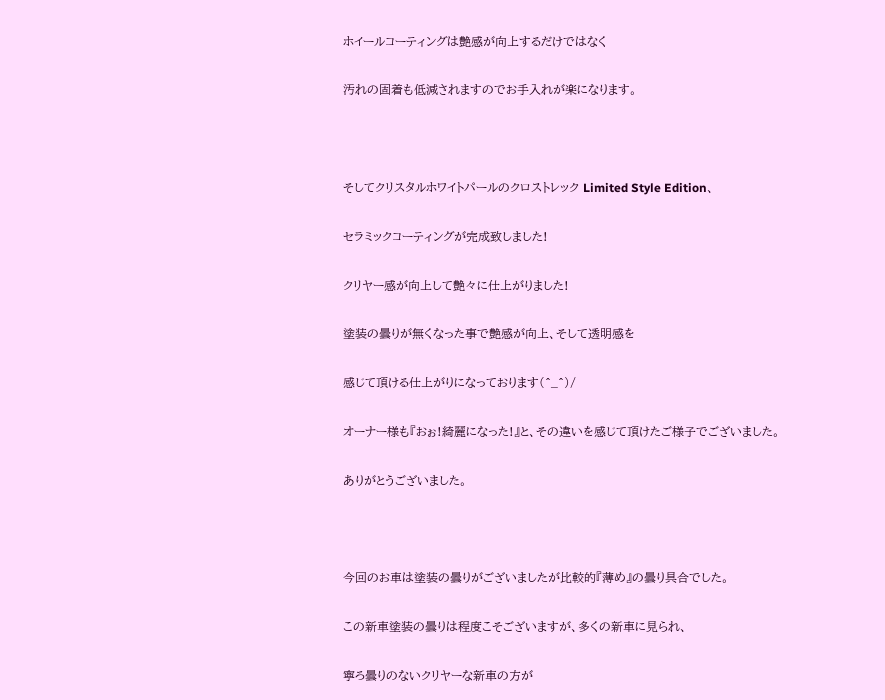ホイールコーティングは艶感が向上するだけではなく

汚れの固着も低減されますのでお手入れが楽になります。



そしてクリスタルホワイトパールのクロストレック Limited Style Edition、

セラミックコーティングが完成致しました!

クリヤー感が向上して艶々に仕上がりました!

塗装の曇りが無くなった事で艶感が向上、そして透明感を

感じて頂ける仕上がりになっております(^_^)/

オーナー様も『おぉ!綺麗になった!』と、その違いを感じて頂けたご様子でございました。

ありがとうございました。



今回のお車は塗装の曇りがございましたが比較的『薄め』の曇り具合でした。

この新車塗装の曇りは程度こそございますが、多くの新車に見られ、

寧ろ曇りのないクリヤーな新車の方が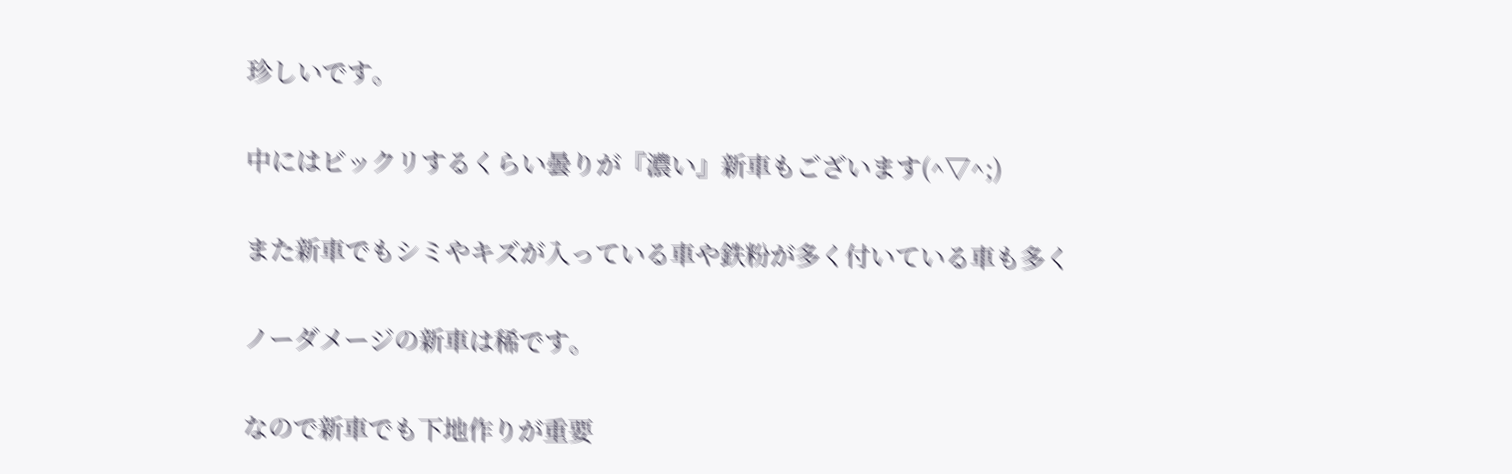珍しいです。

中にはビックリするくらい曇りが『濃い』新車もございます(^▽^;)

また新車でもシミやキズが入っている車や鉄粉が多く付いている車も多く

ノーダメージの新車は稀です。

なので新車でも下地作りが重要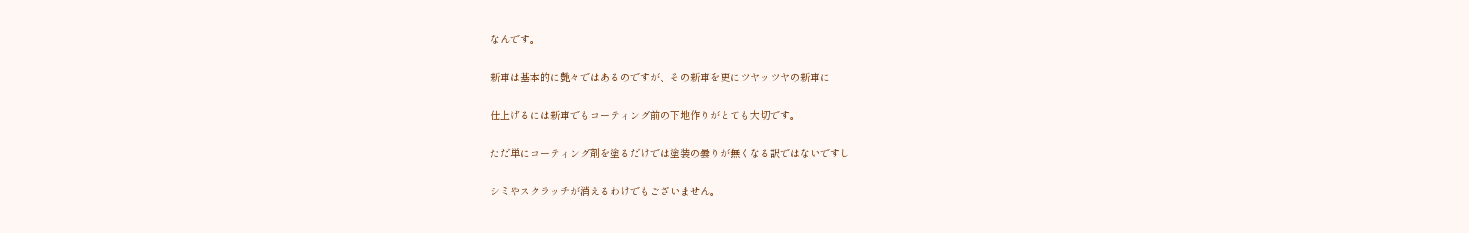なんです。

新車は基本的に艶々ではあるのですが、その新車を更にツヤッツヤの新車に

仕上げるには新車でもコーティング前の下地作りがとても大切です。

ただ単にコーティング剤を塗るだけでは塗装の曇りが無くなる訳ではないですし

シミやスクラッチが消えるわけでもございません。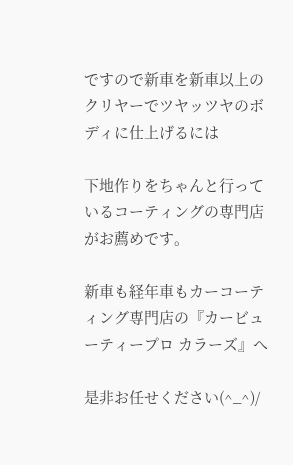ですので新車を新車以上のクリヤーでツヤッツヤのボディに仕上げるには

下地作りをちゃんと行っているコーティングの専門店がお薦めです。

新車も経年車もカーコーティング専門店の『カービューティープロ カラーズ』へ

是非お任せください(^_^)/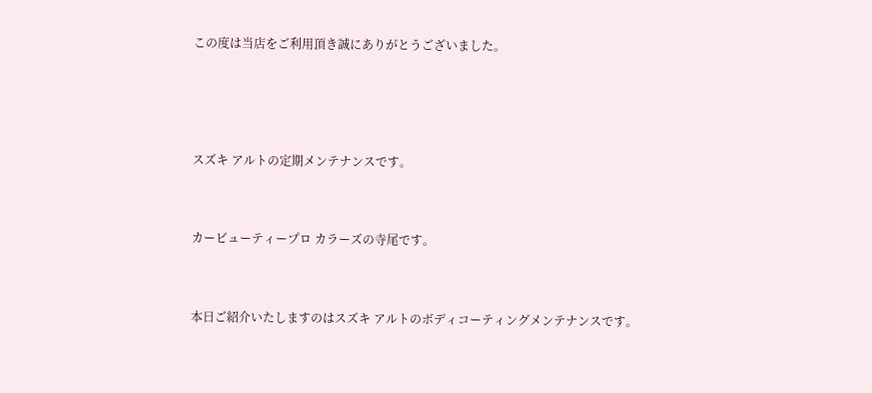この度は当店をご利用頂き誠にありがとうございました。





スズキ アルトの定期メンテナンスです。



カービューティープロ カラーズの寺尾です。



本日ご紹介いたしますのはスズキ アルトのボディコーティングメンテナンスです。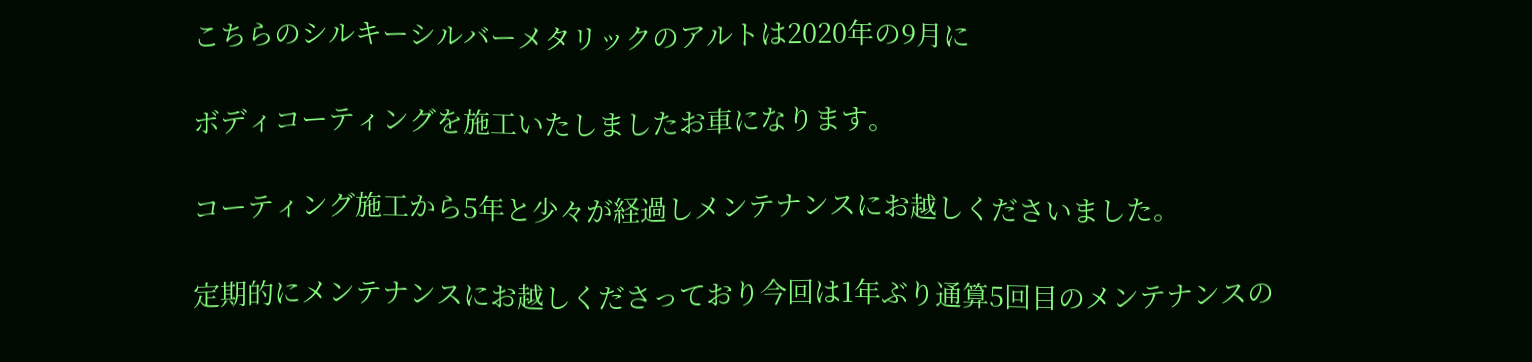こちらのシルキーシルバーメタリックのアルトは2020年の9月に

ボディコーティングを施工いたしましたお車になります。

コーティング施工から5年と少々が経過しメンテナンスにお越しくださいました。

定期的にメンテナンスにお越しくださっており今回は1年ぶり通算5回目のメンテナンスの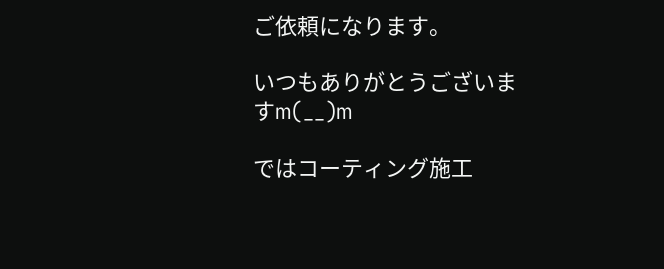ご依頼になります。

いつもありがとうございますm(__)m

ではコーティング施工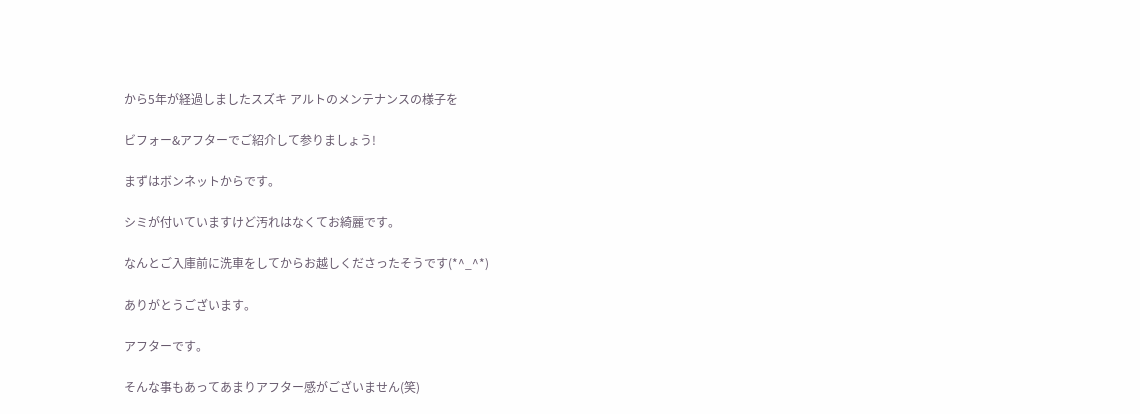から5年が経過しましたスズキ アルトのメンテナンスの様子を

ビフォー&アフターでご紹介して参りましょう!

まずはボンネットからです。

シミが付いていますけど汚れはなくてお綺麗です。

なんとご入庫前に洗車をしてからお越しくださったそうです(*^_^*)

ありがとうございます。

アフターです。

そんな事もあってあまりアフター感がございません(笑)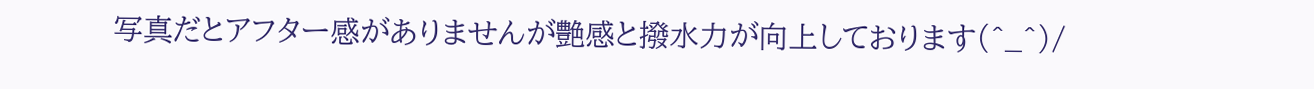写真だとアフター感がありませんが艶感と撥水力が向上しております(^_^)/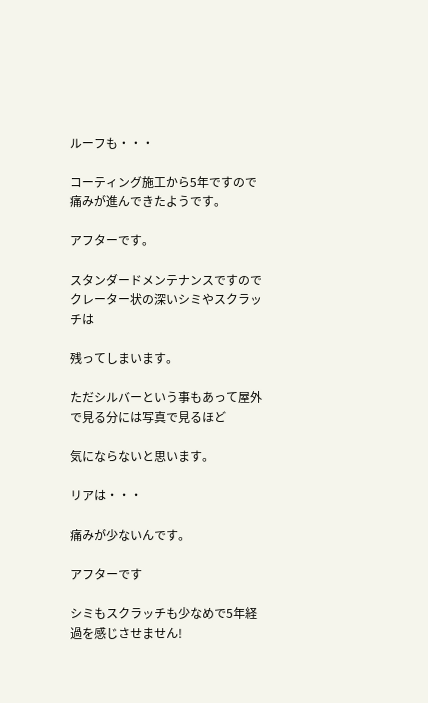ルーフも・・・

コーティング施工から5年ですので痛みが進んできたようです。

アフターです。

スタンダードメンテナンスですのでクレーター状の深いシミやスクラッチは

残ってしまいます。

ただシルバーという事もあって屋外で見る分には写真で見るほど

気にならないと思います。

リアは・・・

痛みが少ないんです。

アフターです

シミもスクラッチも少なめで5年経過を感じさせません!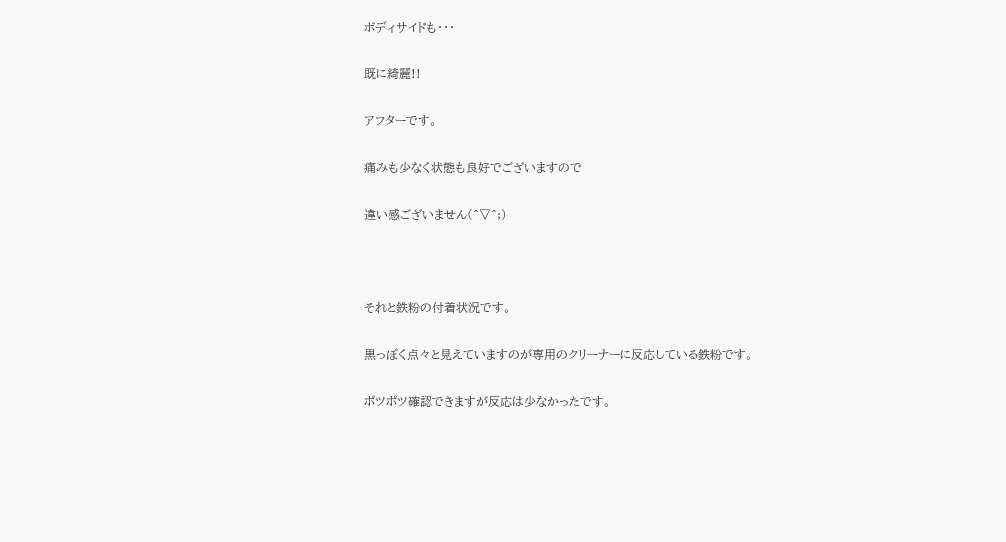ボディサイドも・・・

既に綺麗!!

アフターです。

痛みも少なく状態も良好でございますので

違い感ございません(^▽^;)



それと鉄粉の付着状況です。

黒っぽく点々と見えていますのが専用のクリーナーに反応している鉄粉です。

ポツポツ確認できますが反応は少なかったです。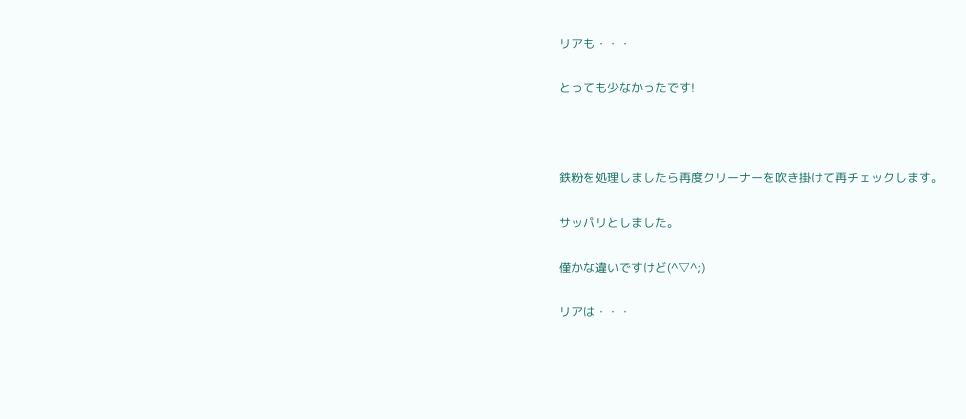リアも・・・

とっても少なかったです!



鉄粉を処理しましたら再度クリーナーを吹き掛けて再チェックします。

サッパリとしました。

僅かな違いですけど(^▽^;)

リアは・・・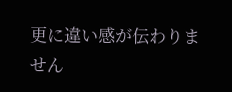更に違い感が伝わりません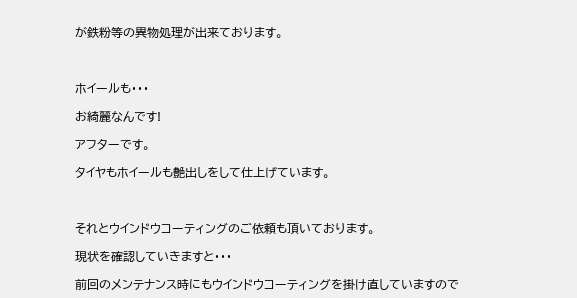が鉄粉等の異物処理が出来ております。



ホイールも・・・

お綺麗なんです!

アフターです。

タイヤもホイールも艶出しをして仕上げています。



それとウインドウコーティングのご依頼も頂いております。

現状を確認していきますと・・・

前回のメンテナンス時にもウインドウコーティングを掛け直していますので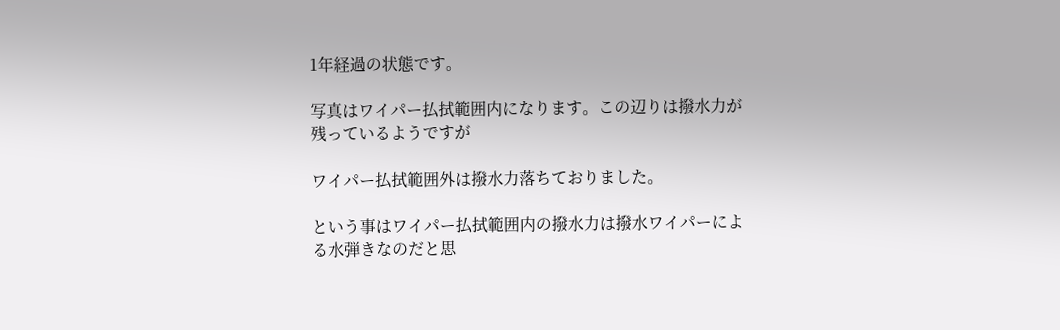1年経過の状態です。

写真はワイパー払拭範囲内になります。この辺りは撥水力が残っているようですが

ワイパー払拭範囲外は撥水力落ちておりました。

という事はワイパー払拭範囲内の撥水力は撥水ワイパーによる水弾きなのだと思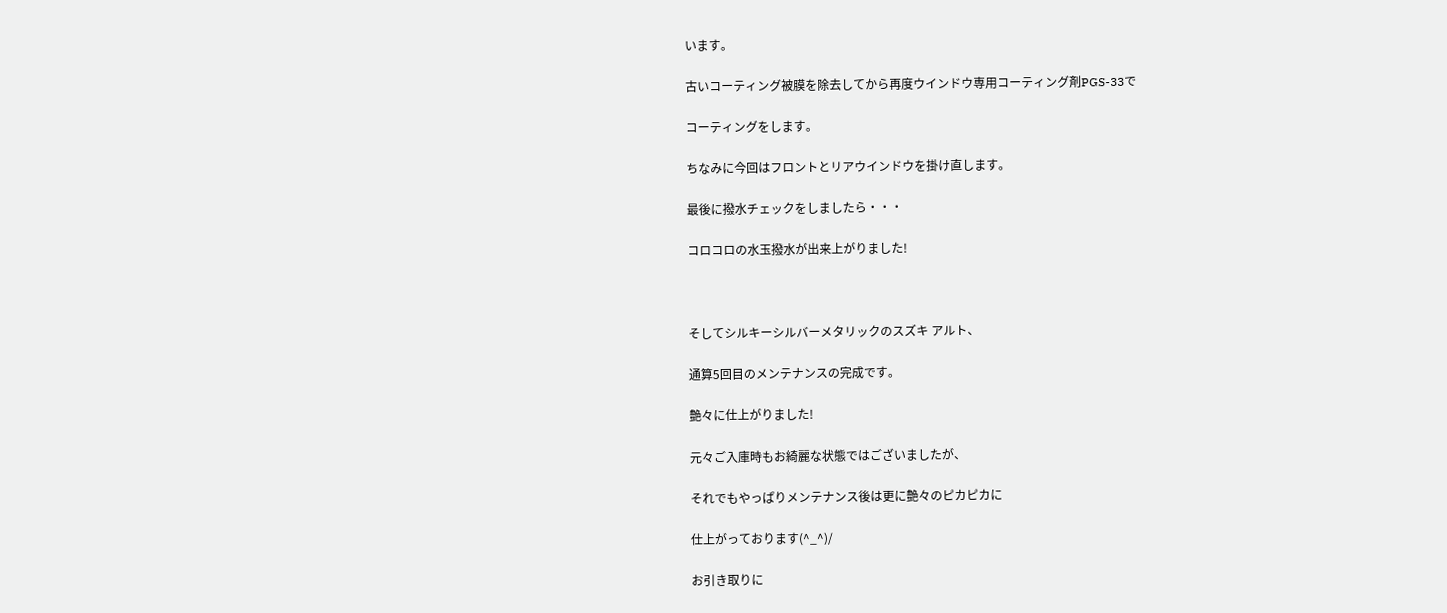います。

古いコーティング被膜を除去してから再度ウインドウ専用コーティング剤PGS-33で

コーティングをします。

ちなみに今回はフロントとリアウインドウを掛け直します。

最後に撥水チェックをしましたら・・・

コロコロの水玉撥水が出来上がりました!



そしてシルキーシルバーメタリックのスズキ アルト、

通算5回目のメンテナンスの完成です。

艶々に仕上がりました!

元々ご入庫時もお綺麗な状態ではございましたが、

それでもやっぱりメンテナンス後は更に艶々のピカピカに

仕上がっております(^_^)/

お引き取りに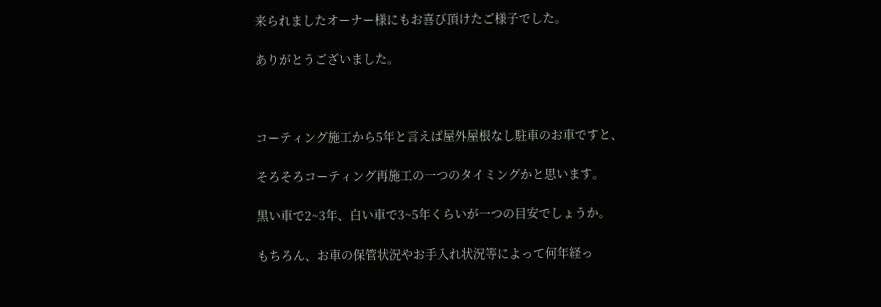来られましたオーナー様にもお喜び頂けたご様子でした。

ありがとうございました。



コーティング施工から5年と言えば屋外屋根なし駐車のお車ですと、

そろそろコーティング再施工の一つのタイミングかと思います。

黒い車で2~3年、白い車で3~5年くらいが一つの目安でしょうか。

もちろん、お車の保管状況やお手入れ状況等によって何年経っ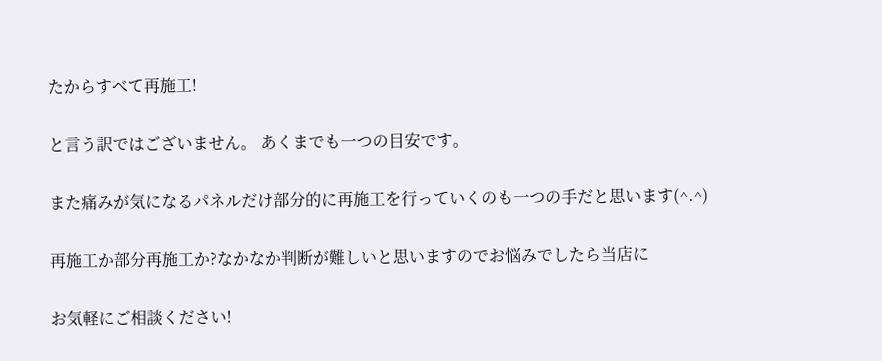たからすべて再施工!

と言う訳ではございません。 あくまでも一つの目安です。

また痛みが気になるパネルだけ部分的に再施工を行っていくのも一つの手だと思います(^.^)

再施工か部分再施工か?なかなか判断が難しいと思いますのでお悩みでしたら当店に

お気軽にご相談ください!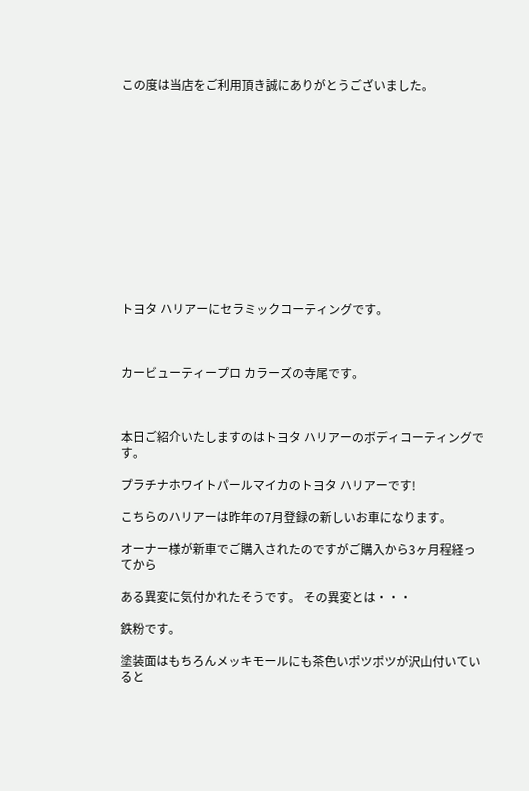この度は当店をご利用頂き誠にありがとうございました。













トヨタ ハリアーにセラミックコーティングです。



カービューティープロ カラーズの寺尾です。



本日ご紹介いたしますのはトヨタ ハリアーのボディコーティングです。

プラチナホワイトパールマイカのトヨタ ハリアーです!

こちらのハリアーは昨年の7月登録の新しいお車になります。

オーナー様が新車でご購入されたのですがご購入から3ヶ月程経ってから

ある異変に気付かれたそうです。 その異変とは・・・

鉄粉です。

塗装面はもちろんメッキモールにも茶色いポツポツが沢山付いていると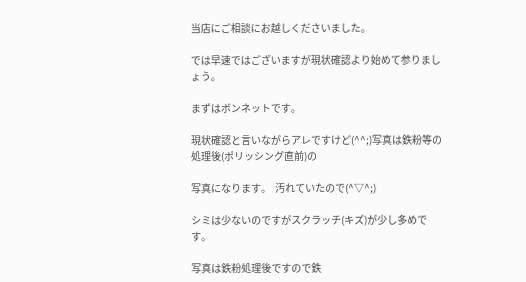当店にご相談にお越しくださいました。

では早速ではございますが現状確認より始めて参りましょう。

まずはボンネットです。

現状確認と言いながらアレですけど(^^;)写真は鉄粉等の処理後(ポリッシング直前)の

写真になります。  汚れていたので(^▽^;)

シミは少ないのですがスクラッチ(キズ)が少し多めです。

写真は鉄粉処理後ですので鉄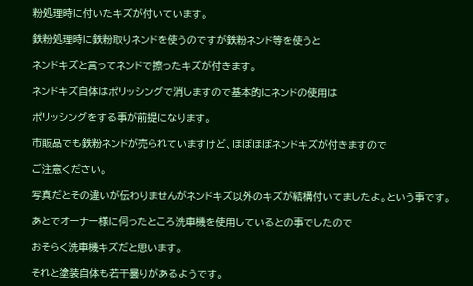粉処理時に付いたキズが付いています。

鉄粉処理時に鉄粉取りネンドを使うのですが鉄粉ネンド等を使うと

ネンドキズと言ってネンドで擦ったキズが付きます。

ネンドキズ自体はポリッシングで消しますので基本的にネンドの使用は

ポリッシングをする事が前提になります。

市販品でも鉄粉ネンドが売られていますけど、ほぼほぼネンドキズが付きますので

ご注意ください。

写真だとその違いが伝わりませんがネンドキズ以外のキズが結構付いてましたよ。という事です。

あとでオーナー様に伺ったところ洗車機を使用しているとの事でしたので

おそらく洗車機キズだと思います。

それと塗装自体も若干曇りがあるようです。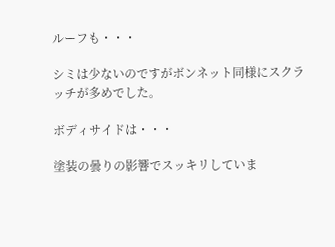ルーフも・・・

シミは少ないのですがボンネット同様にスクラッチが多めでした。

ボディサイドは・・・

塗装の曇りの影響でスッキリしていま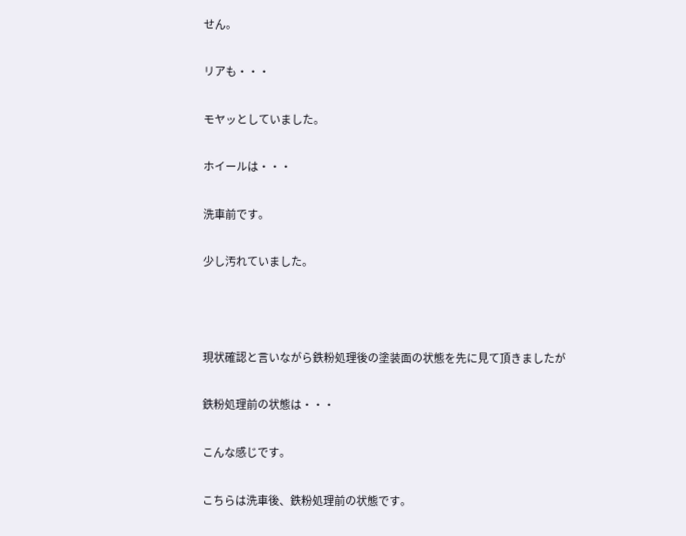せん。

リアも・・・

モヤッとしていました。

ホイールは・・・

洗車前です。

少し汚れていました。



現状確認と言いながら鉄粉処理後の塗装面の状態を先に見て頂きましたが

鉄粉処理前の状態は・・・

こんな感じです。

こちらは洗車後、鉄粉処理前の状態です。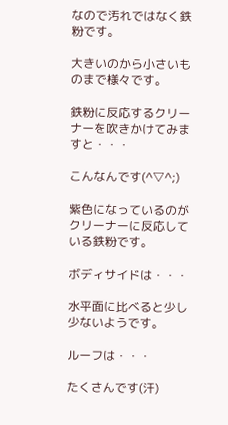なので汚れではなく鉄粉です。

大きいのから小さいものまで様々です。

鉄粉に反応するクリーナーを吹きかけてみますと・・・

こんなんです(^▽^;)

紫色になっているのがクリーナーに反応している鉄粉です。

ボディサイドは・・・

水平面に比べると少し少ないようです。

ルーフは・・・

たくさんです(汗)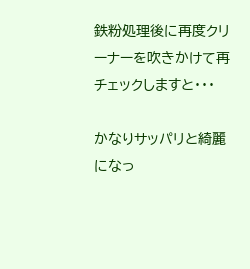鉄粉処理後に再度クリーナーを吹きかけて再チェックしますと・・・

かなりサッパリと綺麗になっ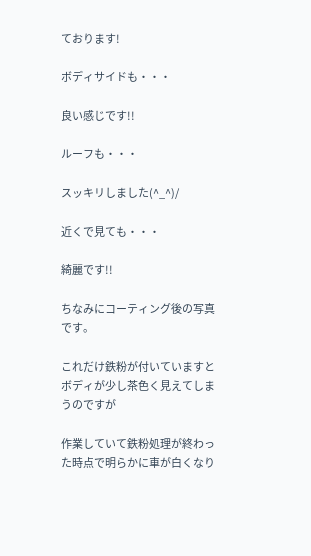ております!

ボディサイドも・・・

良い感じです!!

ルーフも・・・

スッキリしました(^_^)/

近くで見ても・・・

綺麗です!!

ちなみにコーティング後の写真です。

これだけ鉄粉が付いていますとボディが少し茶色く見えてしまうのですが

作業していて鉄粉処理が終わった時点で明らかに車が白くなり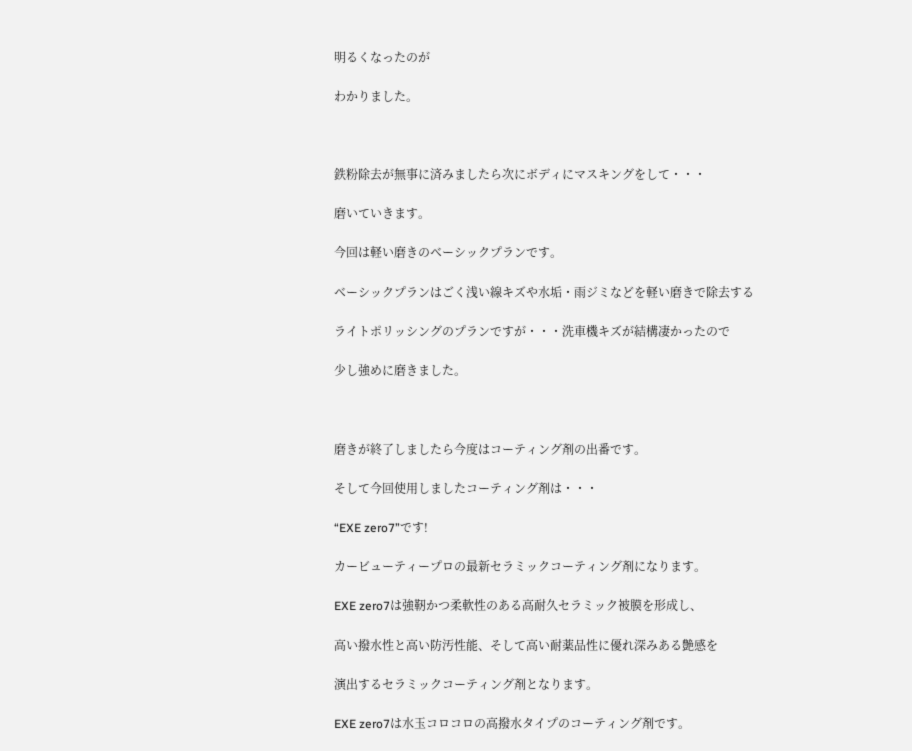明るくなったのが

わかりました。



鉄粉除去が無事に済みましたら次にボディにマスキングをして・・・

磨いていきます。

今回は軽い磨きのベーシックプランです。

ベーシックプランはごく浅い線キズや水垢・雨ジミなどを軽い磨きで除去する

ライトポリッシングのプランですが・・・洗車機キズが結構凄かったので

少し強めに磨きました。



磨きが終了しましたら今度はコーティング剤の出番です。

そして今回使用しましたコーティング剤は・・・

“EXE zero7”です!

カービューティープロの最新セラミックコーティング剤になります。

EXE zero7は強靭かつ柔軟性のある高耐久セラミック被膜を形成し、

高い撥水性と高い防汚性能、そして高い耐薬品性に優れ深みある艶感を

演出するセラミックコーティング剤となります。

EXE zero7は水玉コロコロの高撥水タイプのコーティング剤です。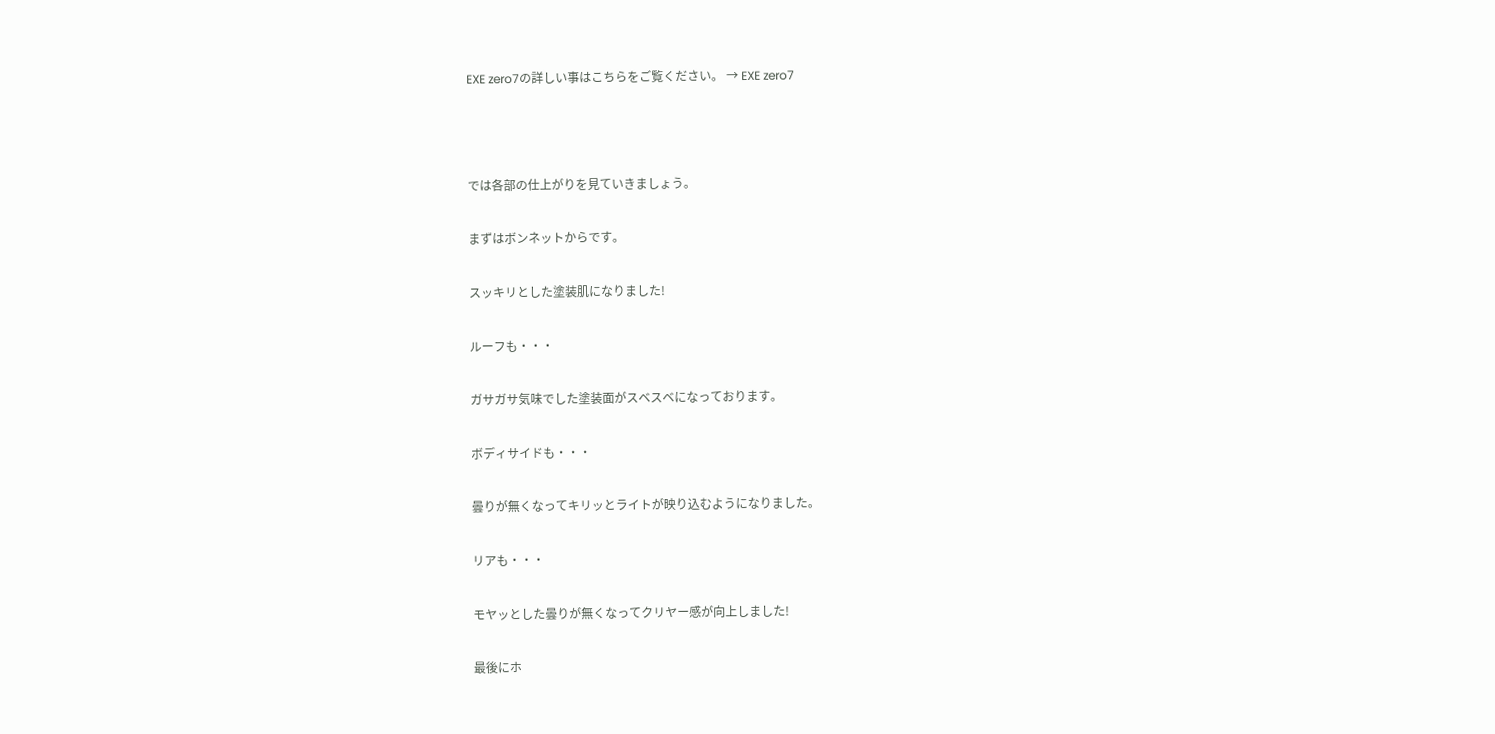EXE zero7の詳しい事はこちらをご覧ください。 → EXE zero7



では各部の仕上がりを見ていきましょう。

まずはボンネットからです。

スッキリとした塗装肌になりました!

ルーフも・・・

ガサガサ気味でした塗装面がスベスベになっております。

ボディサイドも・・・

曇りが無くなってキリッとライトが映り込むようになりました。

リアも・・・

モヤッとした曇りが無くなってクリヤー感が向上しました!

最後にホ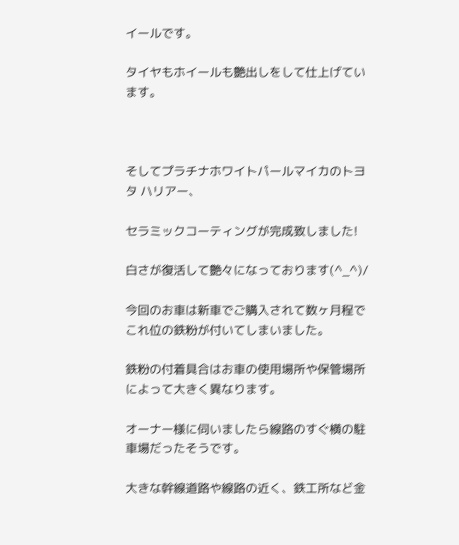イールです。

タイヤもホイールも艶出しをして仕上げています。



そしてプラチナホワイトパールマイカのトヨタ ハリアー、

セラミックコーティングが完成致しました!

白さが復活して艶々になっております(^_^)/

今回のお車は新車でご購入されて数ヶ月程でこれ位の鉄粉が付いてしまいました。

鉄粉の付着具合はお車の使用場所や保管場所によって大きく異なります。

オーナー様に伺いましたら線路のすぐ横の駐車場だったそうです。

大きな幹線道路や線路の近く、鉄工所など金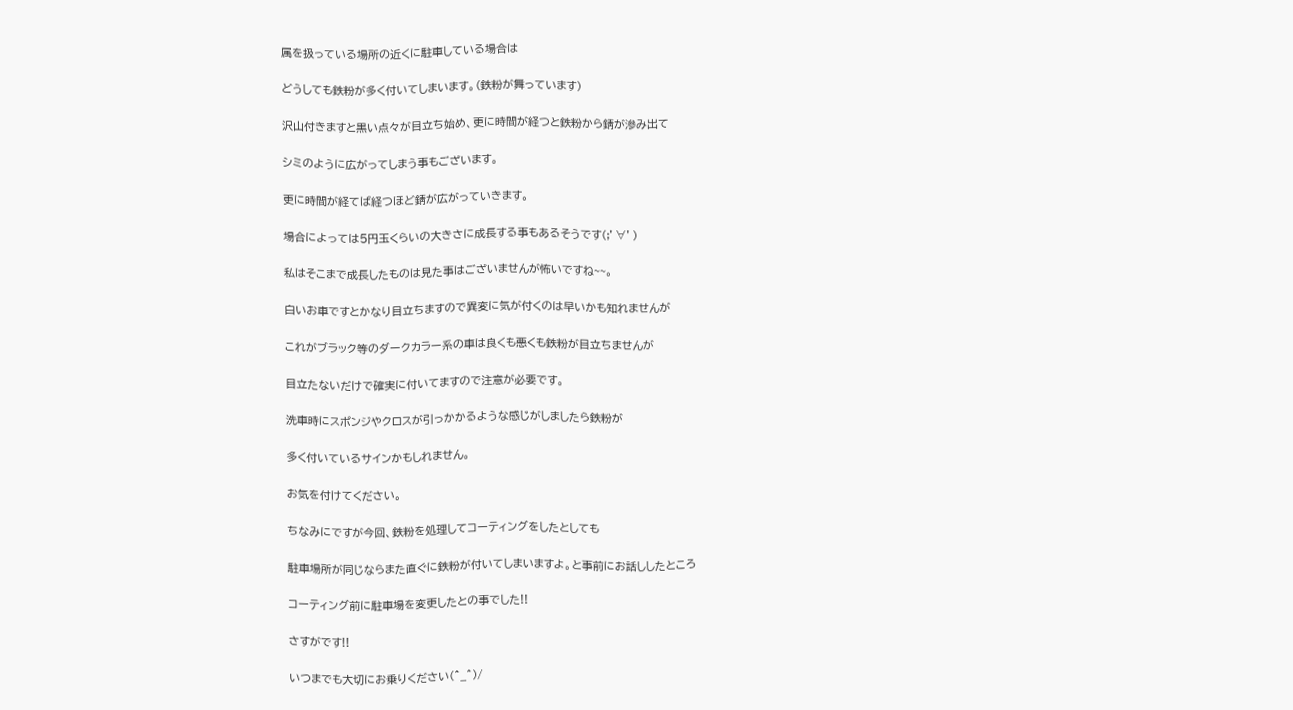属を扱っている場所の近くに駐車している場合は

どうしても鉄粉が多く付いてしまいます。(鉄粉が舞っています)

沢山付きますと黒い点々が目立ち始め、更に時間が経つと鉄粉から錆が滲み出て

シミのように広がってしまう事もございます。

更に時間が経てば経つほど錆が広がっていきます。

場合によっては5円玉くらいの大きさに成長する事もあるそうです(;’∀’)

私はそこまで成長したものは見た事はございませんが怖いですね~~。

白いお車ですとかなり目立ちますので異変に気が付くのは早いかも知れませんが

これがブラック等のダークカラー系の車は良くも悪くも鉄粉が目立ちませんが

目立たないだけで確実に付いてますので注意が必要です。

洗車時にスポンジやクロスが引っかかるような感じがしましたら鉄粉が

多く付いているサインかもしれません。

お気を付けてください。

ちなみにですが今回、鉄粉を処理してコーティングをしたとしても

駐車場所が同じならまた直ぐに鉄粉が付いてしまいますよ。と事前にお話ししたところ

コーティング前に駐車場を変更したとの事でした!!

さすがです!!

いつまでも大切にお乗りください(^_^)/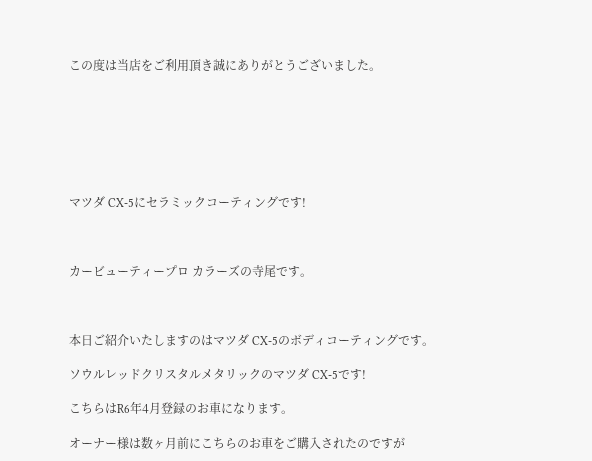この度は当店をご利用頂き誠にありがとうございました。







マツダ CX-5にセラミックコーティングです!



カービューティープロ カラーズの寺尾です。



本日ご紹介いたしますのはマツダ CX-5のボディコーティングです。

ソウルレッドクリスタルメタリックのマツダ CX-5です!

こちらはR6年4月登録のお車になります。

オーナー様は数ヶ月前にこちらのお車をご購入されたのですが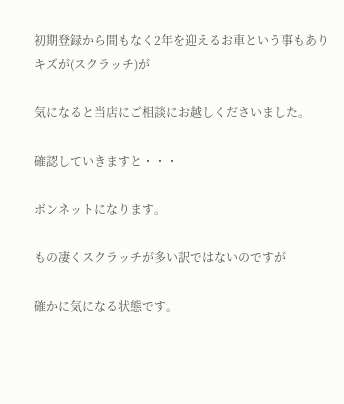初期登録から間もなく2年を迎えるお車という事もありキズが(スクラッチ)が

気になると当店にご相談にお越しくださいました。

確認していきますと・・・

ボンネットになります。

もの凄くスクラッチが多い訳ではないのですが

確かに気になる状態です。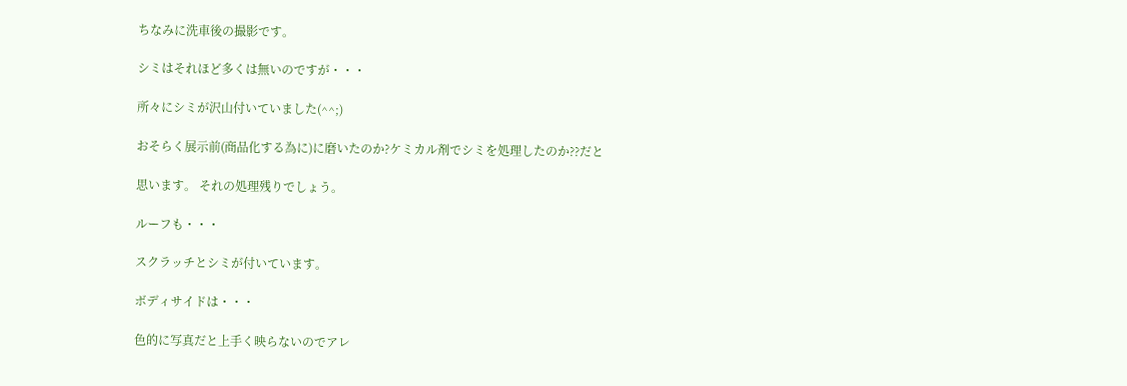ちなみに洗車後の撮影です。

シミはそれほど多くは無いのですが・・・

所々にシミが沢山付いていました(^^;)

おそらく展示前(商品化する為に)に磨いたのか?ケミカル剤でシミを処理したのか??だと

思います。 それの処理残りでしょう。

ルーフも・・・

スクラッチとシミが付いています。

ボディサイドは・・・

色的に写真だと上手く映らないのでアレ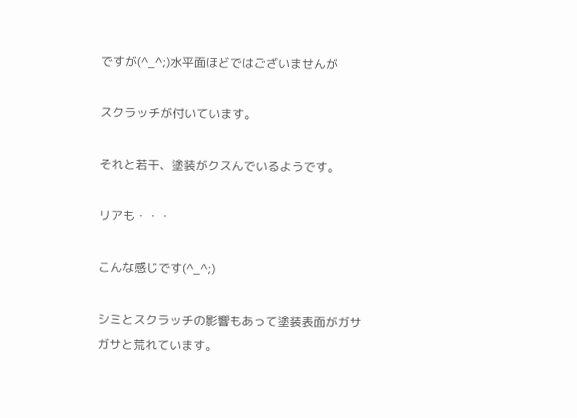ですが(^_^;)水平面ほどではございませんが

スクラッチが付いています。

それと若干、塗装がクスんでいるようです。

リアも・・・

こんな感じです(^_^;)

シミとスクラッチの影響もあって塗装表面がガサガサと荒れています。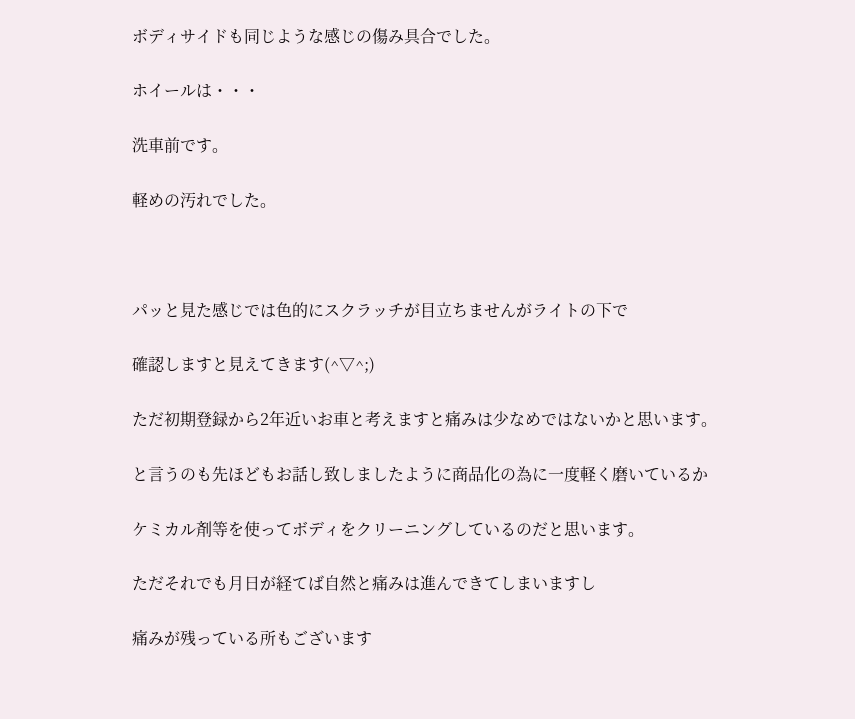ボディサイドも同じような感じの傷み具合でした。

ホイールは・・・

洗車前です。

軽めの汚れでした。



パッと見た感じでは色的にスクラッチが目立ちませんがライトの下で

確認しますと見えてきます(^▽^;)

ただ初期登録から2年近いお車と考えますと痛みは少なめではないかと思います。

と言うのも先ほどもお話し致しましたように商品化の為に一度軽く磨いているか

ケミカル剤等を使ってボディをクリーニングしているのだと思います。

ただそれでも月日が経てば自然と痛みは進んできてしまいますし

痛みが残っている所もございます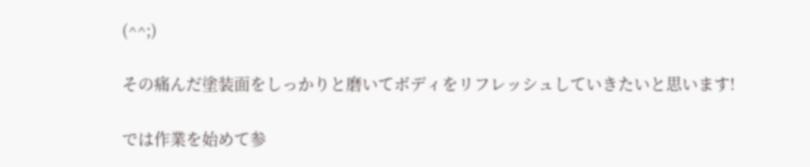(^^;)

その痛んだ塗装面をしっかりと磨いてボディをリフレッシュしていきたいと思います!

では作業を始めて参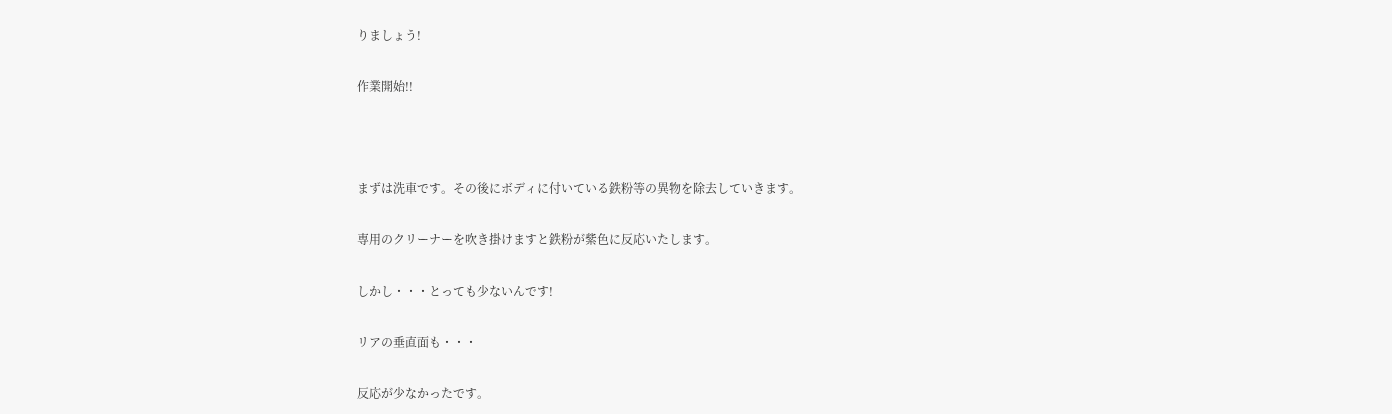りましょう!

作業開始!!



まずは洗車です。その後にボディに付いている鉄粉等の異物を除去していきます。

専用のクリーナーを吹き掛けますと鉄粉が紫色に反応いたします。

しかし・・・とっても少ないんです!

リアの垂直面も・・・

反応が少なかったです。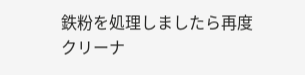鉄粉を処理しましたら再度クリーナ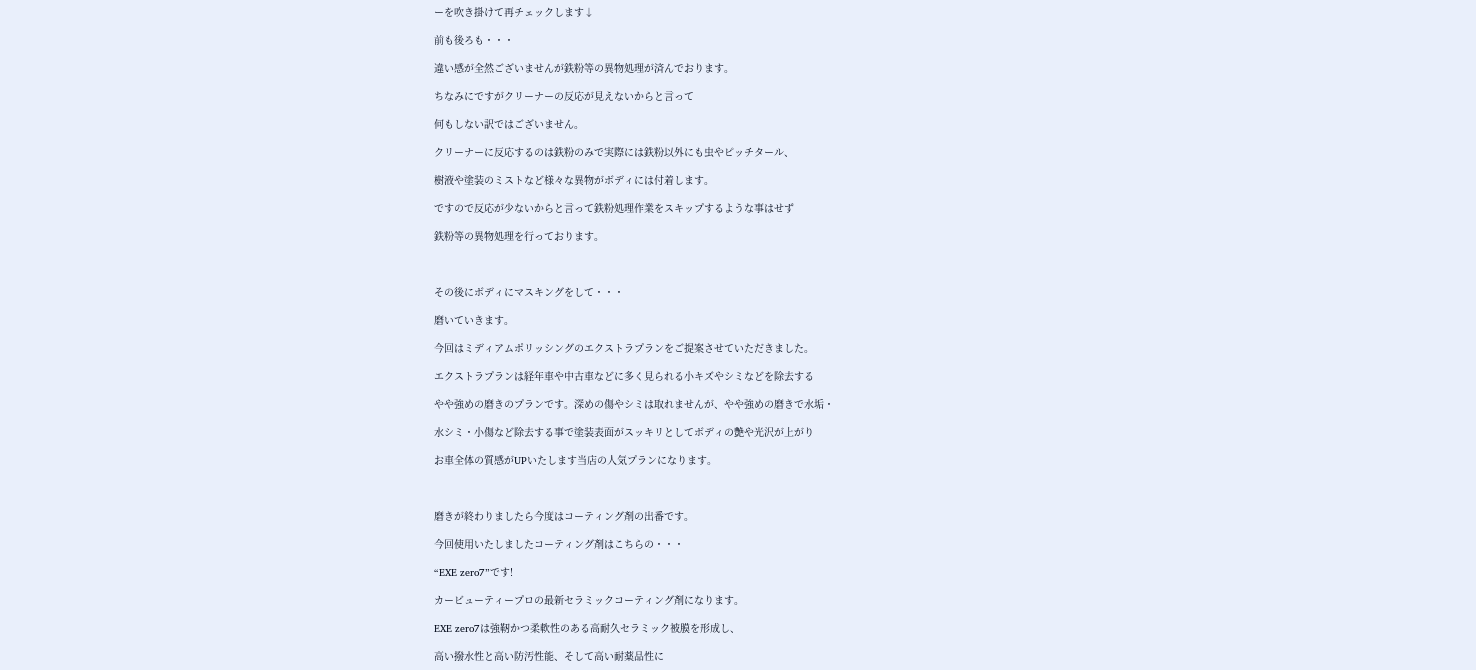ーを吹き掛けて再チェックします↓

前も後ろも・・・

違い感が全然ございませんが鉄粉等の異物処理が済んでおります。

ちなみにですがクリーナーの反応が見えないからと言って

何もしない訳ではございません。

クリーナーに反応するのは鉄粉のみで実際には鉄粉以外にも虫やピッチタール、

樹液や塗装のミストなど様々な異物がボディには付着します。

ですので反応が少ないからと言って鉄粉処理作業をスキップするような事はせず

鉄粉等の異物処理を行っております。



その後にボディにマスキングをして・・・

磨いていきます。

今回はミディアムポリッシングのエクストラプランをご提案させていただきました。

エクストラプランは経年車や中古車などに多く見られる小キズやシミなどを除去する

やや強めの磨きのプランです。深めの傷やシミは取れませんが、やや強めの磨きで水垢・

水シミ・小傷など除去する事で塗装表面がスッキリとしてボディの艶や光沢が上がり

お車全体の質感がUPいたします当店の人気プランになります。



磨きが終わりましたら今度はコーティング剤の出番です。

今回使用いたしましたコーティング剤はこちらの・・・

“EXE zero7”です!

カービューティープロの最新セラミックコーティング剤になります。

EXE zero7は強靭かつ柔軟性のある高耐久セラミック被膜を形成し、

高い撥水性と高い防汚性能、そして高い耐薬品性に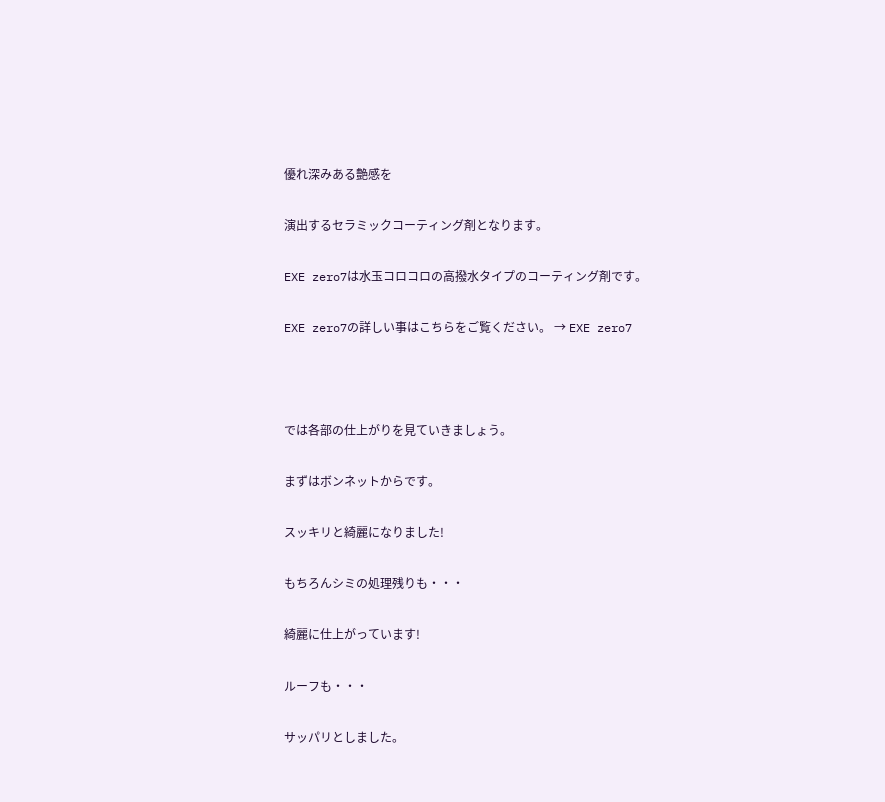優れ深みある艶感を

演出するセラミックコーティング剤となります。

EXE zero7は水玉コロコロの高撥水タイプのコーティング剤です。

EXE zero7の詳しい事はこちらをご覧ください。 → EXE zero7



では各部の仕上がりを見ていきましょう。

まずはボンネットからです。

スッキリと綺麗になりました!

もちろんシミの処理残りも・・・

綺麗に仕上がっています!

ルーフも・・・

サッパリとしました。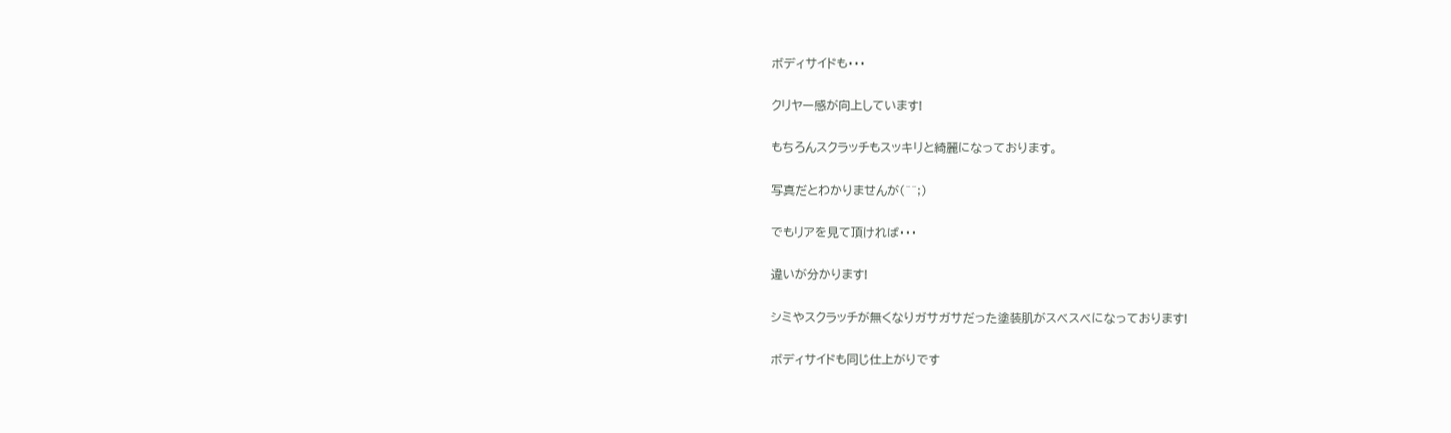ボディサイドも・・・

クリヤー感が向上しています!

もちろんスクラッチもスッキリと綺麗になっております。

写真だとわかりませんが(^^;)

でもリアを見て頂ければ・・・

違いが分かります!

シミやスクラッチが無くなりガサガサだった塗装肌がスベスベになっております!

ボディサイドも同じ仕上がりです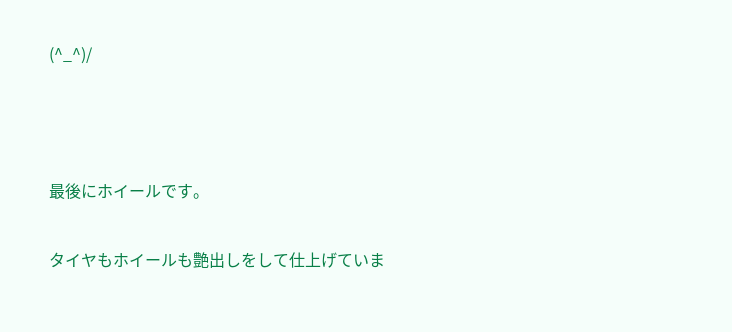(^_^)/



最後にホイールです。

タイヤもホイールも艶出しをして仕上げていま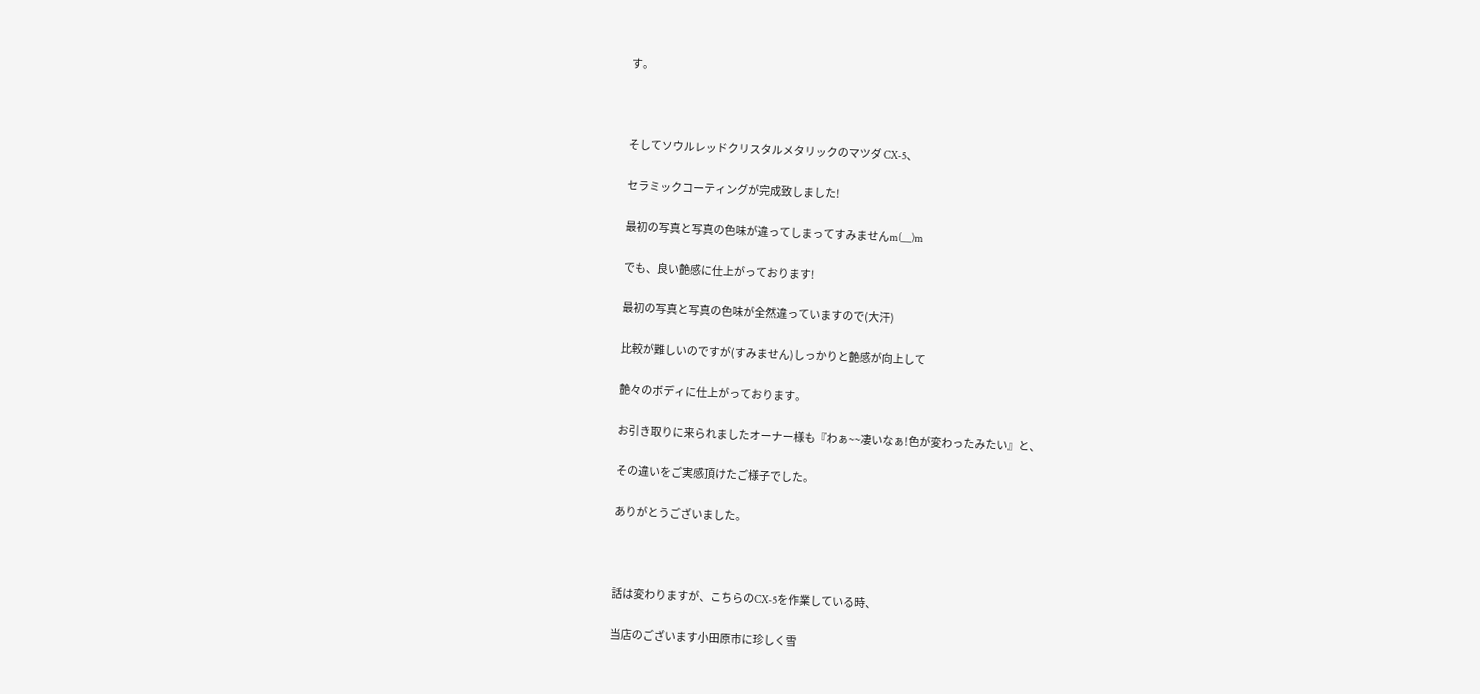す。



そしてソウルレッドクリスタルメタリックのマツダ CX-5、

セラミックコーティングが完成致しました!

最初の写真と写真の色味が違ってしまってすみませんm(__)m

でも、良い艶感に仕上がっております!

最初の写真と写真の色味が全然違っていますので(大汗)

比較が難しいのですが(すみません)しっかりと艶感が向上して

艶々のボディに仕上がっております。

お引き取りに来られましたオーナー様も『わぁ~~凄いなぁ!色が変わったみたい』と、

その違いをご実感頂けたご様子でした。

ありがとうございました。



話は変わりますが、こちらのCX-5を作業している時、

当店のございます小田原市に珍しく雪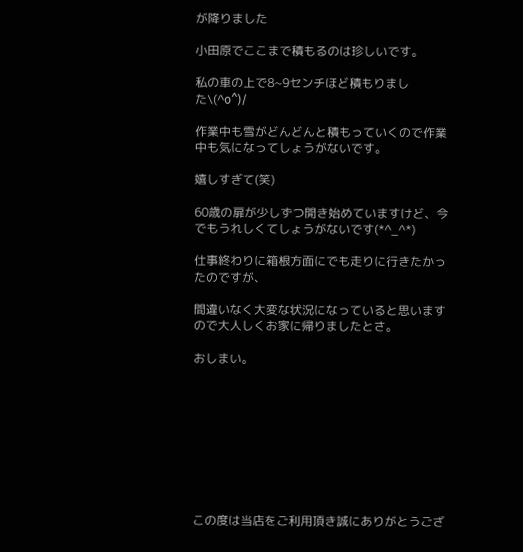が降りました

小田原でここまで積もるのは珍しいです。

私の車の上で8~9センチほど積もりました\(^o^)/

作業中も雪がどんどんと積もっていくので作業中も気になってしょうがないです。

嬉しすぎて(笑)

60歳の扉が少しずつ開き始めていますけど、今でもうれしくてしょうがないです(*^_^*)

仕事終わりに箱根方面にでも走りに行きたかったのですが、

間違いなく大変な状況になっていると思いますので大人しくお家に帰りましたとさ。

おしまい。









この度は当店をご利用頂き誠にありがとうござ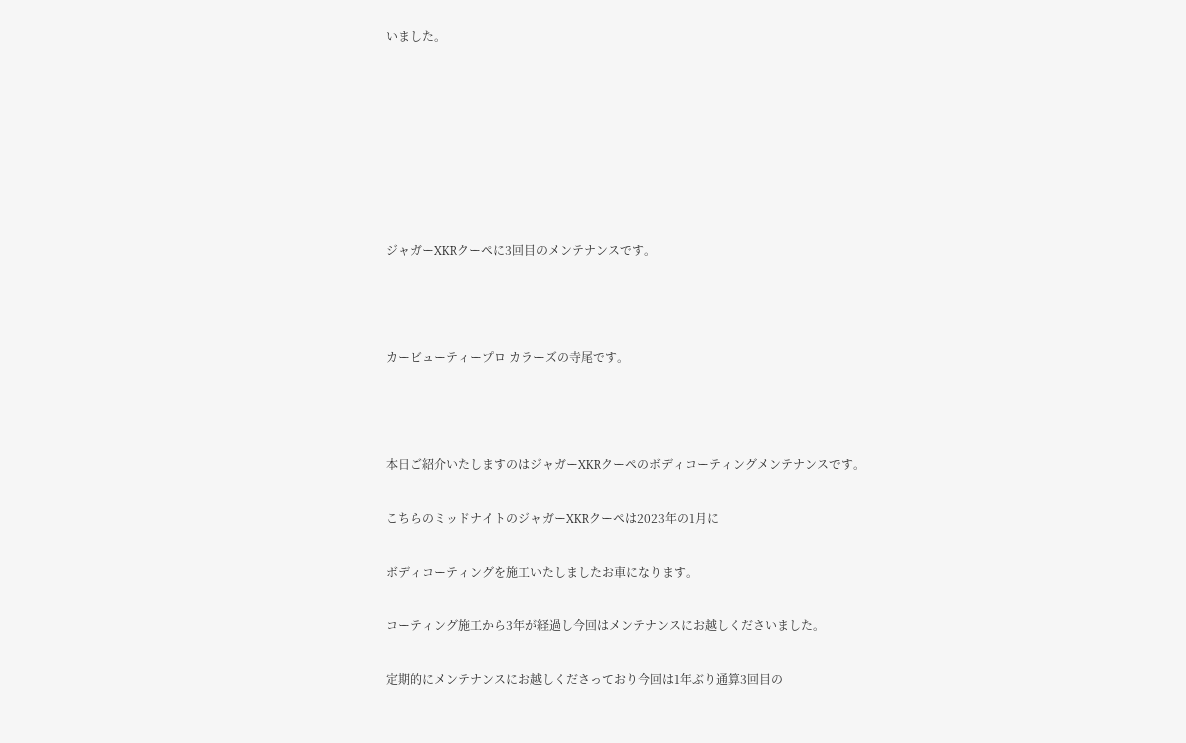いました。







ジャガーXKRクーペに3回目のメンテナンスです。



カービューティープロ カラーズの寺尾です。



本日ご紹介いたしますのはジャガーXKRクーペのボディコーティングメンテナンスです。

こちらのミッドナイトのジャガーXKRクーペは2023年の1月に

ボディコーティングを施工いたしましたお車になります。

コーティング施工から3年が経過し今回はメンテナンスにお越しくださいました。

定期的にメンテナンスにお越しくださっており今回は1年ぶり通算3回目の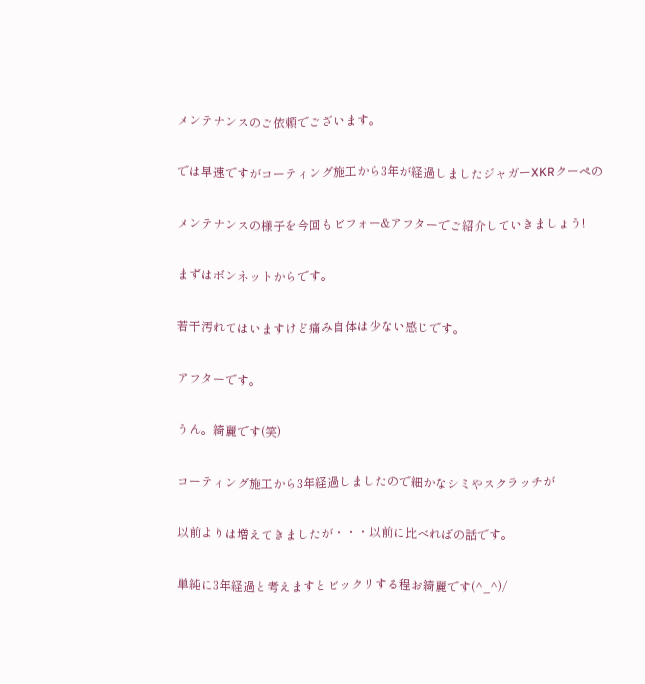メンテナンスのご依頼でございます。

では早速ですがコーティング施工から3年が経過しましたジャガーXKRクーペの

メンテナンスの様子を今回もビフォー&アフターでご紹介していきましょう!

まずはボンネットからです。

若干汚れてはいますけど痛み自体は少ない感じです。

アフターです。

うん。綺麗です(笑)

コーティング施工から3年経過しましたので細かなシミやスクラッチが

以前よりは増えてきましたが・・・以前に比べればの話です。

単純に3年経過と考えますとビックリする程お綺麗です(^_^)/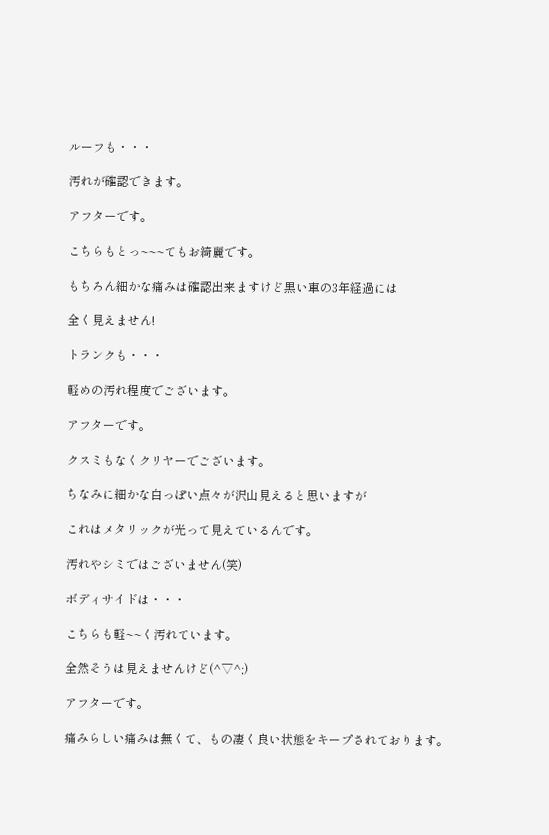ルーフも・・・

汚れが確認できます。

アフターです。

こちらもとっ~~~てもお綺麗です。

もちろん細かな痛みは確認出来ますけど黒い車の3年経過には

全く見えません!

トランクも・・・

軽めの汚れ程度でございます。

アフターです。

クスミもなくクリヤーでございます。

ちなみに細かな白っぽい点々が沢山見えると思いますが

これはメタリックが光って見えているんです。

汚れやシミではございません(笑)

ボディサイドは・・・

こちらも軽~~く汚れています。

全然そうは見えませんけど(^▽^;)

アフターです。

痛みらしい痛みは無くて、もの凄く良い状態をキープされております。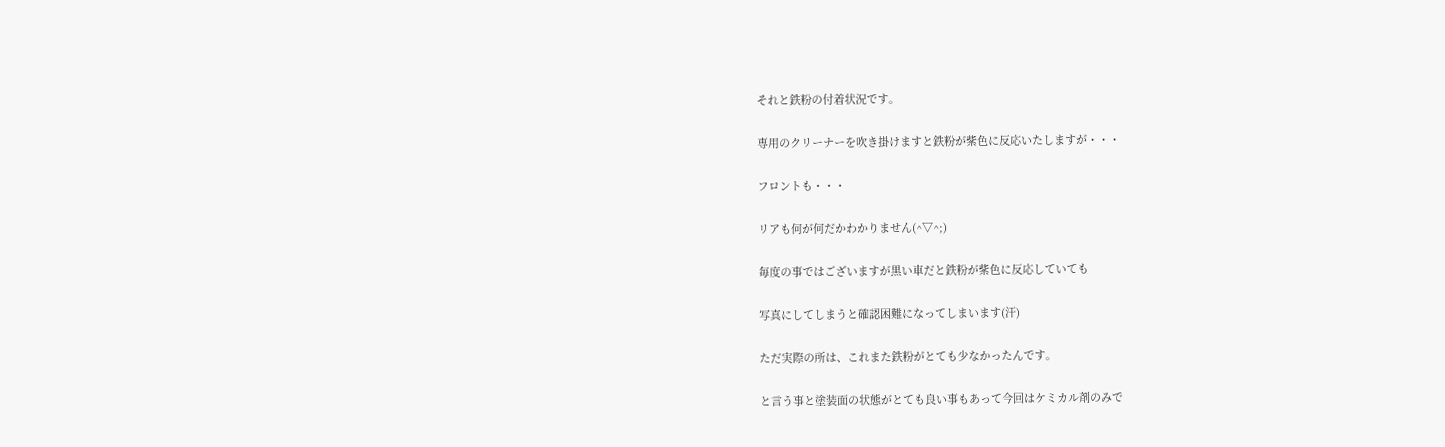それと鉄粉の付着状況です。

専用のクリーナーを吹き掛けますと鉄粉が紫色に反応いたしますが・・・

フロントも・・・

リアも何が何だかわかりません(^▽^;)

毎度の事ではございますが黒い車だと鉄粉が紫色に反応していても

写真にしてしまうと確認困難になってしまいます(汗)

ただ実際の所は、これまた鉄粉がとても少なかったんです。

と言う事と塗装面の状態がとても良い事もあって今回はケミカル剤のみで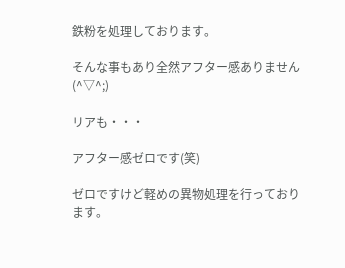鉄粉を処理しております。

そんな事もあり全然アフター感ありません(^▽^;)

リアも・・・

アフター感ゼロです(笑)

ゼロですけど軽めの異物処理を行っております。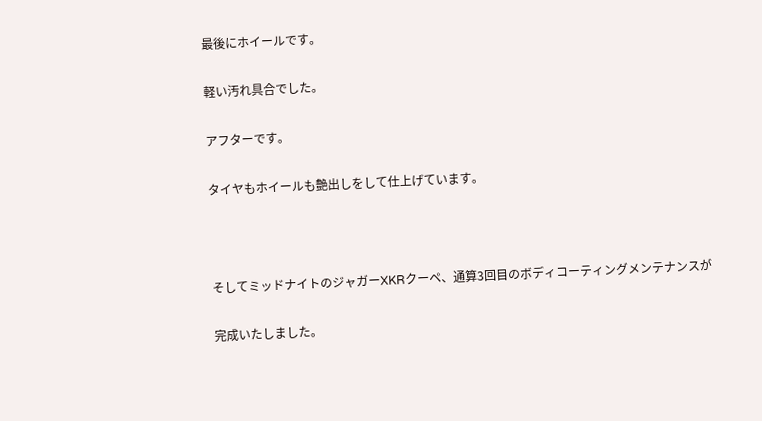最後にホイールです。

軽い汚れ具合でした。

アフターです。

タイヤもホイールも艶出しをして仕上げています。



そしてミッドナイトのジャガーXKRクーペ、通算3回目のボディコーティングメンテナンスが

完成いたしました。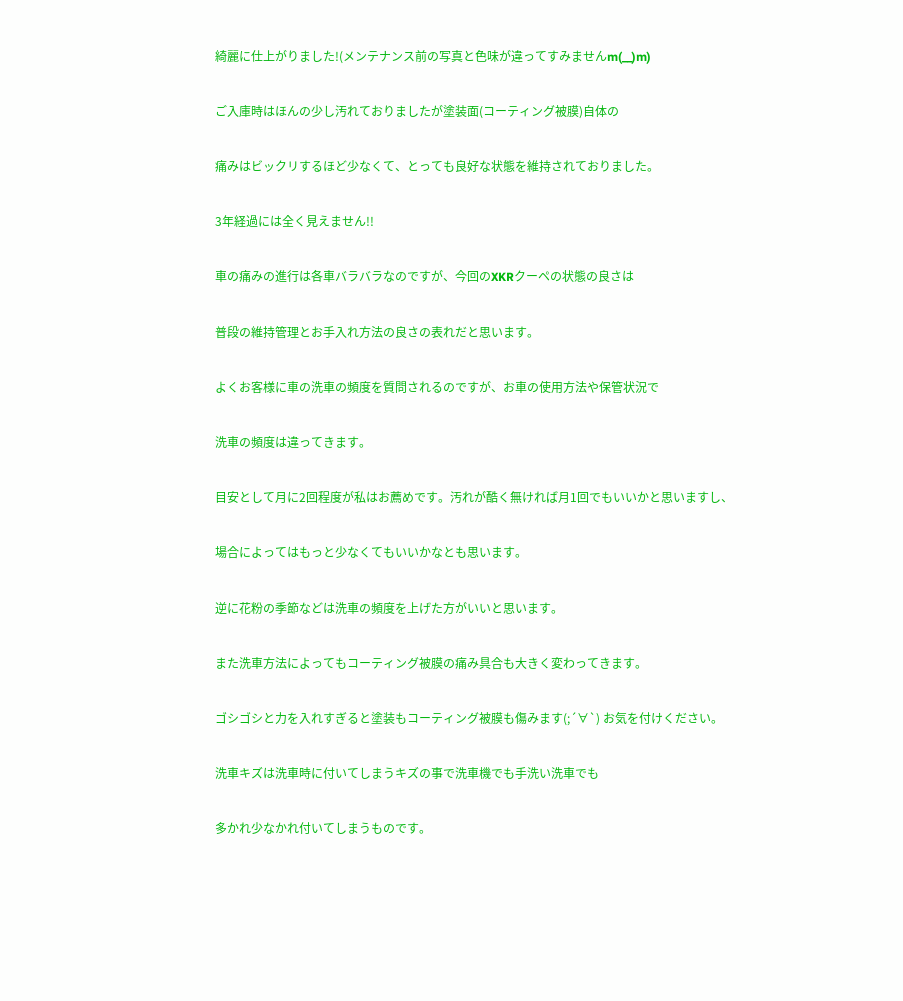綺麗に仕上がりました!(メンテナンス前の写真と色味が違ってすみませんm(__)m)

ご入庫時はほんの少し汚れておりましたが塗装面(コーティング被膜)自体の

痛みはビックリするほど少なくて、とっても良好な状態を維持されておりました。

3年経過には全く見えません!!

車の痛みの進行は各車バラバラなのですが、今回のXKRクーペの状態の良さは

普段の維持管理とお手入れ方法の良さの表れだと思います。

よくお客様に車の洗車の頻度を質問されるのですが、お車の使用方法や保管状況で

洗車の頻度は違ってきます。

目安として月に2回程度が私はお薦めです。汚れが酷く無ければ月1回でもいいかと思いますし、

場合によってはもっと少なくてもいいかなとも思います。

逆に花粉の季節などは洗車の頻度を上げた方がいいと思います。

また洗車方法によってもコーティング被膜の痛み具合も大きく変わってきます。

ゴシゴシと力を入れすぎると塗装もコーティング被膜も傷みます(;´∀`) お気を付けください。

洗車キズは洗車時に付いてしまうキズの事で洗車機でも手洗い洗車でも

多かれ少なかれ付いてしまうものです。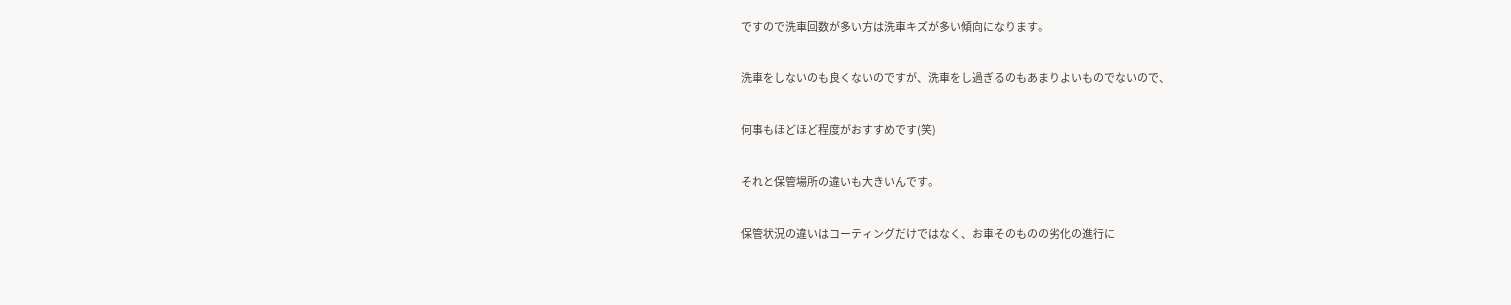ですので洗車回数が多い方は洗車キズが多い傾向になります。

洗車をしないのも良くないのですが、洗車をし過ぎるのもあまりよいものでないので、

何事もほどほど程度がおすすめです(笑)

それと保管場所の違いも大きいんです。

保管状況の違いはコーティングだけではなく、お車そのものの劣化の進行に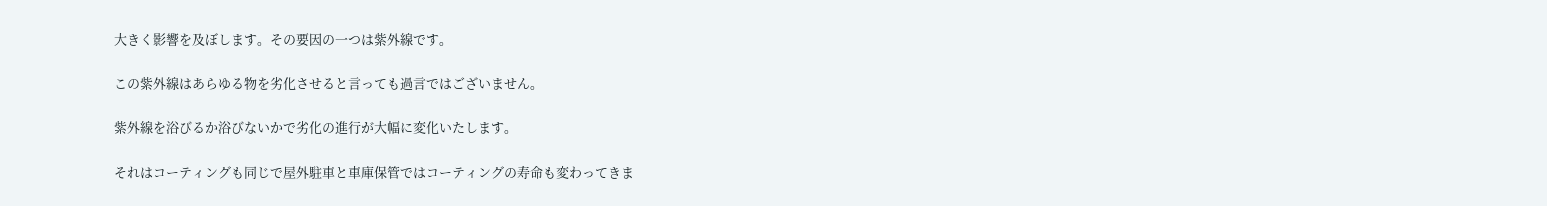大きく影響を及ぼします。その要因の一つは紫外線です。

この紫外線はあらゆる物を劣化させると言っても過言ではございません。

紫外線を浴びるか浴びないかで劣化の進行が大幅に変化いたします。

それはコーティングも同じで屋外駐車と車庫保管ではコーティングの寿命も変わってきま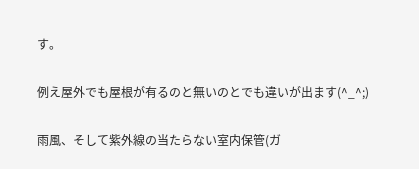す。

例え屋外でも屋根が有るのと無いのとでも違いが出ます(^_^;)

雨風、そして紫外線の当たらない室内保管(ガ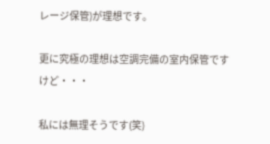レージ保管)が理想です。

更に究極の理想は空調完備の室内保管ですけど・・・

私には無理そうです(笑)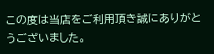この度は当店をご利用頂き誠にありがとうございました。